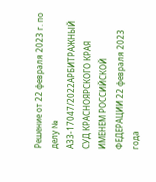Решение от 22 февраля 2023 г. по делу № А33-17047/2022АРБИТРАЖНЫЙ СУД КРАСНОЯРСКОГО КРАЯ ИМЕНЕМ РОССИЙСКОЙ ФЕДЕРАЦИИ 22 февраля 2023 года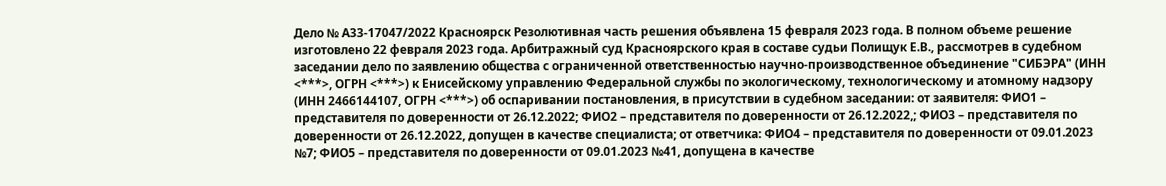Дело № А33-17047/2022 Красноярск Резолютивная часть решения объявлена 15 февраля 2023 года. В полном объеме решение изготовлено 22 февраля 2023 года. Арбитражный суд Красноярского края в составе судьи Полищук Е.В., рассмотрев в судебном заседании дело по заявлению общества с ограниченной ответственностью научно-производственное объединение "СИБЭРА" (ИНН <***>, ОГРН <***>) к Енисейскому управлению Федеральной службы по экологическому, технологическому и атомному надзору (ИНН 2466144107, ОГРН <***>) об оспаривании постановления, в присутствии в судебном заседании: от заявителя: ФИО1 – представителя по доверенности от 26.12.2022; ФИО2 – представителя по доверенности от 26.12.2022,; ФИО3 – представителя по доверенности от 26.12.2022, допущен в качестве специалиста; от ответчика: ФИО4 – представителя по доверенности от 09.01.2023 №7; ФИО5 – представителя по доверенности от 09.01.2023 №41, допущена в качестве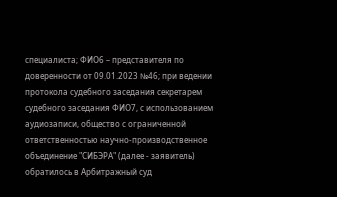специалиста; ФИО6 – представителя по доверенности от 09.01.2023 №46; при ведении протокола судебного заседания секретарем судебного заседания ФИО7, с использованием аудиозаписи, общество с ограниченной ответственностью научно-производственное объединение "СИБЭРА" (далее - заявитель) обратилось в Арбитражный суд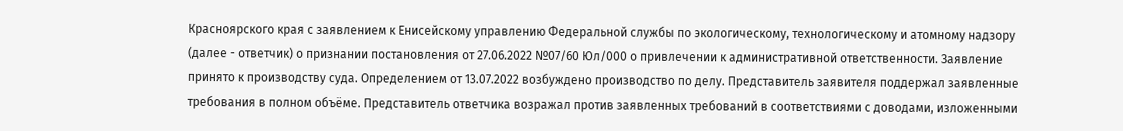Красноярского края с заявлением к Енисейскому управлению Федеральной службы по экологическому, технологическому и атомному надзору (далее - ответчик) о признании постановления от 27.06.2022 №07/60 Юл/000 о привлечении к административной ответственности. Заявление принято к производству суда. Определением от 13.07.2022 возбуждено производство по делу. Представитель заявителя поддержал заявленные требования в полном объёме. Представитель ответчика возражал против заявленных требований в соответствиями с доводами, изложенными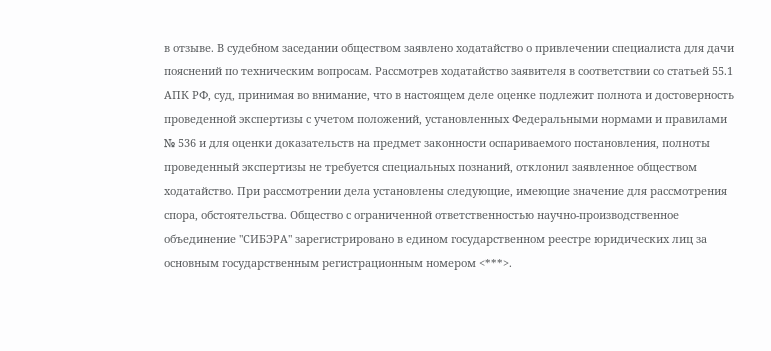в отзыве. В судебном заседании обществом заявлено ходатайство о привлечении специалиста для дачи пояснений по техническим вопросам. Рассмотрев ходатайство заявителя в соответствии со статьей 55.1 АПК РФ, суд, принимая во внимание, что в настоящем деле оценке подлежит полнота и достоверность проведенной экспертизы с учетом положений, установленных Федеральными нормами и правилами № 536 и для оценки доказательств на предмет законности оспариваемого постановления, полноты проведенный экспертизы не требуется специальных познаний, отклонил заявленное обществом ходатайство. При рассмотрении дела установлены следующие, имеющие значение для рассмотрения спора, обстоятельства. Общество с ограниченной ответственностью научно-производственное объединение "СИБЭРА" зарегистрировано в едином государственном реестре юридических лиц за основным государственным регистрационным номером <***>.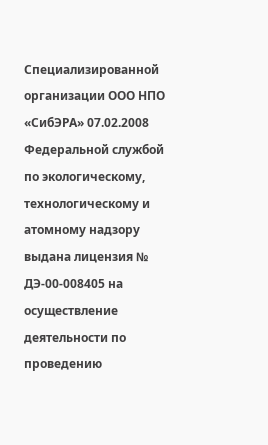Специализированной организации ООО НПО «СибЭРА» 07.02.2008 Федеральной службой по экологическому, технологическому и атомному надзору выдана лицензия № ДЭ-00-008405 на осуществление деятельности по проведению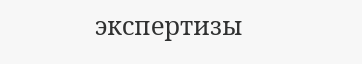экспертизы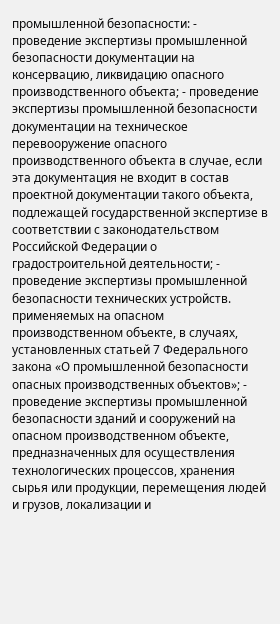промышленной безопасности: - проведение экспертизы промышленной безопасности документации на консервацию, ликвидацию опасного производственного объекта; - проведение экспертизы промышленной безопасности документации на техническое перевооружение опасного производственного объекта в случае, если эта документация не входит в состав проектной документации такого объекта, подлежащей государственной экспертизе в соответствии с законодательством Российской Федерации о градостроительной деятельности; - проведение экспертизы промышленной безопасности технических устройств. применяемых на опасном производственном объекте, в случаях, установленных статьей 7 Федерального закона «О промышленной безопасности опасных производственных объектов»; - проведение экспертизы промышленной безопасности зданий и сооружений на опасном производственном объекте, предназначенных для осуществления технологических процессов, хранения сырья или продукции, перемещения людей и грузов, локализации и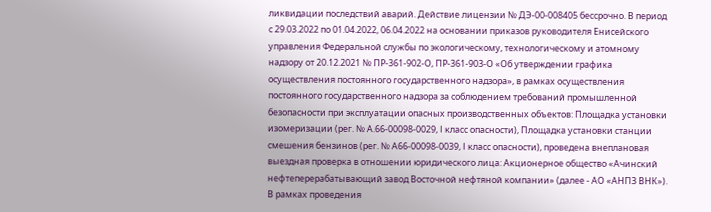ликвидации последствий аварий. Действие лицензии № ДЭ-00-008405 бессрочно. В период с 29.03.2022 по 01.04.2022, 06.04.2022 на основании приказов руководителя Енисейского управления Федеральной службы по экологическому, технологическому и атомному надзору от 20.12.2021 № ПР-361-902-О, ПР-361-903-О «Об утверждении графика осуществления постоянного государственного надзора», в рамках осуществления постоянного государственного надзора за соблюдением требований промышленной безопасности при эксплуатации опасных производственных объектов: Площадка установки изомеризации (рег. № А.66-00098-0029, I класс опасности), Площадка установки станции смешения бензинов (рег. № А66-00098-0039, I класс опасности), проведена внеплановая выездная проверка в отношении юридического лица: Акционерное общество «Ачинский нефтеперерабатывающий завод Восточной нефтяной компании» (далее - АО «АНПЗ ВНК»). В рамках проведения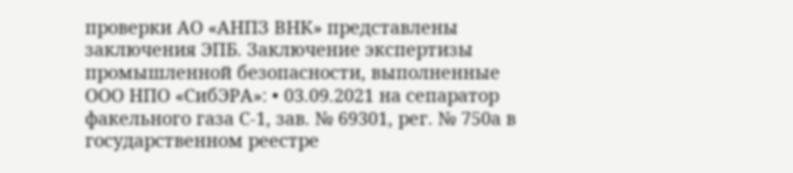проверки АО «АНПЗ ВНК» представлены заключения ЭПБ. Заключение экспертизы промышленной безопасности, выполненные ООО НПО «СибЭРА»: • 03.09.2021 на сепаратор факельного газа С-1, зав. № 69301, рег. № 750а в государственном реестре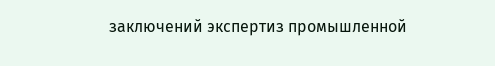заключений экспертиз промышленной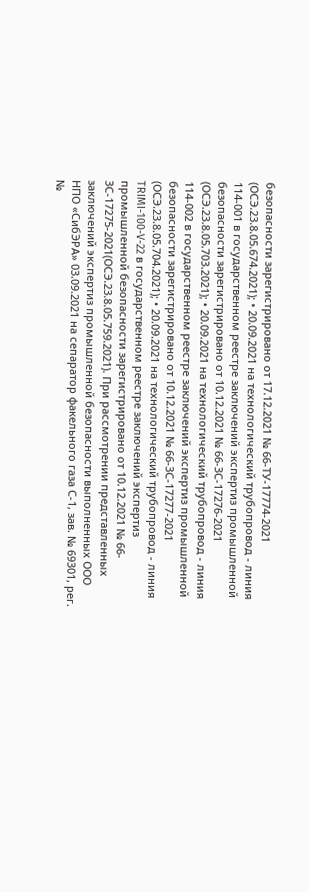безопасности зарегистрировано от 17.12.2021 № 66-ТУ-17774-2021 (ОСЭ.23.8.05.674.2021); • 20.09.2021 на технологический трубопровод - линия 114-001 в государственном реестре заключений экспертиз промышленной безопасности зарегистрировано от 10.12.2021 № 66-ЗС-17276-2021 (ОСЭ.23.8.05.703.2021); • 20.09.2021 на технологический трубопровод - линия 114-002 в государственном реестре заключений экспертиз промышленной безопасности зарегистрировано от 10.12.2021 № 66-ЗС-17277-2021 (ОСЭ.23.8.05.704.2021); • 20.09.2021 на технологический трубопровод - линия TRIMI-100-V-22 в государственном реестре заключений экспертиз промышленной безопасности зарегистрировано от 10.12.2021 № 66-ЗС-17275-2021(ОСЭ.23.8.05.759.2021). При рассмотрении представленных заключений экспертиз промышленной безопасности выполненных ООО НПО «СибЭРА» 03.09.2021 на сепаратор факельного газа С-1, зав. № 69301, рег. №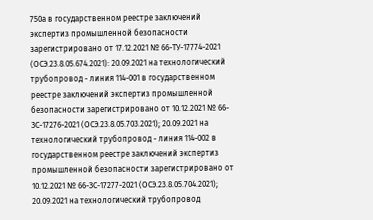750а в государственном реестре заключений экспертиз промышленной безопасности зарегистрировано от 17.12.2021 № 66-ТУ-17774-2021 (ОСЭ.23.8.05.674.2021): 20.09.2021 на технологический трубопровод - линия 114-001 в государственном реестре заключений экспертиз промышленной безопасности зарегистрировано от 10.12.2021 № 66-ЗС-17276-2021 (ОСЭ.23.8.05.703.2021); 20.09.2021 на технологический трубопровод - линия 114-002 в государственном реестре заключений экспертиз промышленной безопасности зарегистрировано от 10.12.2021 № 66-ЗС-17277-2021 (ОСЭ.23.8.05.704.2021); 20.09.2021 на технологический трубопровод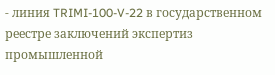- линия TRIMI-100-V-22 в государственном реестре заключений экспертиз промышленной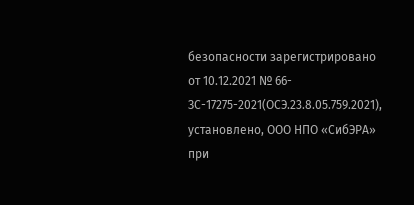безопасности зарегистрировано от 10.12.2021 № 66-ЗС-17275-2021(ОСЭ.23.8.05.759.2021), установлено, ООО НПО «СибЭРА» при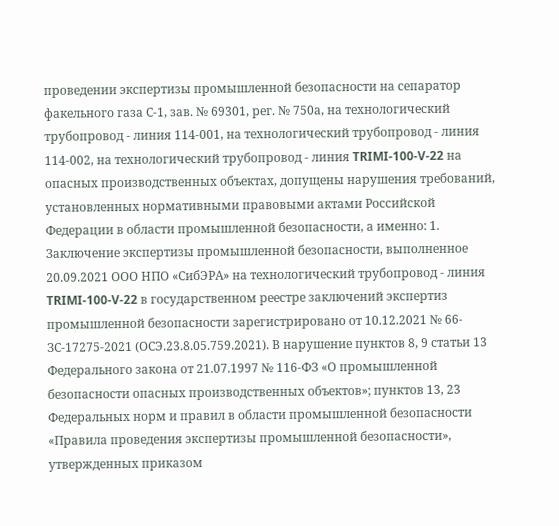проведении экспертизы промышленной безопасности на сепаратор факельного газа С-1, зав. № 69301, рег. № 750а, на технологический трубопровод - линия 114-001, на технологический трубопровод - линия 114-002, на технологический трубопровод - линия TRIMI-100-V-22 на опасных производственных объектах, допущены нарушения требований, установленных нормативными правовыми актами Российской Федерации в области промышленной безопасности, а именно: 1. Заключение экспертизы промышленной безопасности, выполненное 20.09.2021 ООО НПО «СибЭРА» на технологический трубопровод - линия TRIMI-100-V-22 в государственном реестре заключений экспертиз промышленной безопасности зарегистрировано от 10.12.2021 № 66-ЗС-17275-2021 (ОСЭ.23.8.05.759.2021). В нарушение пунктов 8, 9 статьи 13 Федерального закона от 21.07.1997 № 116-ФЗ «О промышленной безопасности опасных производственных объектов»; пунктов 13, 23 Федеральных норм и правил в области промышленной безопасности «Правила проведения экспертизы промышленной безопасности», утвержденных приказом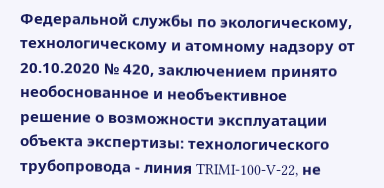Федеральной службы по экологическому, технологическому и атомному надзору от 20.10.2020 № 420, заключением принято необоснованное и необъективное решение о возможности эксплуатации объекта экспертизы: технологического трубопровода - линия TRIMI-100-V-22, не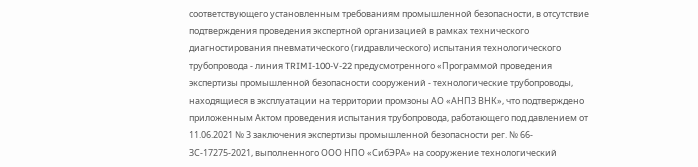соответствующего установленным требованиям промышленной безопасности, в отсутствие подтверждения проведения экспертной организацией в рамках технического диагностирования пневматического (гидравлического) испытания технологического трубопровода - линия TRIMI-100-V-22 предусмотренного «Программой проведения экспертизы промышленной безопасности сооружений - технологические трубопроводы, находящиеся в эксплуатации на территории промзоны АО «АНПЗ ВНК», что подтверждено приложенным Актом проведения испытания трубопровода, работающего под давлением от 11.06.2021 № 3 заключения экспертизы промышленной безопасности рег. № 66-ЗС-17275-2021, выполненного ООО НПО «СибЭРА» на сооружение технологический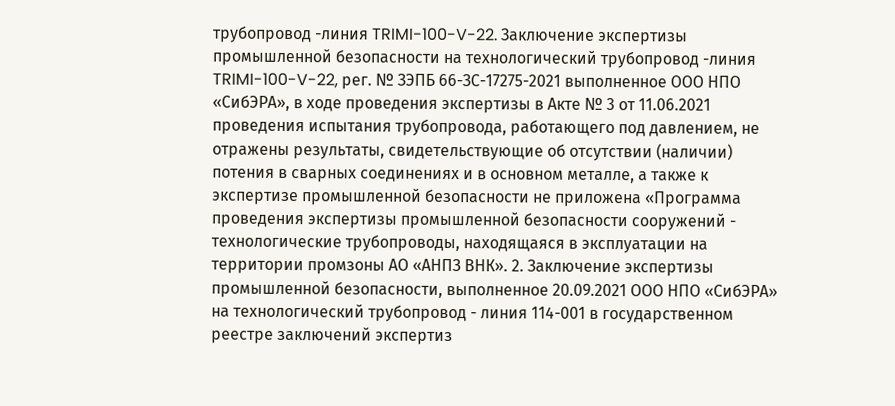трубопровод -линия TRIMI-100-V-22. Заключение экспертизы промышленной безопасности на технологический трубопровод -линия TRIMI-100-V-22, рег. № ЗЭПБ 66-ЗС-17275-2021 выполненное ООО НПО «СибЭРА», в ходе проведения экспертизы в Акте № 3 от 11.06.2021 проведения испытания трубопровода, работающего под давлением, не отражены результаты, свидетельствующие об отсутствии (наличии) потения в сварных соединениях и в основном металле, а также к экспертизе промышленной безопасности не приложена «Программа проведения экспертизы промышленной безопасности сооружений - технологические трубопроводы, находящаяся в эксплуатации на территории промзоны АО «АНПЗ ВНК». 2. Заключение экспертизы промышленной безопасности, выполненное 20.09.2021 ООО НПО «СибЭРА» на технологический трубопровод - линия 114-001 в государственном реестре заключений экспертиз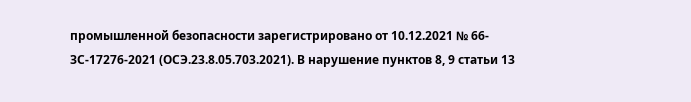промышленной безопасности зарегистрировано от 10.12.2021 № 66-ЗС-17276-2021 (ОСЭ.23.8.05.703.2021). В нарушение пунктов 8, 9 статьи 13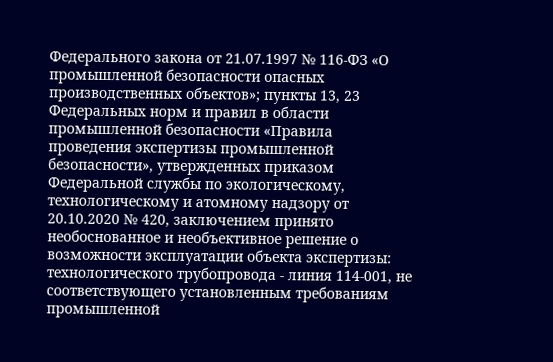Федерального закона от 21.07.1997 № 116-ФЗ «О промышленной безопасности опасных производственных объектов»; пункты 13, 23 Федеральных норм и правил в области промышленной безопасности «Правила проведения экспертизы промышленной безопасности», утвержденных приказом Федеральной службы по экологическому, технологическому и атомному надзору от 20.10.2020 № 420, заключением принято необоснованное и необъективное решение о возможности эксплуатации объекта экспертизы: технологического трубопровода - линия 114-001, не соответствующего установленным требованиям промышленной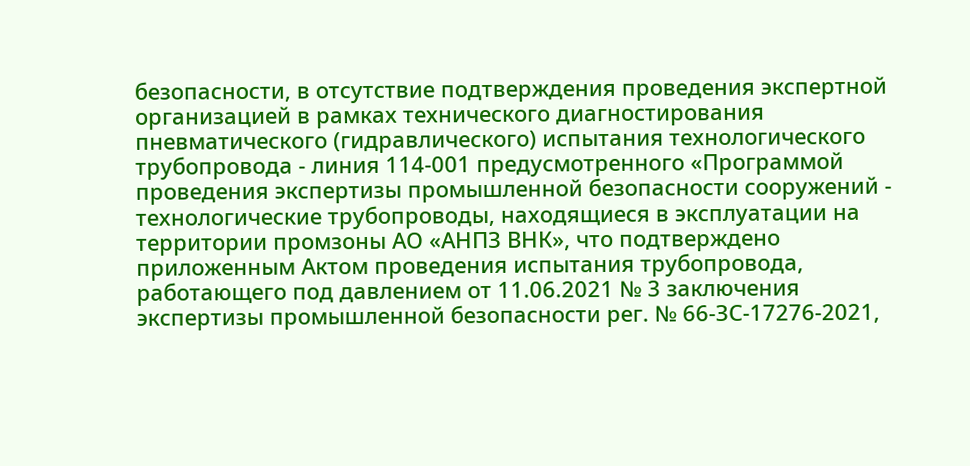безопасности, в отсутствие подтверждения проведения экспертной организацией в рамках технического диагностирования пневматического (гидравлического) испытания технологического трубопровода - линия 114-001 предусмотренного «Программой проведения экспертизы промышленной безопасности сооружений - технологические трубопроводы, находящиеся в эксплуатации на территории промзоны АО «АНПЗ ВНК», что подтверждено приложенным Актом проведения испытания трубопровода, работающего под давлением от 11.06.2021 № 3 заключения экспертизы промышленной безопасности рег. № 66-ЗС-17276-2021,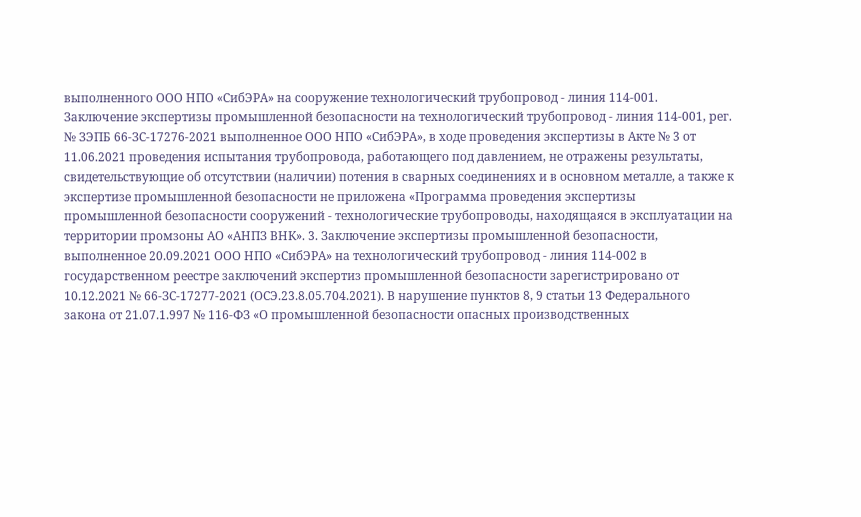выполненного ООО НПО «СибЭРА» на сооружение технологический трубопровод - линия 114-001. Заключение экспертизы промышленной безопасности на технологический трубопровод - линия 114-001, рег. № ЗЭПБ 66-ЗС-17276-2021 выполненное ООО НПО «СибЭРА», в ходе проведения экспертизы в Акте № 3 от 11.06.2021 проведения испытания трубопровода, работающего под давлением, не отражены результаты, свидетельствующие об отсутствии (наличии) потения в сварных соединениях и в основном металле, а также к экспертизе промышленной безопасности не приложена «Программа проведения экспертизы промышленной безопасности сооружений - технологические трубопроводы, находящаяся в эксплуатации на территории промзоны АО «АНПЗ ВНК». 3. Заключение экспертизы промышленной безопасности, выполненное 20.09.2021 ООО НПО «СибЭРА» на технологический трубопровод - линия 114-002 в государственном реестре заключений экспертиз промышленной безопасности зарегистрировано от 10.12.2021 № 66-ЗС-17277-2021 (ОСЭ.23.8.05.704.2021). В нарушение пунктов 8, 9 статьи 13 Федерального закона от 21.07.1.997 № 116-ФЗ «О промышленной безопасности опасных производственных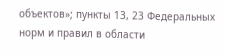объектов»; пункты 13, 23 Федеральных норм и правил в области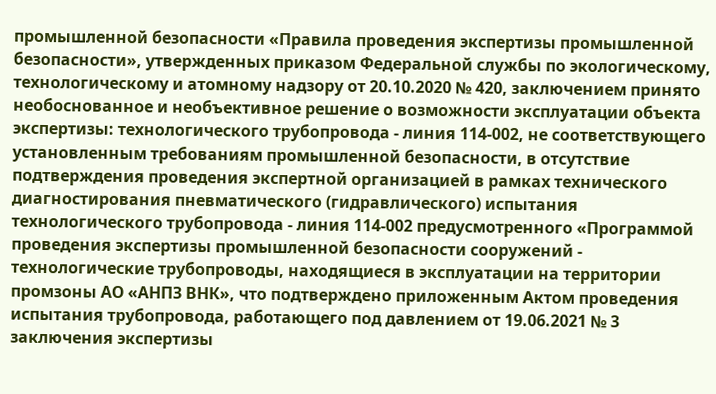промышленной безопасности «Правила проведения экспертизы промышленной безопасности», утвержденных приказом Федеральной службы по экологическому, технологическому и атомному надзору от 20.10.2020 № 420, заключением принято необоснованное и необъективное решение о возможности эксплуатации объекта экспертизы: технологического трубопровода - линия 114-002, не соответствующего установленным требованиям промышленной безопасности, в отсутствие подтверждения проведения экспертной организацией в рамках технического диагностирования пневматического (гидравлического) испытания технологического трубопровода - линия 114-002 предусмотренного «Программой проведения экспертизы промышленной безопасности сооружений - технологические трубопроводы, находящиеся в эксплуатации на территории промзоны АО «АНПЗ ВНК», что подтверждено приложенным Актом проведения испытания трубопровода, работающего под давлением от 19.06.2021 № 3 заключения экспертизы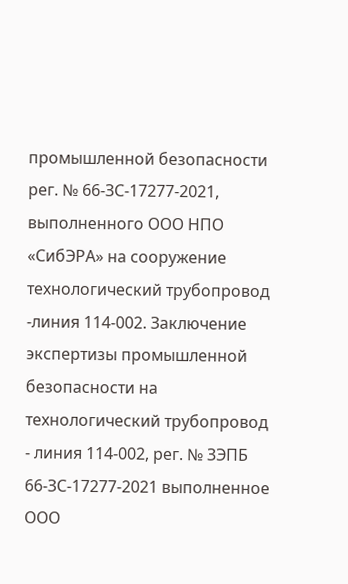промышленной безопасности рег. № 66-ЗС-17277-2021, выполненного ООО НПО «СибЭРА» на сооружение технологический трубопровод -линия 114-002. Заключение экспертизы промышленной безопасности на технологический трубопровод - линия 114-002, рег. № ЗЭПБ 66-ЗС-17277-2021 выполненное ООО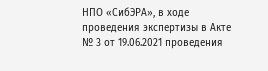НПО «СибЭРА», в ходе проведения экспертизы в Акте № 3 от 19.06.2021 проведения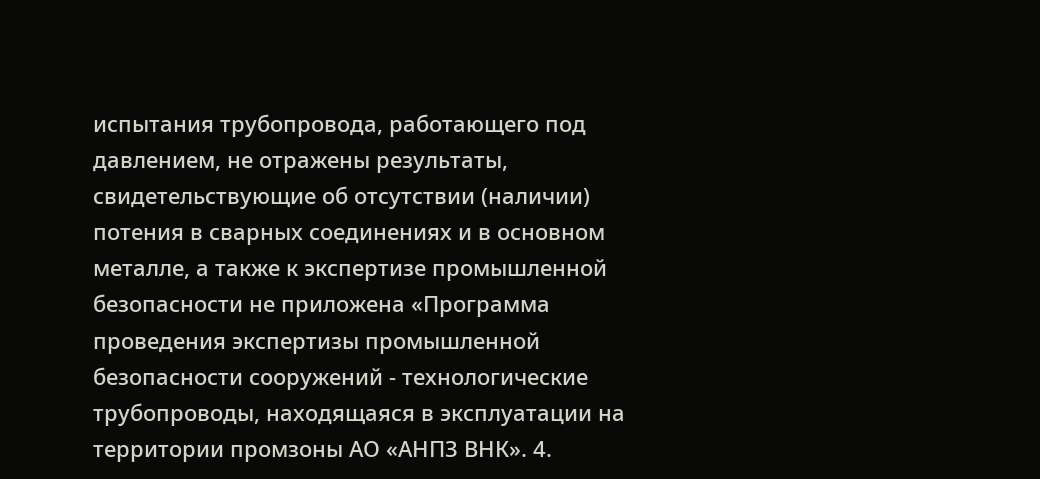испытания трубопровода, работающего под давлением, не отражены результаты, свидетельствующие об отсутствии (наличии) потения в сварных соединениях и в основном металле, а также к экспертизе промышленной безопасности не приложена «Программа проведения экспертизы промышленной безопасности сооружений - технологические трубопроводы, находящаяся в эксплуатации на территории промзоны АО «АНПЗ ВНК». 4.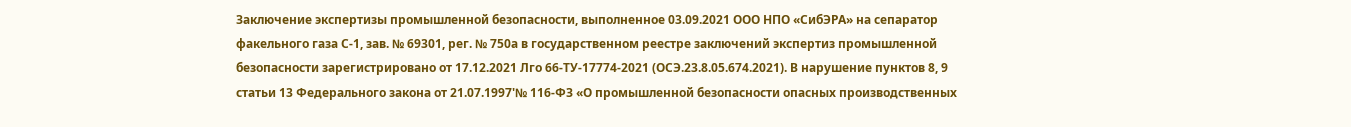Заключение экспертизы промышленной безопасности, выполненное 03.09.2021 ООО НПО «СибЭРА» на сепаратор факельного газа С-1, зав. № 69301, рег. № 750а в государственном реестре заключений экспертиз промышленной безопасности зарегистрировано от 17.12.2021 Лго 66-ТУ-17774-2021 (ОСЭ.23.8.05.674.2021). В нарушение пунктов 8, 9 статьи 13 Федерального закона от 21.07.1997'№ 116-ФЗ «О промышленной безопасности опасных производственных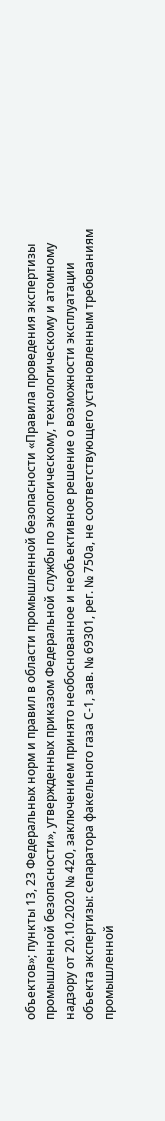объектов»; пункты 13, 23 Федеральных норм и правил в области промышленной безопасности «Правила проведения экспертизы промышленной безопасности», утвержденных приказом Федеральной службы по экологическому, технологическому и атомному надзору от 20.10.2020 № 420, заключением принято необоснованное и необъективное решение о возможности эксплуатации объекта экспертизы: сепаратора факельного газа С-1, зав. № 69301, рег. № 750а, не соответствующего установленным требованиям промышленной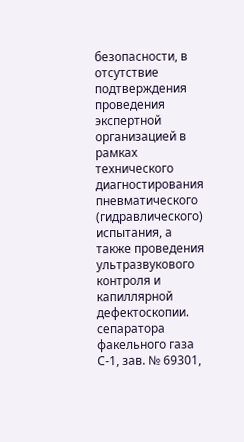безопасности, в отсутствие подтверждения проведения экспертной организацией в рамках технического диагностирования пневматического (гидравлического) испытания, а также проведения ультразвукового контроля и капиллярной дефектоскопии. сепаратора факельного газа С-1, зав. № 69301,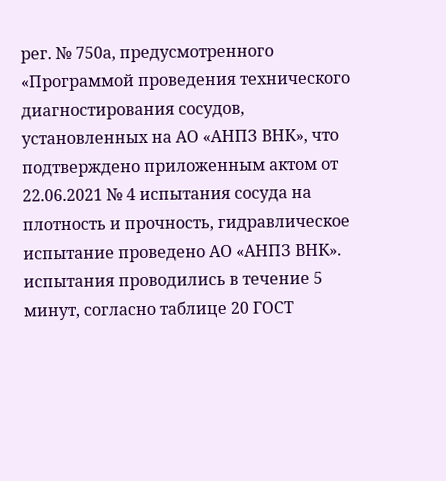рег. № 750а, предусмотренного «Программой проведения технического диагностирования сосудов, установленных на АО «АНПЗ ВНК», что подтверждено приложенным актом от 22.06.2021 № 4 испытания сосуда на плотность и прочность, гидравлическое испытание проведено АО «АНПЗ ВНК». испытания проводились в течение 5 минут, согласно таблице 20 ГОСТ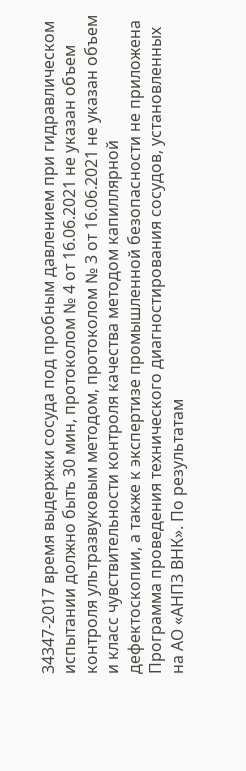34347-2017 время выдержки сосуда под пробным давлением при гидравлическом испытании должно быть 30 мин, протоколом № 4 от 16.06.2021 не указан объем контроля ультразвуковым методом, протоколом № 3 от 16.06.2021 не указан объем и класс чувствительности контроля качества методом капиллярной дефектоскопии, а также к экспертизе промышленной безопасности не приложена Программа проведения технического диагностирования сосудов, установленных на АО «АНПЗ ВНК». По результатам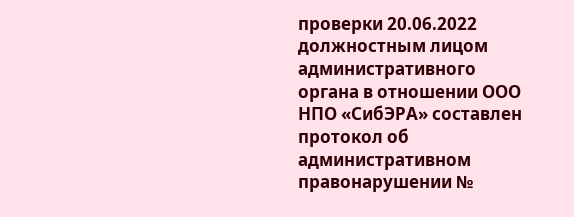проверки 20.06.2022 должностным лицом административного органа в отношении ООО НПО «СибЭРА» составлен протокол об административном правонарушении №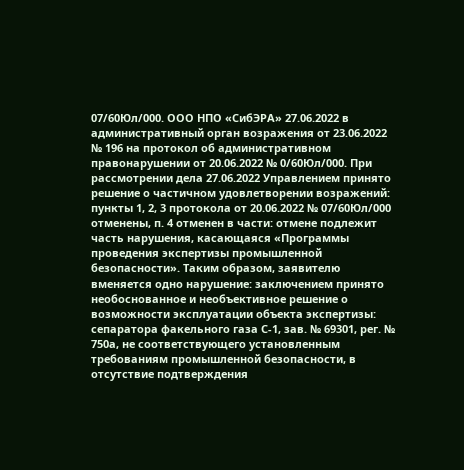07/60Юл/000. ООО НПО «СибЭРА» 27.06.2022 в административный орган возражения от 23.06.2022 № 196 на протокол об административном правонарушении от 20.06.2022 № 0/60Юл/000. При рассмотрении дела 27.06.2022 Управлением принято решение о частичном удовлетворении возражений: пункты 1, 2, 3 протокола от 20.06.2022 № 07/60Юл/000 отменены, п. 4 отменен в части: отмене подлежит часть нарушения, касающаяся «Программы проведения экспертизы промышленной безопасности». Таким образом, заявителю вменяется одно нарушение: заключением принято необоснованное и необъективное решение о возможности эксплуатации объекта экспертизы: сепаратора факельного газа С-1, зав. № 69301, рег. № 750а, не соответствующего установленным требованиям промышленной безопасности, в отсутствие подтверждения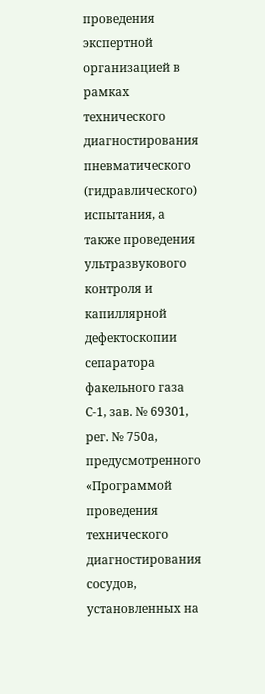проведения экспертной организацией в рамках технического диагностирования пневматического (гидравлического) испытания, а также проведения ультразвукового контроля и капиллярной дефектоскопии сепаратора факельного газа С-1, зав. № 69301, рег. № 750а, предусмотренного «Программой проведения технического диагностирования сосудов, установленных на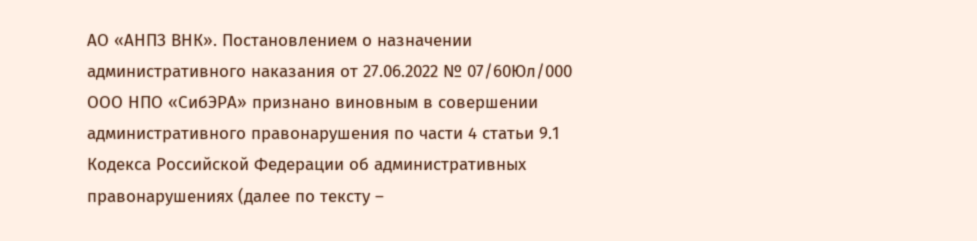АО «АНПЗ ВНК». Постановлением о назначении административного наказания от 27.06.2022 № 07/60Юл/000 ООО НПО «СибЭРА» признано виновным в совершении административного правонарушения по части 4 статьи 9.1 Кодекса Российской Федерации об административных правонарушениях (далее по тексту –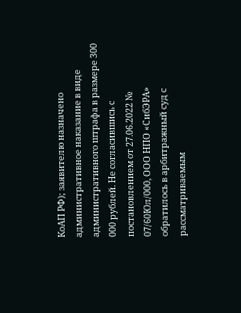КоАП РФ); заявителю назначено административное наказание в виде административного штрафа в размере 300 000 рублей. Не согласившись с постановлением от 27.06.2022 № 07/60Юл/000, ООО НПО «СибЭРА» обратилось в арбитражный суд с рассматриваемым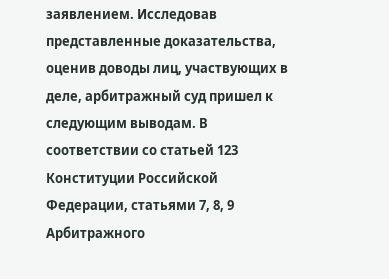заявлением. Исследовав представленные доказательства, оценив доводы лиц, участвующих в деле, арбитражный суд пришел к следующим выводам. В соответствии со статьей 123 Конституции Российской Федерации, статьями 7, 8, 9 Арбитражного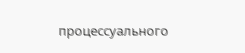процессуального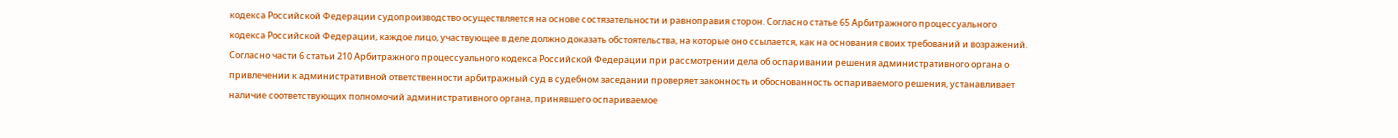кодекса Российской Федерации судопроизводство осуществляется на основе состязательности и равноправия сторон. Согласно статье 65 Арбитражного процессуального кодекса Российской Федерации, каждое лицо, участвующее в деле должно доказать обстоятельства, на которые оно ссылается, как на основания своих требований и возражений. Согласно части 6 статьи 210 Арбитражного процессуального кодекса Российской Федерации при рассмотрении дела об оспаривании решения административного органа о привлечении к административной ответственности арбитражный суд в судебном заседании проверяет законность и обоснованность оспариваемого решения, устанавливает наличие соответствующих полномочий административного органа, принявшего оспариваемое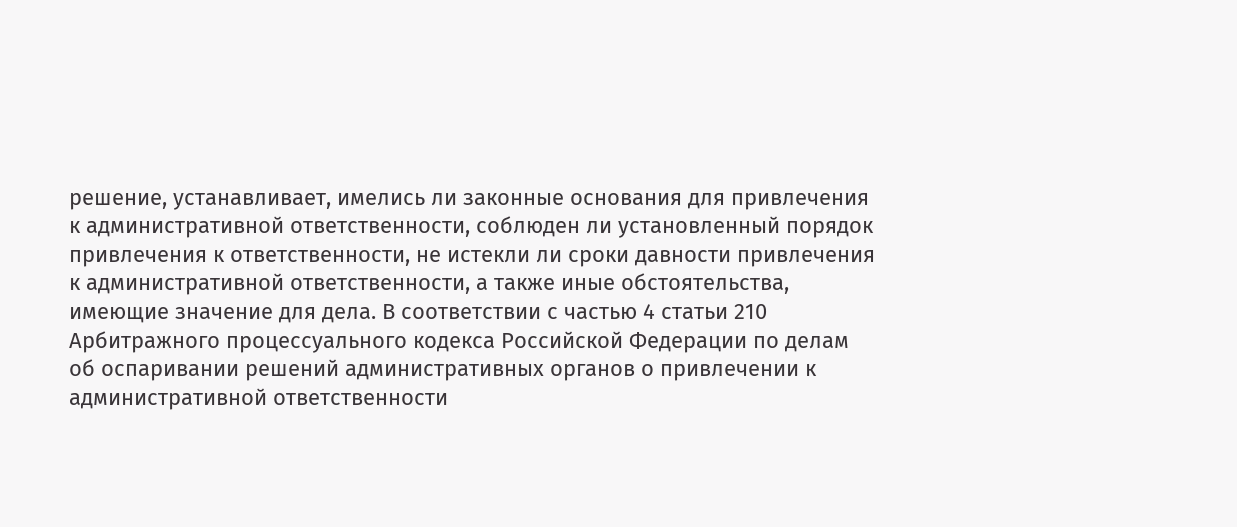решение, устанавливает, имелись ли законные основания для привлечения к административной ответственности, соблюден ли установленный порядок привлечения к ответственности, не истекли ли сроки давности привлечения к административной ответственности, а также иные обстоятельства, имеющие значение для дела. В соответствии с частью 4 статьи 210 Арбитражного процессуального кодекса Российской Федерации по делам об оспаривании решений административных органов о привлечении к административной ответственности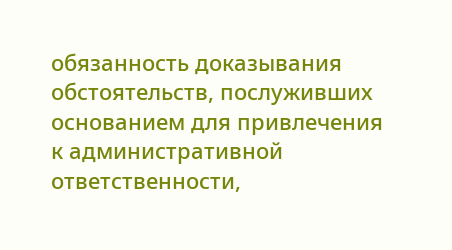обязанность доказывания обстоятельств, послуживших основанием для привлечения к административной ответственности,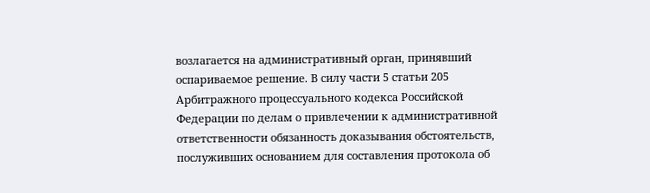возлагается на административный орган, принявший оспариваемое решение. В силу части 5 статьи 205 Арбитражного процессуального кодекса Российской Федерации по делам о привлечении к административной ответственности обязанность доказывания обстоятельств, послуживших основанием для составления протокола об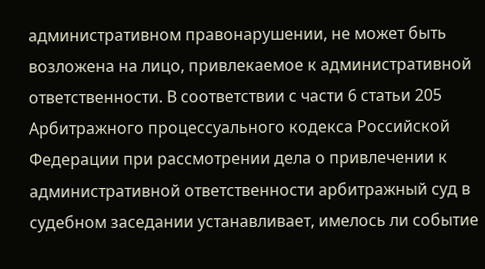административном правонарушении, не может быть возложена на лицо, привлекаемое к административной ответственности. В соответствии с части 6 статьи 205 Арбитражного процессуального кодекса Российской Федерации при рассмотрении дела о привлечении к административной ответственности арбитражный суд в судебном заседании устанавливает, имелось ли событие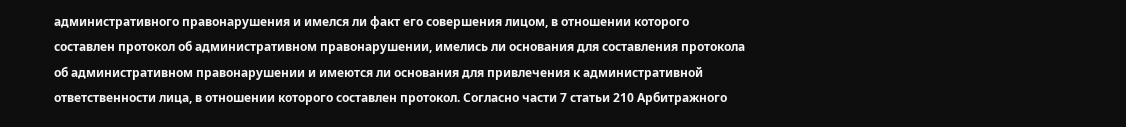административного правонарушения и имелся ли факт его совершения лицом, в отношении которого составлен протокол об административном правонарушении, имелись ли основания для составления протокола об административном правонарушении и имеются ли основания для привлечения к административной ответственности лица, в отношении которого составлен протокол. Согласно части 7 статьи 210 Арбитражного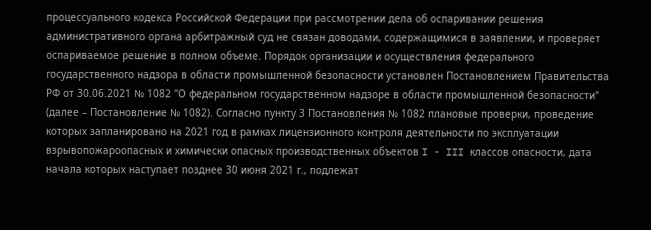процессуального кодекса Российской Федерации при рассмотрении дела об оспаривании решения административного органа арбитражный суд не связан доводами, содержащимися в заявлении, и проверяет оспариваемое решение в полном объеме. Порядок организации и осуществления федерального государственного надзора в области промышленной безопасности установлен Постановлением Правительства РФ от 30.06.2021 № 1082 "О федеральном государственном надзоре в области промышленной безопасности" (далее – Постановление № 1082). Согласно пункту 3 Постановления № 1082 плановые проверки, проведение которых запланировано на 2021 год в рамках лицензионного контроля деятельности по эксплуатации взрывопожароопасных и химически опасных производственных объектов I - III классов опасности, дата начала которых наступает позднее 30 июня 2021 г., подлежат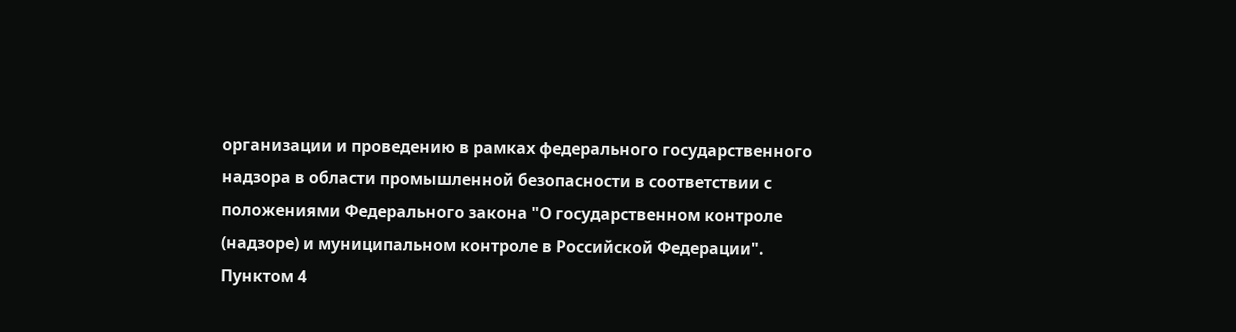организации и проведению в рамках федерального государственного надзора в области промышленной безопасности в соответствии с положениями Федерального закона "О государственном контроле (надзоре) и муниципальном контроле в Российской Федерации". Пунктом 4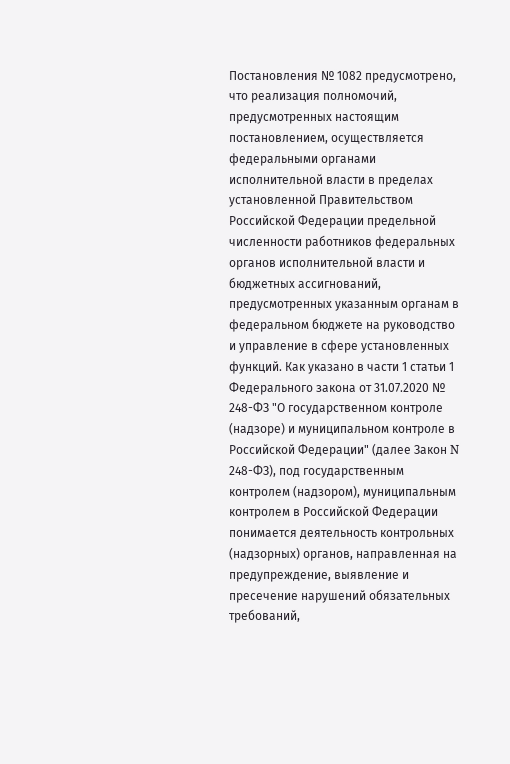Постановления № 1082 предусмотрено, что реализация полномочий, предусмотренных настоящим постановлением, осуществляется федеральными органами исполнительной власти в пределах установленной Правительством Российской Федерации предельной численности работников федеральных органов исполнительной власти и бюджетных ассигнований, предусмотренных указанным органам в федеральном бюджете на руководство и управление в сфере установленных функций. Как указано в части 1 статьи 1 Федерального закона от 31.07.2020 № 248-ФЗ "О государственном контроле (надзоре) и муниципальном контроле в Российской Федерации" (далее Закон N 248-ФЗ), под государственным контролем (надзором), муниципальным контролем в Российской Федерации понимается деятельность контрольных (надзорных) органов, направленная на предупреждение, выявление и пресечение нарушений обязательных требований,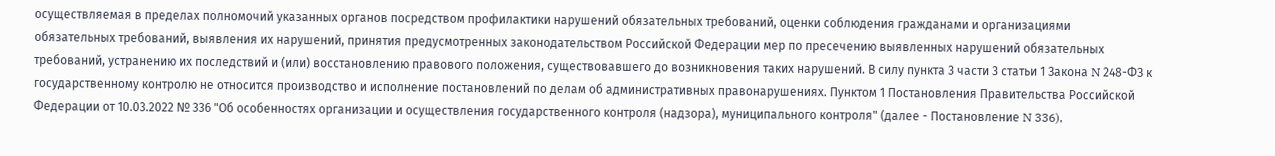осуществляемая в пределах полномочий указанных органов посредством профилактики нарушений обязательных требований, оценки соблюдения гражданами и организациями обязательных требований, выявления их нарушений, принятия предусмотренных законодательством Российской Федерации мер по пресечению выявленных нарушений обязательных требований, устранению их последствий и (или) восстановлению правового положения, существовавшего до возникновения таких нарушений. В силу пункта 3 части 3 статьи 1 Закона N 248-ФЗ к государственному контролю не относится производство и исполнение постановлений по делам об административных правонарушениях. Пунктом 1 Постановления Правительства Российской Федерации от 10.03.2022 № 336 "Об особенностях организации и осуществления государственного контроля (надзора), муниципального контроля" (далее - Постановление N 336),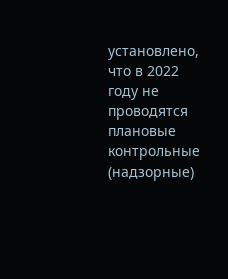установлено, что в 2022 году не проводятся плановые контрольные (надзорные)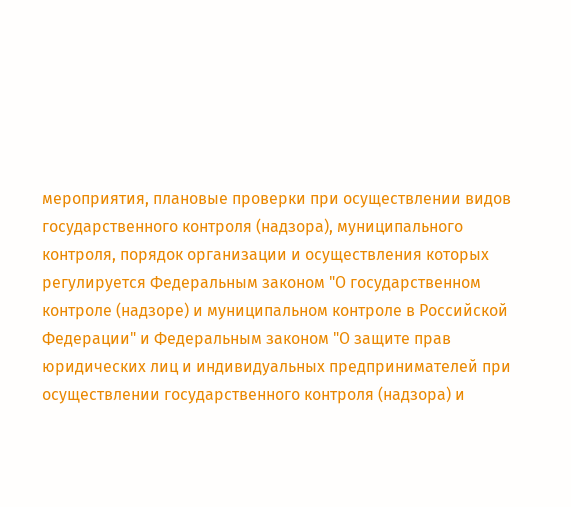мероприятия, плановые проверки при осуществлении видов государственного контроля (надзора), муниципального контроля, порядок организации и осуществления которых регулируется Федеральным законом "О государственном контроле (надзоре) и муниципальном контроле в Российской Федерации" и Федеральным законом "О защите прав юридических лиц и индивидуальных предпринимателей при осуществлении государственного контроля (надзора) и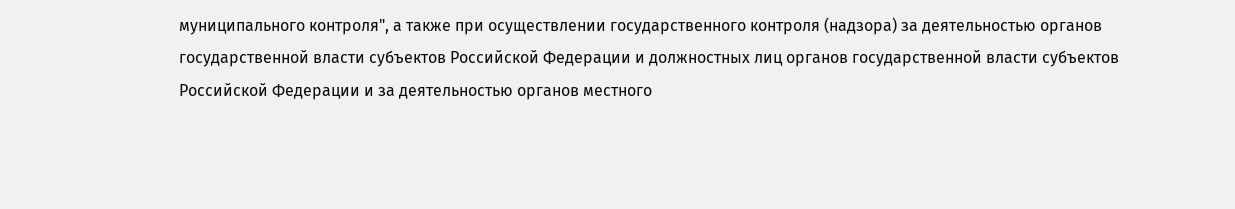муниципального контроля", а также при осуществлении государственного контроля (надзора) за деятельностью органов государственной власти субъектов Российской Федерации и должностных лиц органов государственной власти субъектов Российской Федерации и за деятельностью органов местного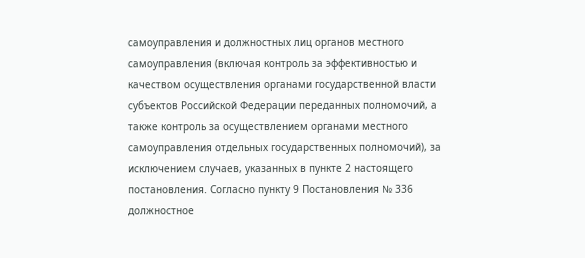самоуправления и должностных лиц органов местного самоуправления (включая контроль за эффективностью и качеством осуществления органами государственной власти субъектов Российской Федерации переданных полномочий, а также контроль за осуществлением органами местного самоуправления отдельных государственных полномочий), за исключением случаев, указанных в пункте 2 настоящего постановления. Согласно пункту 9 Постановления № 336 должностное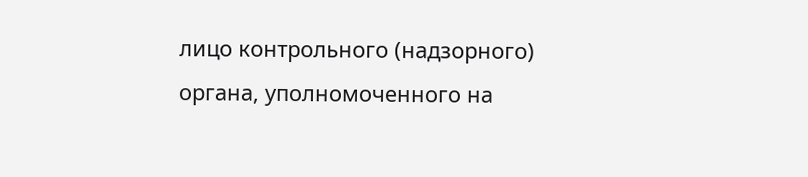лицо контрольного (надзорного) органа, уполномоченного на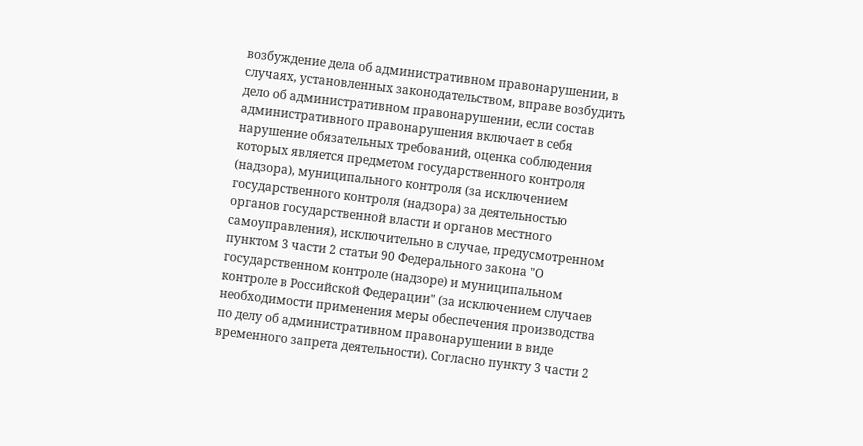возбуждение дела об административном правонарушении, в случаях, установленных законодательством, вправе возбудить дело об административном правонарушении, если состав административного правонарушения включает в себя нарушение обязательных требований, оценка соблюдения которых является предметом государственного контроля (надзора), муниципального контроля (за исключением государственного контроля (надзора) за деятельностью органов государственной власти и органов местного самоуправления), исключительно в случае, предусмотренном пунктом 3 части 2 статьи 90 Федерального закона "О государственном контроле (надзоре) и муниципальном контроле в Российской Федерации" (за исключением случаев необходимости применения меры обеспечения производства по делу об административном правонарушении в виде временного запрета деятельности). Согласно пункту 3 части 2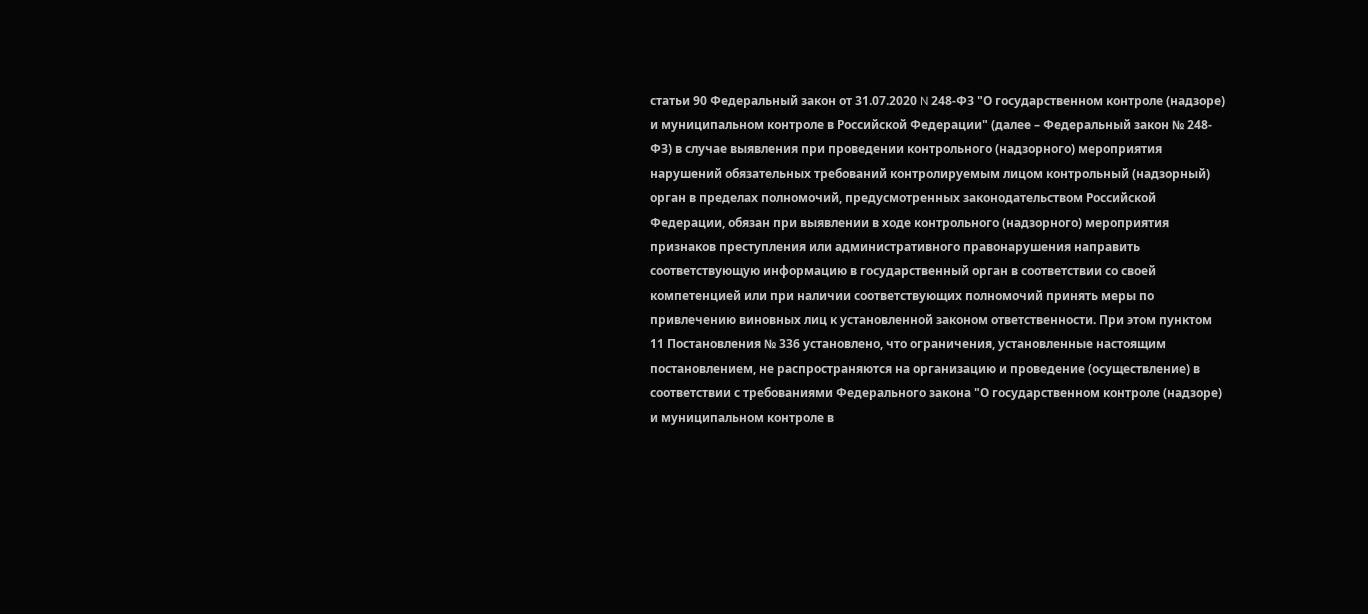статьи 90 Федеральный закон от 31.07.2020 N 248-ФЗ "О государственном контроле (надзоре) и муниципальном контроле в Российской Федерации" (далее – Федеральный закон № 248-ФЗ) в случае выявления при проведении контрольного (надзорного) мероприятия нарушений обязательных требований контролируемым лицом контрольный (надзорный) орган в пределах полномочий, предусмотренных законодательством Российской Федерации, обязан при выявлении в ходе контрольного (надзорного) мероприятия признаков преступления или административного правонарушения направить соответствующую информацию в государственный орган в соответствии со своей компетенцией или при наличии соответствующих полномочий принять меры по привлечению виновных лиц к установленной законом ответственности. При этом пунктом 11 Постановления № 336 установлено, что ограничения, установленные настоящим постановлением, не распространяются на организацию и проведение (осуществление) в соответствии с требованиями Федерального закона "О государственном контроле (надзоре) и муниципальном контроле в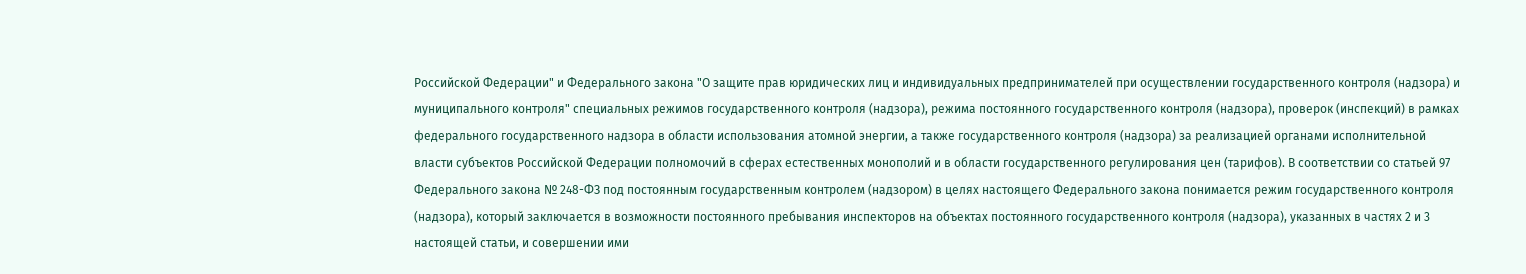Российской Федерации" и Федерального закона "О защите прав юридических лиц и индивидуальных предпринимателей при осуществлении государственного контроля (надзора) и муниципального контроля" специальных режимов государственного контроля (надзора), режима постоянного государственного контроля (надзора), проверок (инспекций) в рамках федерального государственного надзора в области использования атомной энергии, а также государственного контроля (надзора) за реализацией органами исполнительной власти субъектов Российской Федерации полномочий в сферах естественных монополий и в области государственного регулирования цен (тарифов). В соответствии со статьей 97 Федерального закона № 248-ФЗ под постоянным государственным контролем (надзором) в целях настоящего Федерального закона понимается режим государственного контроля (надзора), который заключается в возможности постоянного пребывания инспекторов на объектах постоянного государственного контроля (надзора), указанных в частях 2 и 3 настоящей статьи, и совершении ими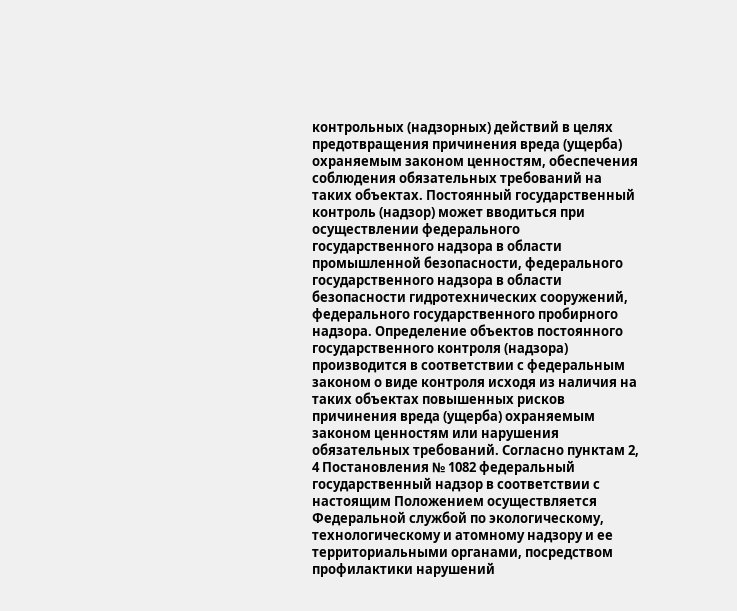контрольных (надзорных) действий в целях предотвращения причинения вреда (ущерба) охраняемым законом ценностям, обеспечения соблюдения обязательных требований на таких объектах. Постоянный государственный контроль (надзор) может вводиться при осуществлении федерального государственного надзора в области промышленной безопасности, федерального государственного надзора в области безопасности гидротехнических сооружений, федерального государственного пробирного надзора. Определение объектов постоянного государственного контроля (надзора) производится в соответствии с федеральным законом о виде контроля исходя из наличия на таких объектах повышенных рисков причинения вреда (ущерба) охраняемым законом ценностям или нарушения обязательных требований. Согласно пунктам 2, 4 Постановления № 1082 федеральный государственный надзор в соответствии с настоящим Положением осуществляется Федеральной службой по экологическому, технологическому и атомному надзору и ее территориальными органами, посредством профилактики нарушений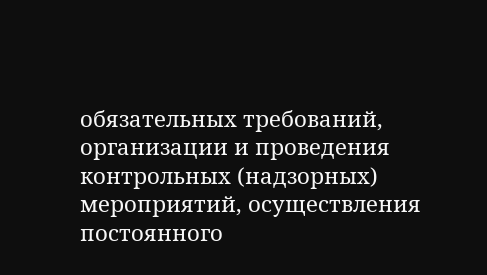обязательных требований, организации и проведения контрольных (надзорных) мероприятий, осуществления постоянного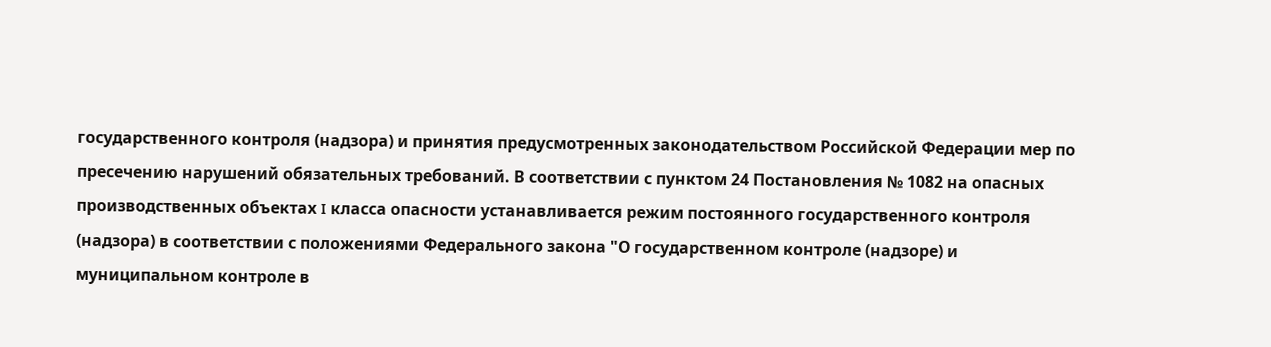государственного контроля (надзора) и принятия предусмотренных законодательством Российской Федерации мер по пресечению нарушений обязательных требований. В соответствии с пунктом 24 Постановления № 1082 на опасных производственных объектах I класса опасности устанавливается режим постоянного государственного контроля (надзора) в соответствии с положениями Федерального закона "О государственном контроле (надзоре) и муниципальном контроле в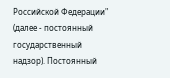Российской Федерации" (далее - постоянный государственный надзор). Постоянный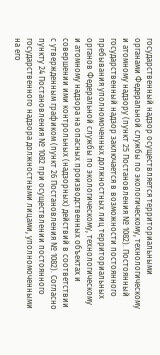государственный надзор осуществляется территориальными органами Федеральной службы по экологическому, технологическому и атомному надзору (пункт 25 Постановления № 1082). Постоянный государственный надзор заключается в возможности постоянного пребывания уполномоченных должностных лиц территориальных органов Федеральной службы по экологическому, технологическому и атомному надзора на опасных производственных объектах и совершении ими контрольных (надзорных) действий в соответствии с утвержденным графиком (пункт 26 Постановления № 1082). Согласно пункту 24 Постановления № 1082 при осуществлении постоянного государственного надзора должностными лицами, уполномоченными на его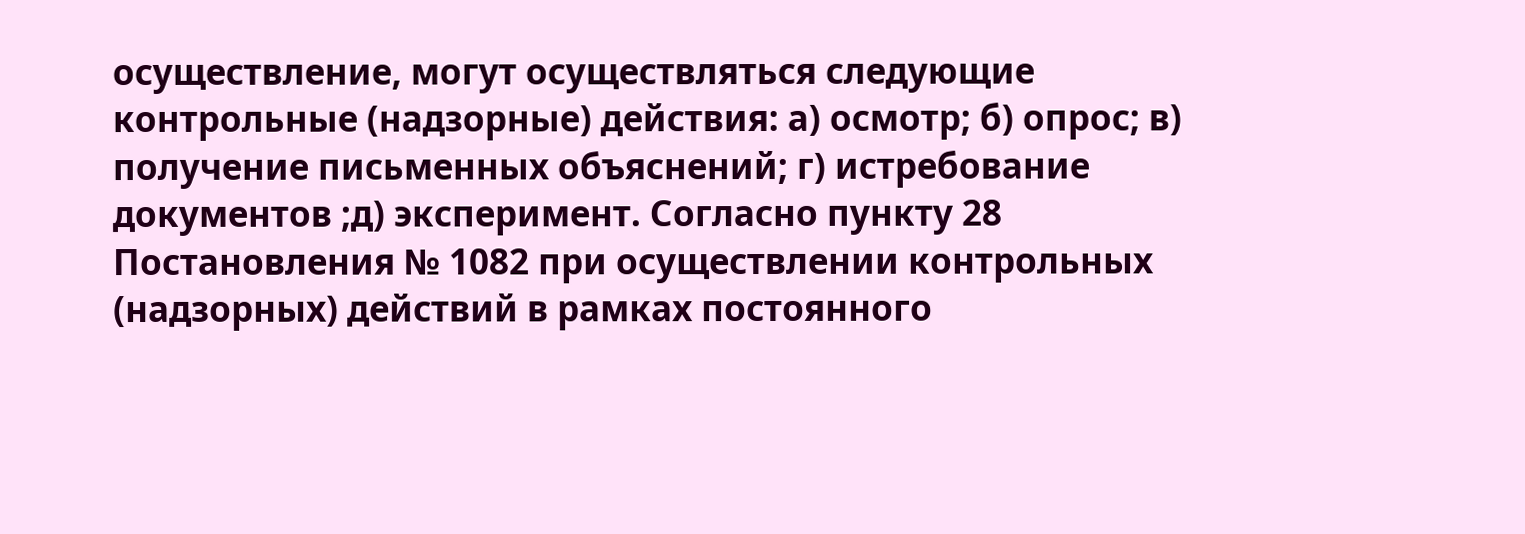осуществление, могут осуществляться следующие контрольные (надзорные) действия: а) осмотр; б) опрос; в) получение письменных объяснений; г) истребование документов ;д) эксперимент. Согласно пункту 28 Постановления № 1082 при осуществлении контрольных (надзорных) действий в рамках постоянного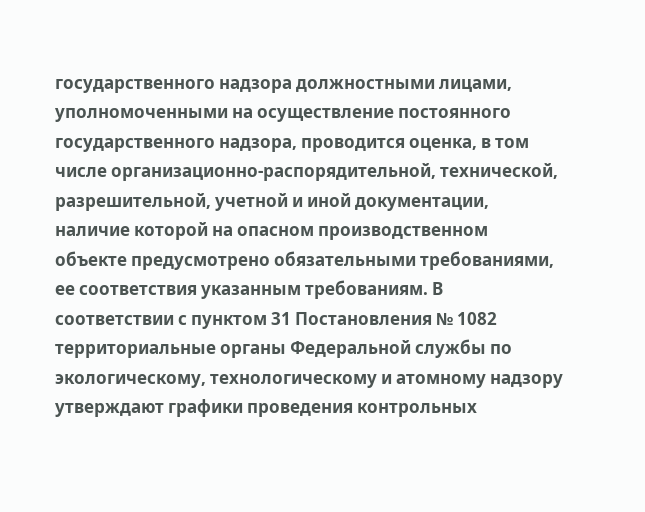государственного надзора должностными лицами, уполномоченными на осуществление постоянного государственного надзора, проводится оценка, в том числе организационно-распорядительной, технической, разрешительной, учетной и иной документации, наличие которой на опасном производственном объекте предусмотрено обязательными требованиями, ее соответствия указанным требованиям. В соответствии с пунктом 31 Постановления № 1082 территориальные органы Федеральной службы по экологическому, технологическому и атомному надзору утверждают графики проведения контрольных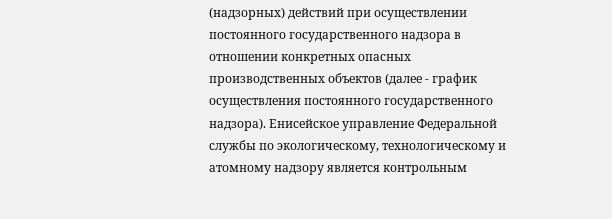(надзорных) действий при осуществлении постоянного государственного надзора в отношении конкретных опасных производственных объектов (далее - график осуществления постоянного государственного надзора). Енисейское управление Федеральной службы по экологическому, технологическому и атомному надзору является контрольным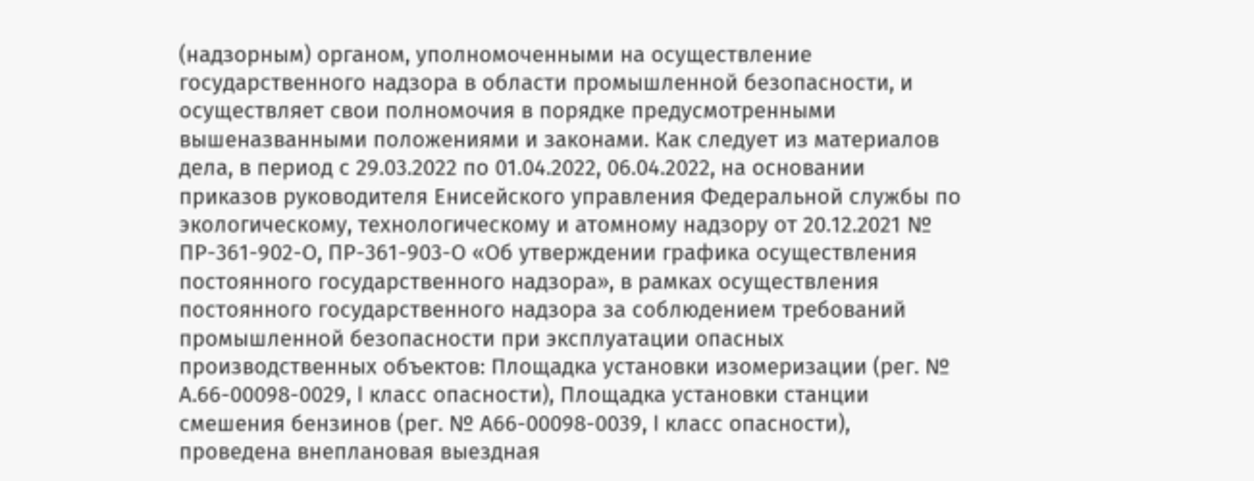(надзорным) органом, уполномоченными на осуществление государственного надзора в области промышленной безопасности, и осуществляет свои полномочия в порядке предусмотренными вышеназванными положениями и законами. Как следует из материалов дела, в период с 29.03.2022 по 01.04.2022, 06.04.2022, на основании приказов руководителя Енисейского управления Федеральной службы по экологическому, технологическому и атомному надзору от 20.12.2021 № ПР-361-902-О, ПР-361-903-О «Об утверждении графика осуществления постоянного государственного надзора», в рамках осуществления постоянного государственного надзора за соблюдением требований промышленной безопасности при эксплуатации опасных производственных объектов: Площадка установки изомеризации (рег. № А.66-00098-0029, I класс опасности), Площадка установки станции смешения бензинов (рег. № А66-00098-0039, I класс опасности), проведена внеплановая выездная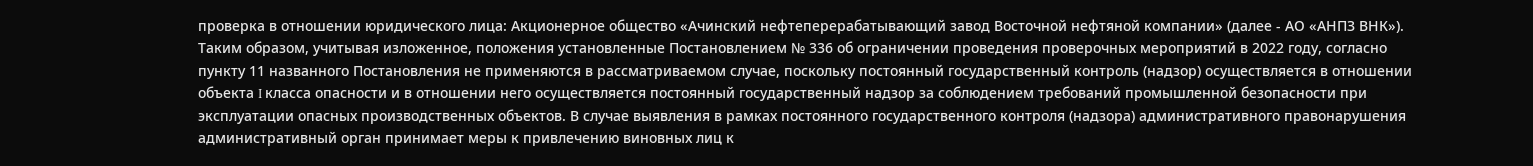проверка в отношении юридического лица: Акционерное общество «Ачинский нефтеперерабатывающий завод Восточной нефтяной компании» (далее - АО «АНПЗ ВНК»). Таким образом, учитывая изложенное, положения установленные Постановлением № 336 об ограничении проведения проверочных мероприятий в 2022 году, согласно пункту 11 названного Постановления не применяются в рассматриваемом случае, поскольку постоянный государственный контроль (надзор) осуществляется в отношении объекта I класса опасности и в отношении него осуществляется постоянный государственный надзор за соблюдением требований промышленной безопасности при эксплуатации опасных производственных объектов. В случае выявления в рамках постоянного государственного контроля (надзора) административного правонарушения административный орган принимает меры к привлечению виновных лиц к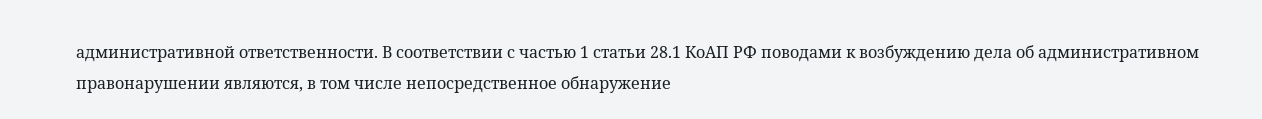административной ответственности. В соответствии с частью 1 статьи 28.1 КоАП РФ поводами к возбуждению дела об административном правонарушении являются, в том числе непосредственное обнаружение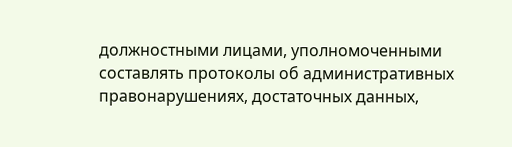должностными лицами, уполномоченными составлять протоколы об административных правонарушениях, достаточных данных,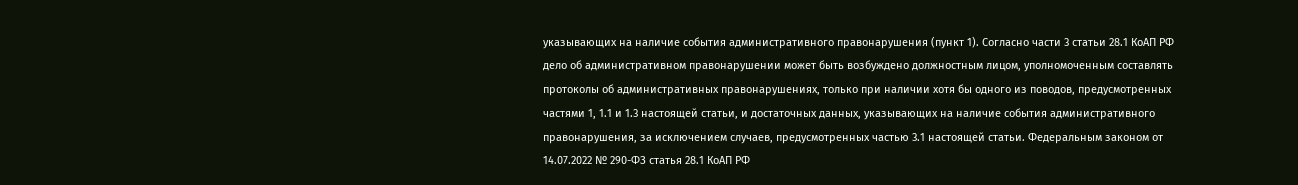указывающих на наличие события административного правонарушения (пункт 1). Согласно части 3 статьи 28.1 КоАП РФ дело об административном правонарушении может быть возбуждено должностным лицом, уполномоченным составлять протоколы об административных правонарушениях, только при наличии хотя бы одного из поводов, предусмотренных частями 1, 1.1 и 1.3 настоящей статьи, и достаточных данных, указывающих на наличие события административного правонарушения, за исключением случаев, предусмотренных частью 3.1 настоящей статьи. Федеральным законом от 14.07.2022 № 290-ФЗ статья 28.1 КоАП РФ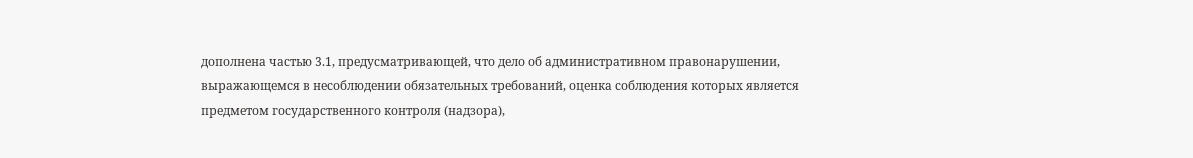дополнена частью 3.1, предусматривающей, что дело об административном правонарушении, выражающемся в несоблюдении обязательных требований, оценка соблюдения которых является предметом государственного контроля (надзора),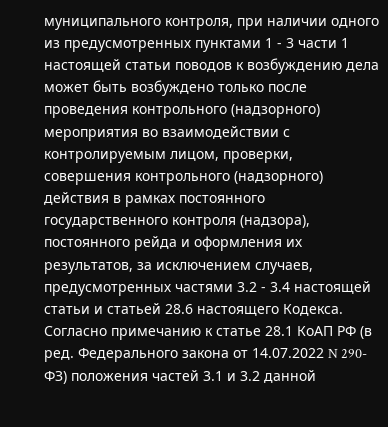муниципального контроля, при наличии одного из предусмотренных пунктами 1 - 3 части 1 настоящей статьи поводов к возбуждению дела может быть возбуждено только после проведения контрольного (надзорного) мероприятия во взаимодействии с контролируемым лицом, проверки, совершения контрольного (надзорного) действия в рамках постоянного государственного контроля (надзора), постоянного рейда и оформления их результатов, за исключением случаев, предусмотренных частями 3.2 - 3.4 настоящей статьи и статьей 28.6 настоящего Кодекса. Согласно примечанию к статье 28.1 КоАП РФ (в ред. Федерального закона от 14.07.2022 N 290-ФЗ) положения частей 3.1 и 3.2 данной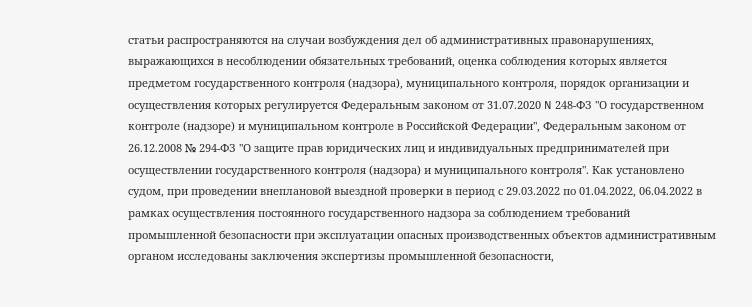статьи распространяются на случаи возбуждения дел об административных правонарушениях, выражающихся в несоблюдении обязательных требований, оценка соблюдения которых является предметом государственного контроля (надзора), муниципального контроля, порядок организации и осуществления которых регулируется Федеральным законом от 31.07.2020 N 248-ФЗ "О государственном контроле (надзоре) и муниципальном контроле в Российской Федерации", Федеральным законом от 26.12.2008 № 294-ФЗ "О защите прав юридических лиц и индивидуальных предпринимателей при осуществлении государственного контроля (надзора) и муниципального контроля". Как установлено судом, при проведении внеплановой выездной проверки в период с 29.03.2022 по 01.04.2022, 06.04.2022 в рамках осуществления постоянного государственного надзора за соблюдением требований промышленной безопасности при эксплуатации опасных производственных объектов административным органом исследованы заключения экспертизы промышленной безопасности,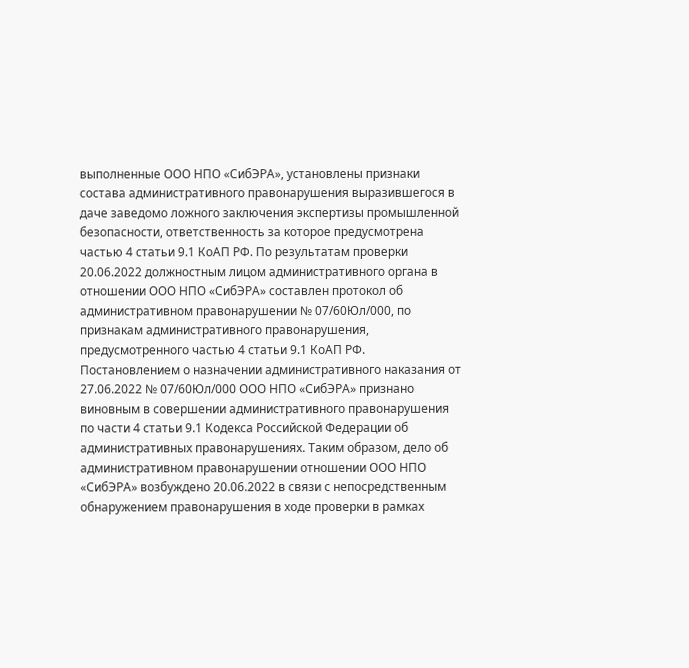выполненные ООО НПО «СибЭРА», установлены признаки состава административного правонарушения выразившегося в даче заведомо ложного заключения экспертизы промышленной безопасности, ответственность за которое предусмотрена частью 4 статьи 9.1 КоАП РФ. По результатам проверки 20.06.2022 должностным лицом административного органа в отношении ООО НПО «СибЭРА» составлен протокол об административном правонарушении № 07/60Юл/000, по признакам административного правонарушения, предусмотренного частью 4 статьи 9.1 КоАП РФ. Постановлением о назначении административного наказания от 27.06.2022 № 07/60Юл/000 ООО НПО «СибЭРА» признано виновным в совершении административного правонарушения по части 4 статьи 9.1 Кодекса Российской Федерации об административных правонарушениях. Таким образом, дело об административном правонарушении отношении ООО НПО «СибЭРА» возбуждено 20.06.2022 в связи с непосредственным обнаружением правонарушения в ходе проверки в рамках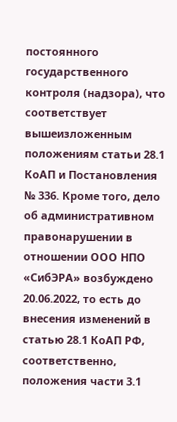постоянного государственного контроля (надзора), что соответствует вышеизложенным положениям статьи 28.1 КоАП и Постановления № 336. Кроме того, дело об административном правонарушении в отношении ООО НПО «СибЭРА» возбуждено 20.06.2022, то есть до внесения изменений в статью 28.1 КоАП РФ, соответственно, положения части 3.1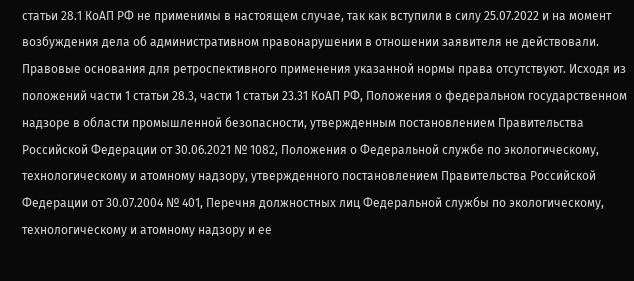статьи 28.1 КоАП РФ не применимы в настоящем случае, так как вступили в силу 25.07.2022 и на момент возбуждения дела об административном правонарушении в отношении заявителя не действовали. Правовые основания для ретроспективного применения указанной нормы права отсутствуют. Исходя из положений части 1 статьи 28.3, части 1 статьи 23.31 КоАП РФ, Положения о федеральном государственном надзоре в области промышленной безопасности, утвержденным постановлением Правительства Российской Федерации от 30.06.2021 № 1082, Положения о Федеральной службе по экологическому, технологическому и атомному надзору, утвержденного постановлением Правительства Российской Федерации от 30.07.2004 № 401, Перечня должностных лиц Федеральной службы по экологическому, технологическому и атомному надзору и ее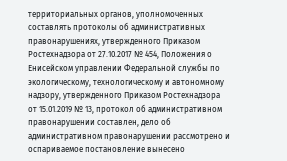территориальных органов, уполномоченных составлять протоколы об административных правонарушениях, утвержденного Приказом Ростехнадзора от 27.10.2017 № 454, Положения о Енисейском управлении Федеральной службы по экологическому, технологическому и автономному надзору, утвержденного Приказом Ростехнадзора от 15.01.2019 № 13, протокол об административном правонарушении составлен, дело об административном правонарушении рассмотрено и оспариваемое постановление вынесено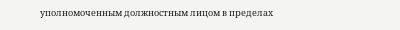уполномоченным должностным лицом в пределах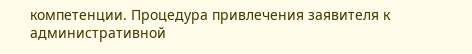компетенции. Процедура привлечения заявителя к административной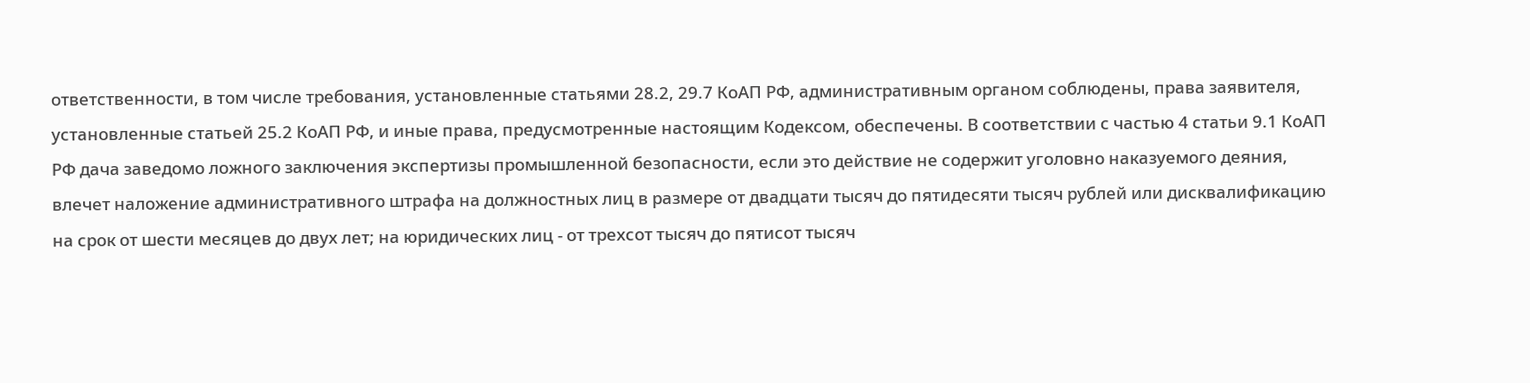ответственности, в том числе требования, установленные статьями 28.2, 29.7 КоАП РФ, административным органом соблюдены, права заявителя, установленные статьей 25.2 КоАП РФ, и иные права, предусмотренные настоящим Кодексом, обеспечены. В соответствии с частью 4 статьи 9.1 КоАП РФ дача заведомо ложного заключения экспертизы промышленной безопасности, если это действие не содержит уголовно наказуемого деяния, влечет наложение административного штрафа на должностных лиц в размере от двадцати тысяч до пятидесяти тысяч рублей или дисквалификацию на срок от шести месяцев до двух лет; на юридических лиц - от трехсот тысяч до пятисот тысяч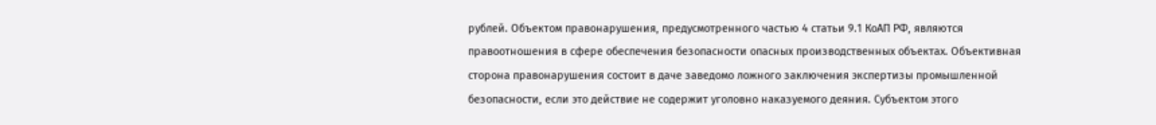рублей. Объектом правонарушения, предусмотренного частью 4 статьи 9.1 КоАП РФ, являются правоотношения в сфере обеспечения безопасности опасных производственных объектах. Объективная сторона правонарушения состоит в даче заведомо ложного заключения экспертизы промышленной безопасности, если это действие не содержит уголовно наказуемого деяния. Субъектом этого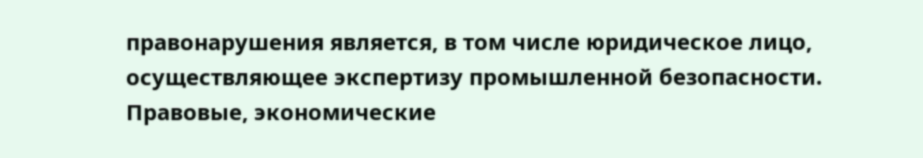правонарушения является, в том числе юридическое лицо, осуществляющее экспертизу промышленной безопасности. Правовые, экономические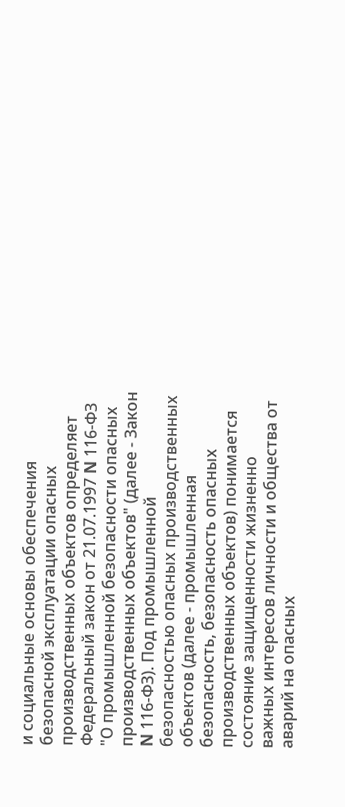и социальные основы обеспечения безопасной эксплуатации опасных производственных объектов определяет Федеральный закон от 21.07.1997 N 116-ФЗ "О промышленной безопасности опасных производственных объектов" (далее - Закон N 116-ФЗ). Под промышленной безопасностью опасных производственных объектов (далее - промышленная безопасность, безопасность опасных производственных объектов) понимается состояние защищенности жизненно важных интересов личности и общества от аварий на опасных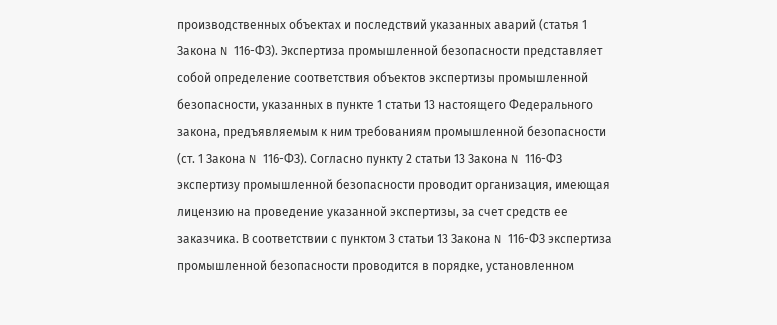производственных объектах и последствий указанных аварий (статья 1 Закона N 116-ФЗ). Экспертиза промышленной безопасности представляет собой определение соответствия объектов экспертизы промышленной безопасности, указанных в пункте 1 статьи 13 настоящего Федерального закона, предъявляемым к ним требованиям промышленной безопасности (ст. 1 Закона N 116-ФЗ). Согласно пункту 2 статьи 13 Закона N 116-ФЗ экспертизу промышленной безопасности проводит организация, имеющая лицензию на проведение указанной экспертизы, за счет средств ее заказчика. В соответствии с пунктом 3 статьи 13 Закона N 116-ФЗ экспертиза промышленной безопасности проводится в порядке, установленном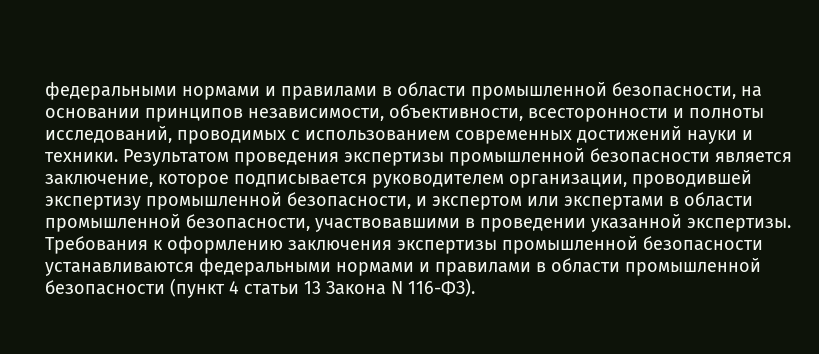федеральными нормами и правилами в области промышленной безопасности, на основании принципов независимости, объективности, всесторонности и полноты исследований, проводимых с использованием современных достижений науки и техники. Результатом проведения экспертизы промышленной безопасности является заключение, которое подписывается руководителем организации, проводившей экспертизу промышленной безопасности, и экспертом или экспертами в области промышленной безопасности, участвовавшими в проведении указанной экспертизы. Требования к оформлению заключения экспертизы промышленной безопасности устанавливаются федеральными нормами и правилами в области промышленной безопасности (пункт 4 статьи 13 Закона N 116-ФЗ).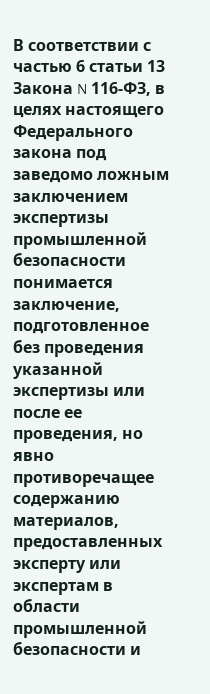В соответствии с частью 6 статьи 13 Закона N 116-ФЗ, в целях настоящего Федерального закона под заведомо ложным заключением экспертизы промышленной безопасности понимается заключение, подготовленное без проведения указанной экспертизы или после ее проведения, но явно противоречащее содержанию материалов, предоставленных эксперту или экспертам в области промышленной безопасности и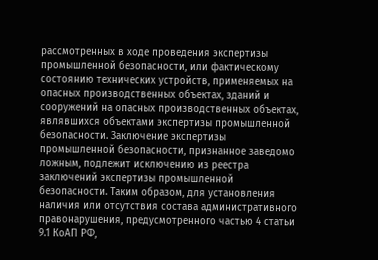рассмотренных в ходе проведения экспертизы промышленной безопасности, или фактическому состоянию технических устройств, применяемых на опасных производственных объектах, зданий и сооружений на опасных производственных объектах, являвшихся объектами экспертизы промышленной безопасности. Заключение экспертизы промышленной безопасности, признанное заведомо ложным, подлежит исключению из реестра заключений экспертизы промышленной безопасности. Таким образом, для установления наличия или отсутствия состава административного правонарушения, предусмотренного частью 4 статьи 9.1 КоАП РФ,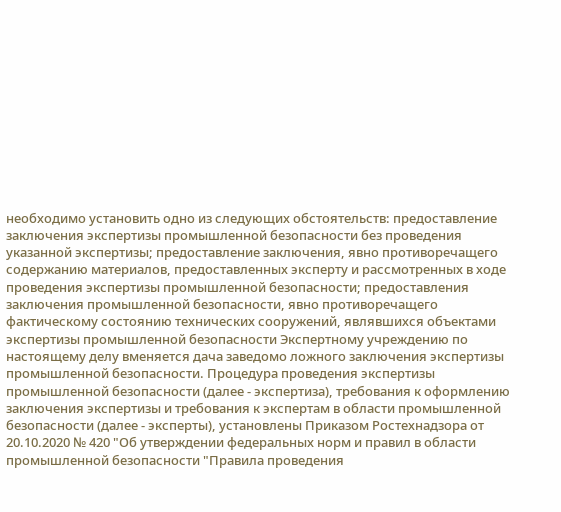необходимо установить одно из следующих обстоятельств: предоставление заключения экспертизы промышленной безопасности без проведения указанной экспертизы; предоставление заключения, явно противоречащего содержанию материалов, предоставленных эксперту и рассмотренных в ходе проведения экспертизы промышленной безопасности; предоставления заключения промышленной безопасности, явно противоречащего фактическому состоянию технических сооружений, являвшихся объектами экспертизы промышленной безопасности Экспертному учреждению по настоящему делу вменяется дача заведомо ложного заключения экспертизы промышленной безопасности. Процедура проведения экспертизы промышленной безопасности (далее - экспертиза), требования к оформлению заключения экспертизы и требования к экспертам в области промышленной безопасности (далее - эксперты), установлены Приказом Ростехнадзора от 20.10.2020 № 420 "Об утверждении федеральных норм и правил в области промышленной безопасности "Правила проведения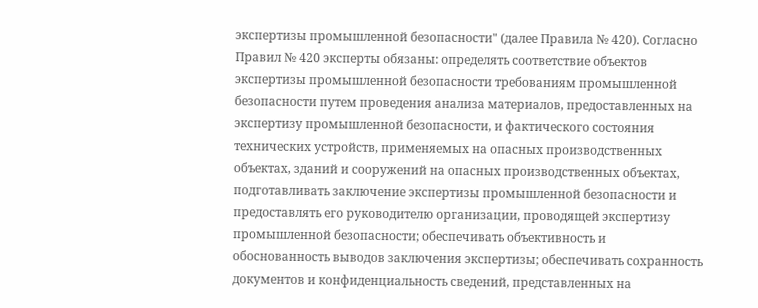экспертизы промышленной безопасности" (далее Правила № 420). Согласно Правил № 420 эксперты обязаны: определять соответствие объектов экспертизы промышленной безопасности требованиям промышленной безопасности путем проведения анализа материалов, предоставленных на экспертизу промышленной безопасности, и фактического состояния технических устройств, применяемых на опасных производственных объектах, зданий и сооружений на опасных производственных объектах, подготавливать заключение экспертизы промышленной безопасности и предоставлять его руководителю организации, проводящей экспертизу промышленной безопасности; обеспечивать объективность и обоснованность выводов заключения экспертизы; обеспечивать сохранность документов и конфиденциальность сведений, представленных на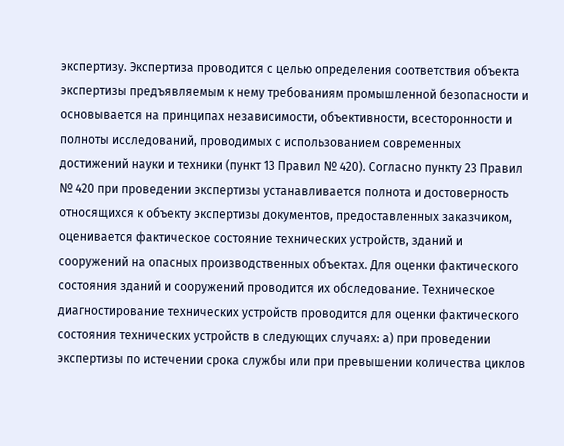экспертизу. Экспертиза проводится с целью определения соответствия объекта экспертизы предъявляемым к нему требованиям промышленной безопасности и основывается на принципах независимости, объективности, всесторонности и полноты исследований, проводимых с использованием современных достижений науки и техники (пункт 13 Правил № 420). Согласно пункту 23 Правил № 420 при проведении экспертизы устанавливается полнота и достоверность относящихся к объекту экспертизы документов, предоставленных заказчиком, оценивается фактическое состояние технических устройств, зданий и сооружений на опасных производственных объектах. Для оценки фактического состояния зданий и сооружений проводится их обследование. Техническое диагностирование технических устройств проводится для оценки фактического состояния технических устройств в следующих случаях: а) при проведении экспертизы по истечении срока службы или при превышении количества циклов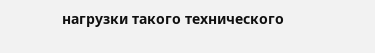нагрузки такого технического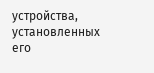устройства, установленных его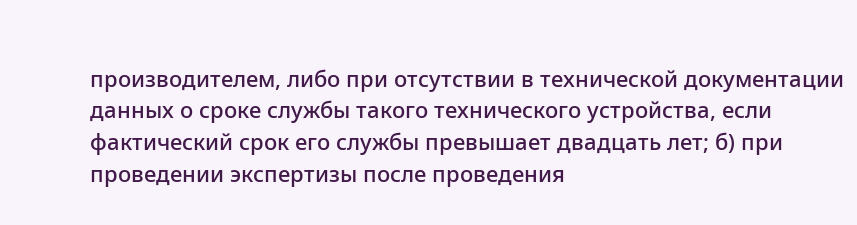производителем, либо при отсутствии в технической документации данных о сроке службы такого технического устройства, если фактический срок его службы превышает двадцать лет; б) при проведении экспертизы после проведения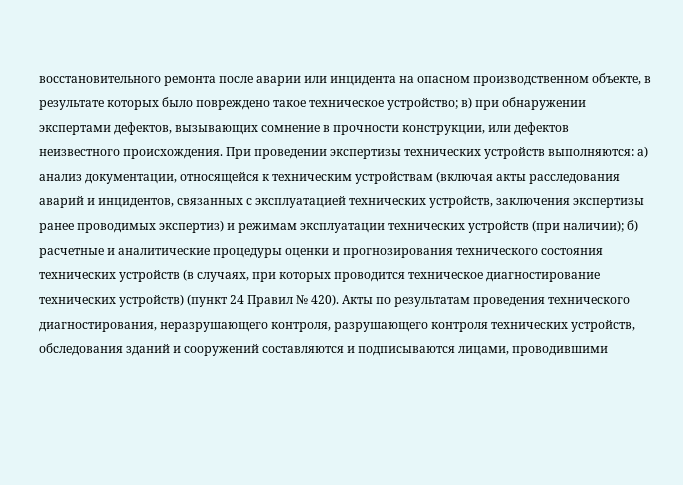восстановительного ремонта после аварии или инцидента на опасном производственном объекте, в результате которых было повреждено такое техническое устройство; в) при обнаружении экспертами дефектов, вызывающих сомнение в прочности конструкции, или дефектов неизвестного происхождения. При проведении экспертизы технических устройств выполняются: а) анализ документации, относящейся к техническим устройствам (включая акты расследования аварий и инцидентов, связанных с эксплуатацией технических устройств, заключения экспертизы ранее проводимых экспертиз) и режимам эксплуатации технических устройств (при наличии); б) расчетные и аналитические процедуры оценки и прогнозирования технического состояния технических устройств (в случаях, при которых проводится техническое диагностирование технических устройств) (пункт 24 Правил № 420). Акты по результатам проведения технического диагностирования, неразрушающего контроля, разрушающего контроля технических устройств, обследования зданий и сооружений составляются и подписываются лицами, проводившими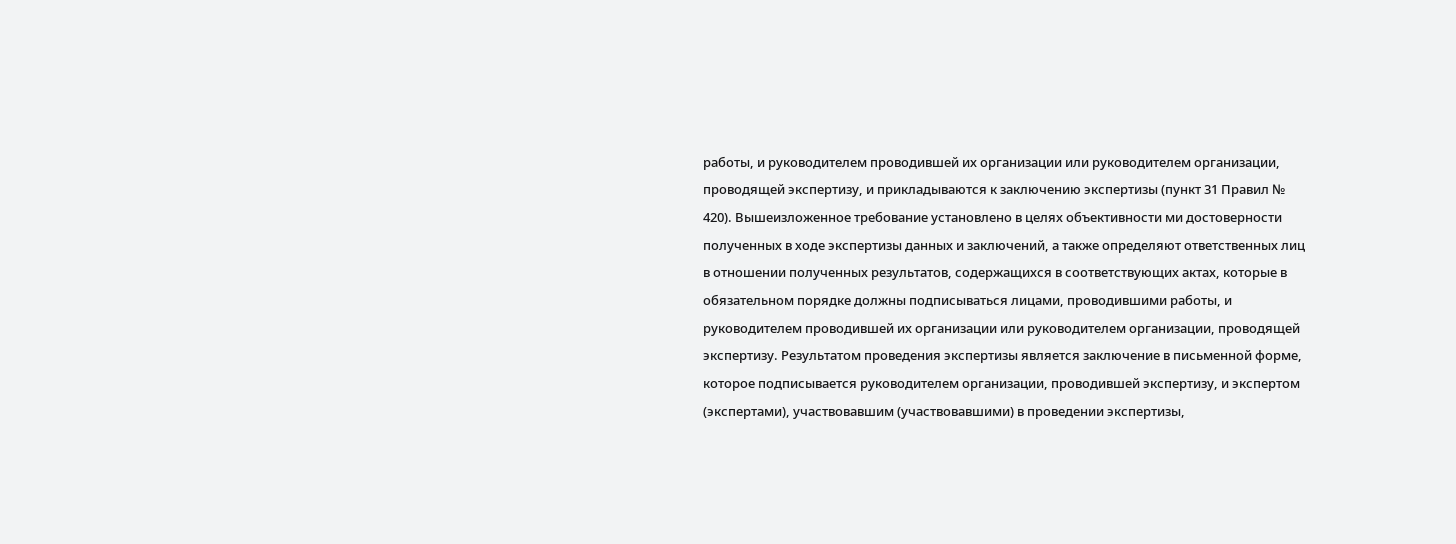работы, и руководителем проводившей их организации или руководителем организации, проводящей экспертизу, и прикладываются к заключению экспертизы (пункт 31 Правил № 420). Вышеизложенное требование установлено в целях объективности ми достоверности полученных в ходе экспертизы данных и заключений, а также определяют ответственных лиц в отношении полученных результатов, содержащихся в соответствующих актах, которые в обязательном порядке должны подписываться лицами, проводившими работы, и руководителем проводившей их организации или руководителем организации, проводящей экспертизу. Результатом проведения экспертизы является заключение в письменной форме, которое подписывается руководителем организации, проводившей экспертизу, и экспертом (экспертами), участвовавшим (участвовавшими) в проведении экспертизы,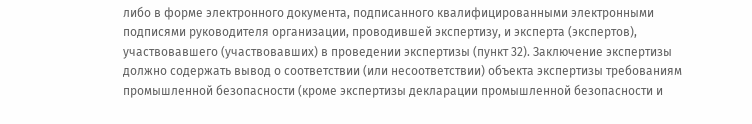либо в форме электронного документа, подписанного квалифицированными электронными подписями руководителя организации, проводившей экспертизу, и эксперта (экспертов), участвовавшего (участвовавших) в проведении экспертизы (пункт 32). Заключение экспертизы должно содержать вывод о соответствии (или несоответствии) объекта экспертизы требованиям промышленной безопасности (кроме экспертизы декларации промышленной безопасности и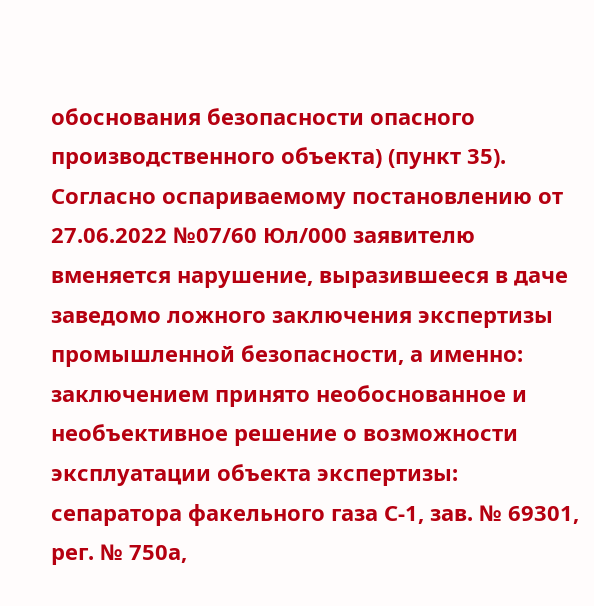обоснования безопасности опасного производственного объекта) (пункт 35). Согласно оспариваемому постановлению от 27.06.2022 №07/60 Юл/000 заявителю вменяется нарушение, выразившееся в даче заведомо ложного заключения экспертизы промышленной безопасности, а именно: заключением принято необоснованное и необъективное решение о возможности эксплуатации объекта экспертизы: сепаратора факельного газа С-1, зав. № 69301, рег. № 750а,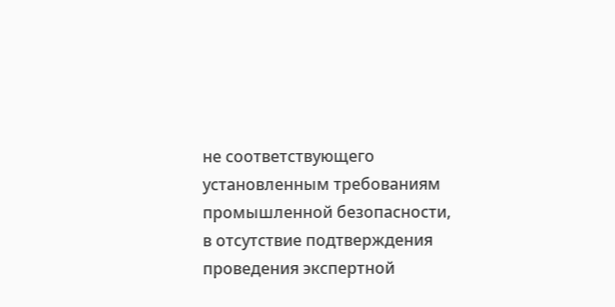не соответствующего установленным требованиям промышленной безопасности, в отсутствие подтверждения проведения экспертной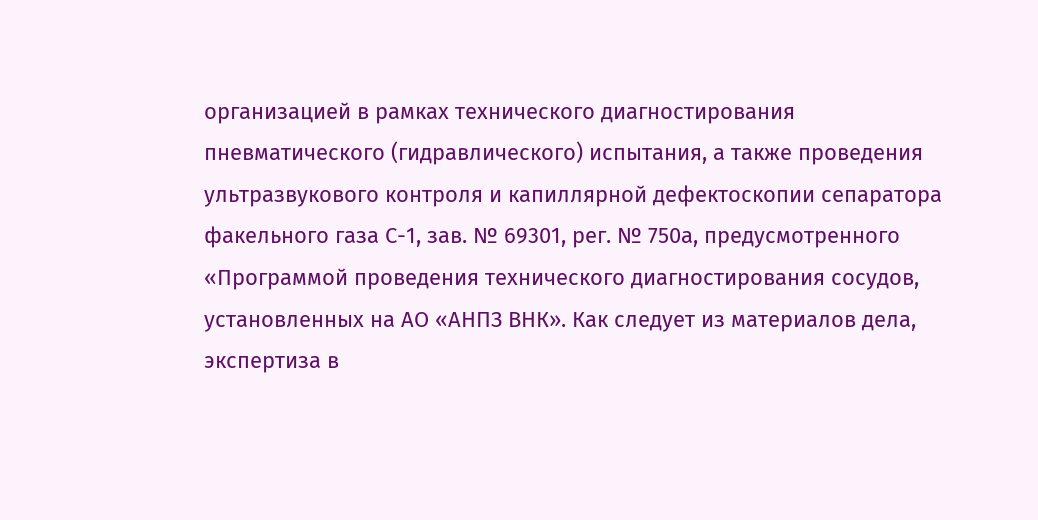организацией в рамках технического диагностирования пневматического (гидравлического) испытания, а также проведения ультразвукового контроля и капиллярной дефектоскопии сепаратора факельного газа С-1, зав. № 69301, рег. № 750а, предусмотренного «Программой проведения технического диагностирования сосудов, установленных на АО «АНПЗ ВНК». Как следует из материалов дела, экспертиза в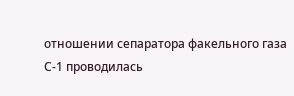отношении сепаратора факельного газа С-1 проводилась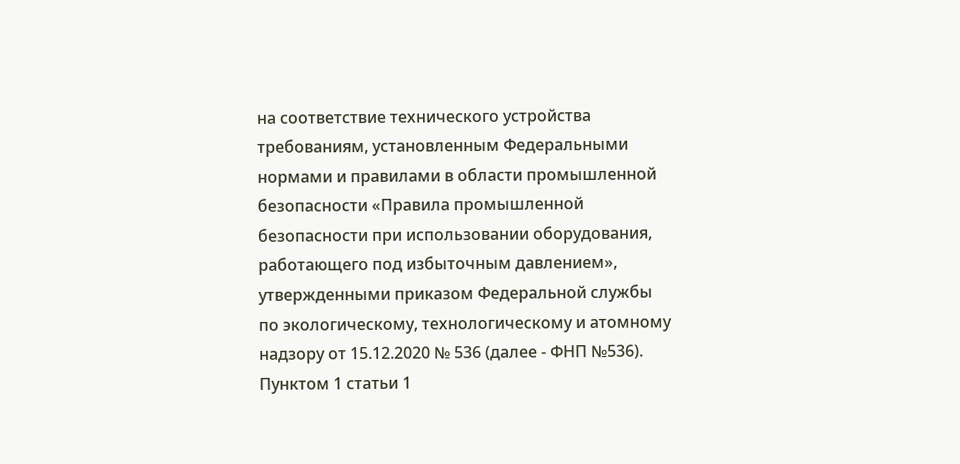на соответствие технического устройства требованиям, установленным Федеральными нормами и правилами в области промышленной безопасности «Правила промышленной безопасности при использовании оборудования, работающего под избыточным давлением», утвержденными приказом Федеральной службы по экологическому, технологическому и атомному надзору от 15.12.2020 № 536 (далее - ФНП №536). Пунктом 1 статьи 1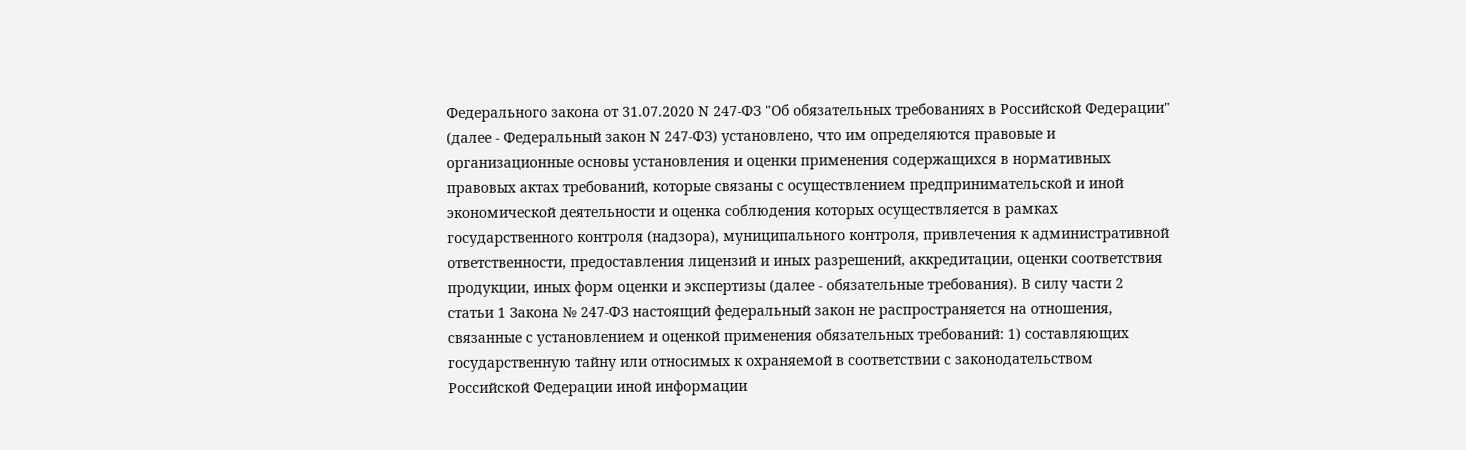Федерального закона от 31.07.2020 N 247-ФЗ "Об обязательных требованиях в Российской Федерации" (далее - Федеральный закон N 247-ФЗ) установлено, что им определяются правовые и организационные основы установления и оценки применения содержащихся в нормативных правовых актах требований, которые связаны с осуществлением предпринимательской и иной экономической деятельности и оценка соблюдения которых осуществляется в рамках государственного контроля (надзора), муниципального контроля, привлечения к административной ответственности, предоставления лицензий и иных разрешений, аккредитации, оценки соответствия продукции, иных форм оценки и экспертизы (далее - обязательные требования). В силу части 2 статьи 1 Закона № 247-ФЗ настоящий федеральный закон не распространяется на отношения, связанные с установлением и оценкой применения обязательных требований: 1) составляющих государственную тайну или относимых к охраняемой в соответствии с законодательством Российской Федерации иной информации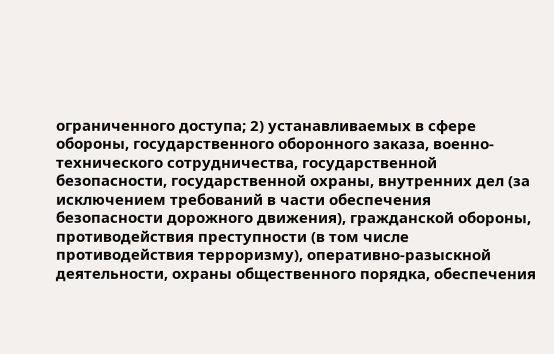ограниченного доступа; 2) устанавливаемых в сфере обороны, государственного оборонного заказа, военно-технического сотрудничества, государственной безопасности, государственной охраны, внутренних дел (за исключением требований в части обеспечения безопасности дорожного движения), гражданской обороны, противодействия преступности (в том числе противодействия терроризму), оперативно-разыскной деятельности, охраны общественного порядка, обеспечения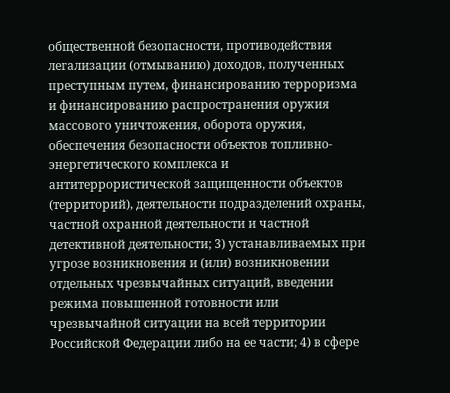общественной безопасности, противодействия легализации (отмыванию) доходов, полученных преступным путем, финансированию терроризма и финансированию распространения оружия массового уничтожения, оборота оружия, обеспечения безопасности объектов топливно-энергетического комплекса и антитеррористической защищенности объектов (территорий), деятельности подразделений охраны, частной охранной деятельности и частной детективной деятельности; 3) устанавливаемых при угрозе возникновения и (или) возникновении отдельных чрезвычайных ситуаций, введении режима повышенной готовности или чрезвычайной ситуации на всей территории Российской Федерации либо на ее части; 4) в сфере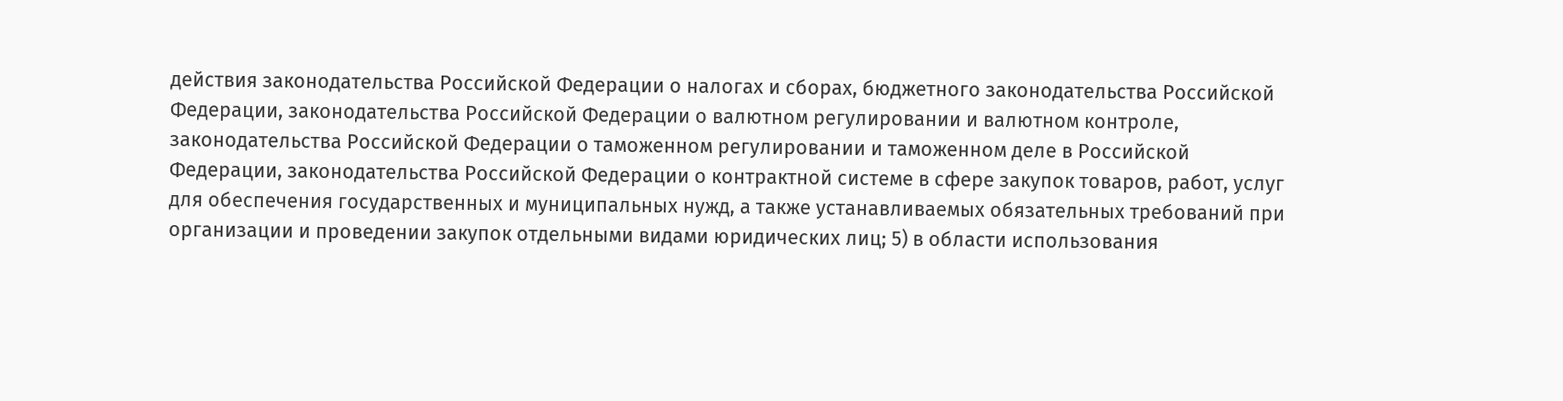действия законодательства Российской Федерации о налогах и сборах, бюджетного законодательства Российской Федерации, законодательства Российской Федерации о валютном регулировании и валютном контроле, законодательства Российской Федерации о таможенном регулировании и таможенном деле в Российской Федерации, законодательства Российской Федерации о контрактной системе в сфере закупок товаров, работ, услуг для обеспечения государственных и муниципальных нужд, а также устанавливаемых обязательных требований при организации и проведении закупок отдельными видами юридических лиц; 5) в области использования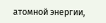атомной энергии,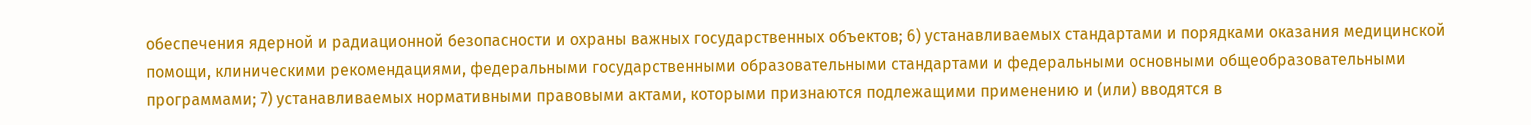обеспечения ядерной и радиационной безопасности и охраны важных государственных объектов; 6) устанавливаемых стандартами и порядками оказания медицинской помощи, клиническими рекомендациями, федеральными государственными образовательными стандартами и федеральными основными общеобразовательными программами; 7) устанавливаемых нормативными правовыми актами, которыми признаются подлежащими применению и (или) вводятся в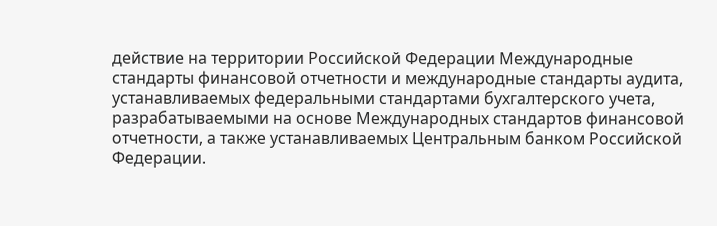действие на территории Российской Федерации Международные стандарты финансовой отчетности и международные стандарты аудита, устанавливаемых федеральными стандартами бухгалтерского учета, разрабатываемыми на основе Международных стандартов финансовой отчетности, а также устанавливаемых Центральным банком Российской Федерации.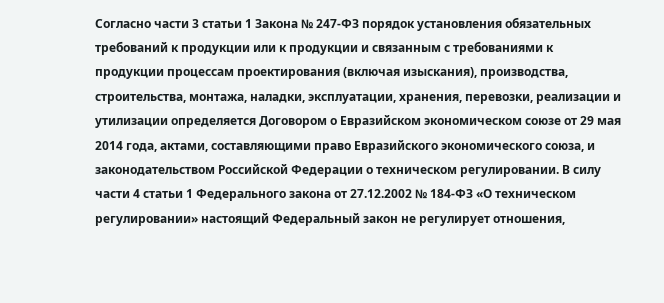Согласно части 3 статьи 1 Закона № 247-ФЗ порядок установления обязательных требований к продукции или к продукции и связанным с требованиями к продукции процессам проектирования (включая изыскания), производства, строительства, монтажа, наладки, эксплуатации, хранения, перевозки, реализации и утилизации определяется Договором о Евразийском экономическом союзе от 29 мая 2014 года, актами, составляющими право Евразийского экономического союза, и законодательством Российской Федерации о техническом регулировании. В силу части 4 статьи 1 Федерального закона от 27.12.2002 № 184-ФЗ «О техническом регулировании» настоящий Федеральный закон не регулирует отношения,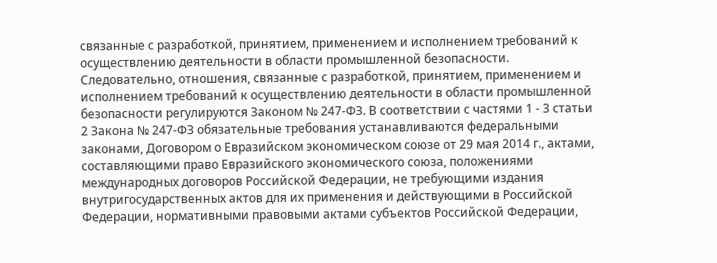связанные с разработкой, принятием, применением и исполнением требований к осуществлению деятельности в области промышленной безопасности. Следовательно, отношения, связанные с разработкой, принятием, применением и исполнением требований к осуществлению деятельности в области промышленной безопасности регулируются Законом № 247-ФЗ. В соответствии с частями 1 - 3 статьи 2 Закона № 247-ФЗ обязательные требования устанавливаются федеральными законами, Договором о Евразийском экономическом союзе от 29 мая 2014 г., актами, составляющими право Евразийского экономического союза, положениями международных договоров Российской Федерации, не требующими издания внутригосударственных актов для их применения и действующими в Российской Федерации, нормативными правовыми актами субъектов Российской Федерации,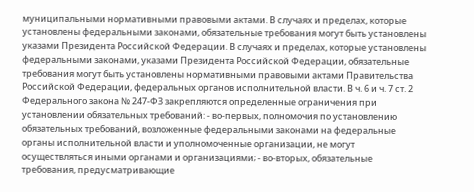муниципальными нормативными правовыми актами. В случаях и пределах, которые установлены федеральными законами, обязательные требования могут быть установлены указами Президента Российской Федерации. В случаях и пределах, которые установлены федеральными законами, указами Президента Российской Федерации, обязательные требования могут быть установлены нормативными правовыми актами Правительства Российской Федерации, федеральных органов исполнительной власти. В ч. 6 и ч. 7 ст. 2 Федерального закона № 247-ФЗ закрепляются определенные ограничения при установлении обязательных требований: - во-первых, полномочия по установлению обязательных требований, возложенные федеральными законами на федеральные органы исполнительной власти и уполномоченные организации, не могут осуществляться иными органами и организациями; - во-вторых, обязательные требования, предусматривающие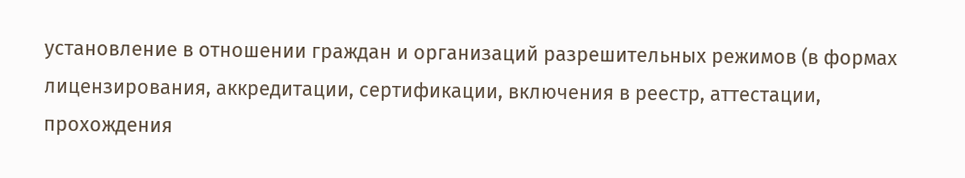установление в отношении граждан и организаций разрешительных режимов (в формах лицензирования, аккредитации, сертификации, включения в реестр, аттестации, прохождения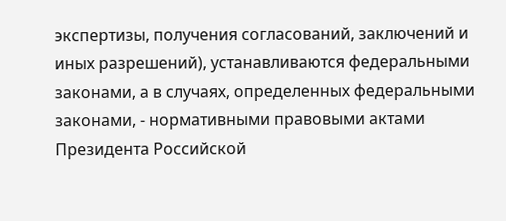экспертизы, получения согласований, заключений и иных разрешений), устанавливаются федеральными законами, а в случаях, определенных федеральными законами, - нормативными правовыми актами Президента Российской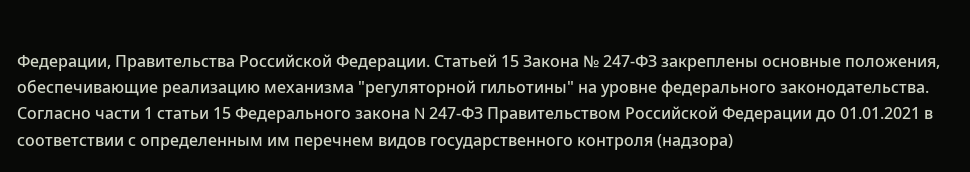Федерации, Правительства Российской Федерации. Статьей 15 Закона № 247-ФЗ закреплены основные положения, обеспечивающие реализацию механизма "регуляторной гильотины" на уровне федерального законодательства. Согласно части 1 статьи 15 Федерального закона N 247-ФЗ Правительством Российской Федерации до 01.01.2021 в соответствии с определенным им перечнем видов государственного контроля (надзора)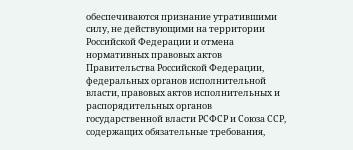обеспечиваются признание утратившими силу, не действующими на территории Российской Федерации и отмена нормативных правовых актов Правительства Российской Федерации, федеральных органов исполнительной власти, правовых актов исполнительных и распорядительных органов государственной власти РСФСР и Союза ССР, содержащих обязательные требования,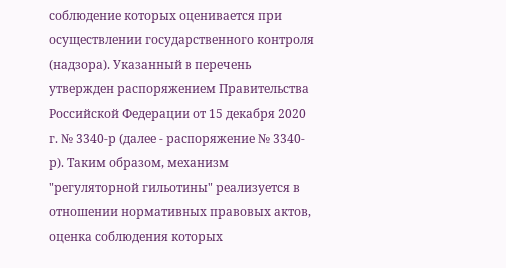соблюдение которых оценивается при осуществлении государственного контроля (надзора). Указанный в перечень утвержден распоряжением Правительства Российской Федерации от 15 декабря 2020 г. № 3340-р (далее - распоряжение № 3340-р). Таким образом, механизм "регуляторной гильотины" реализуется в отношении нормативных правовых актов, оценка соблюдения которых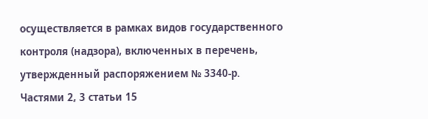осуществляется в рамках видов государственного контроля (надзора), включенных в перечень, утвержденный распоряжением № 3340-р. Частями 2, 3 статьи 15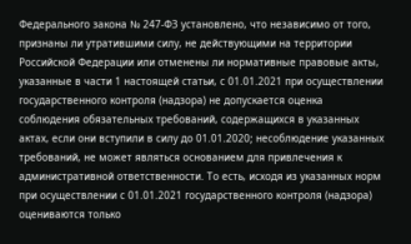Федерального закона № 247-ФЗ установлено, что независимо от того, признаны ли утратившими силу, не действующими на территории Российской Федерации или отменены ли нормативные правовые акты, указанные в части 1 настоящей статьи, с 01.01.2021 при осуществлении государственного контроля (надзора) не допускается оценка соблюдения обязательных требований, содержащихся в указанных актах, если они вступили в силу до 01.01.2020; несоблюдение указанных требований, не может являться основанием для привлечения к административной ответственности. То есть, исходя из указанных норм при осуществлении с 01.01.2021 государственного контроля (надзора) оцениваются только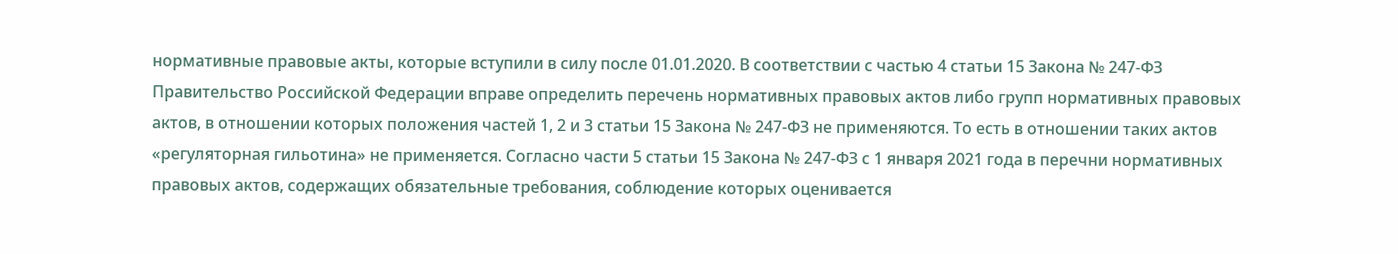нормативные правовые акты, которые вступили в силу после 01.01.2020. В соответствии с частью 4 статьи 15 Закона № 247-ФЗ Правительство Российской Федерации вправе определить перечень нормативных правовых актов либо групп нормативных правовых актов, в отношении которых положения частей 1, 2 и 3 статьи 15 Закона № 247-ФЗ не применяются. То есть в отношении таких актов «регуляторная гильотина» не применяется. Согласно части 5 статьи 15 Закона № 247-ФЗ с 1 января 2021 года в перечни нормативных правовых актов, содержащих обязательные требования, соблюдение которых оценивается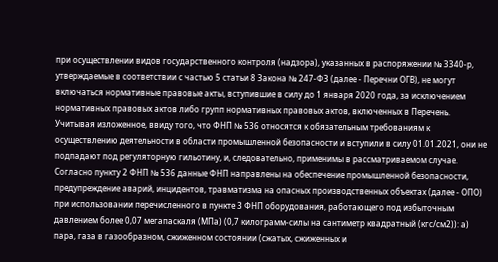при осуществлении видов государственного контроля (надзора), указанных в распоряжении № 3340-р, утверждаемые в соответствии с частью 5 статьи 8 Закона № 247-ФЗ (далее - Перечни ОГВ), не могут включаться нормативные правовые акты, вступившие в силу до 1 января 2020 года, за исключением нормативных правовых актов либо групп нормативных правовых актов, включенных в Перечень. Учитывая изложенное, ввиду того, что ФНП № 536 относятся к обязательным требованиям к осуществлению деятельности в области промышленной безопасности и вступили в силу 01.01.2021, они не подпадают под регуляторную гильотину, и, следовательно, применимы в рассматриваемом случае. Согласно пункту 2 ФНП № 536 данные ФНП направлены на обеспечение промышленной безопасности, предупреждение аварий, инцидентов, травматизма на опасных производственных объектах (далее - ОПО) при использовании перечисленного в пункте 3 ФНП оборудования, работающего под избыточным давлением более 0,07 мегапаскаля (МПа) (0,7 килограмм-силы на сантиметр квадратный (кгс/см2)): а) пара, газа в газообразном, сжиженном состоянии (сжатых, сжиженных и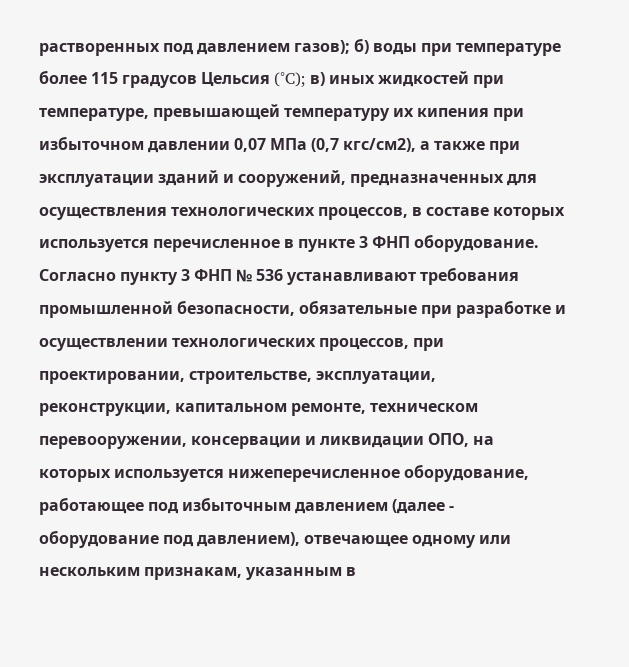растворенных под давлением газов); б) воды при температуре более 115 градусов Цельсия (°C); в) иных жидкостей при температуре, превышающей температуру их кипения при избыточном давлении 0,07 МПа (0,7 кгс/см2), а также при эксплуатации зданий и сооружений, предназначенных для осуществления технологических процессов, в составе которых используется перечисленное в пункте 3 ФНП оборудование. Согласно пункту 3 ФНП № 536 устанавливают требования промышленной безопасности, обязательные при разработке и осуществлении технологических процессов, при проектировании, строительстве, эксплуатации, реконструкции, капитальном ремонте, техническом перевооружении, консервации и ликвидации ОПО, на которых используется нижеперечисленное оборудование, работающее под избыточным давлением (далее - оборудование под давлением), отвечающее одному или нескольким признакам, указанным в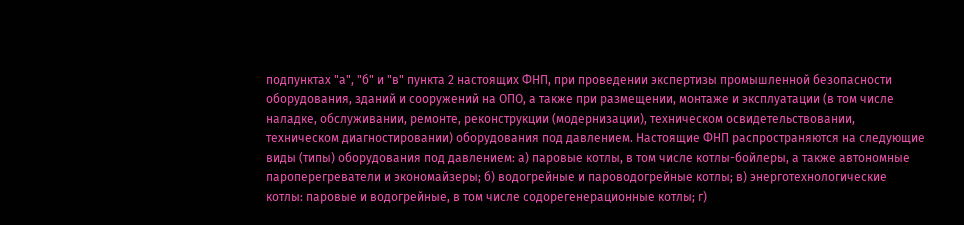подпунктах "а", "б" и "в" пункта 2 настоящих ФНП, при проведении экспертизы промышленной безопасности оборудования, зданий и сооружений на ОПО, а также при размещении, монтаже и эксплуатации (в том числе наладке, обслуживании, ремонте, реконструкции (модернизации), техническом освидетельствовании, техническом диагностировании) оборудования под давлением. Настоящие ФНП распространяются на следующие виды (типы) оборудования под давлением: а) паровые котлы, в том числе котлы-бойлеры, а также автономные пароперегреватели и экономайзеры; б) водогрейные и пароводогрейные котлы; в) энерготехнологические котлы: паровые и водогрейные, в том числе содорегенерационные котлы; г)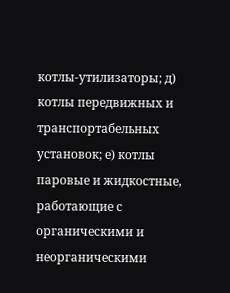котлы-утилизаторы; д) котлы передвижных и транспортабельных установок; е) котлы паровые и жидкостные, работающие с органическими и неорганическими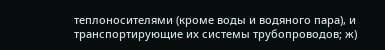теплоносителями (кроме воды и водяного пара), и транспортирующие их системы трубопроводов; ж)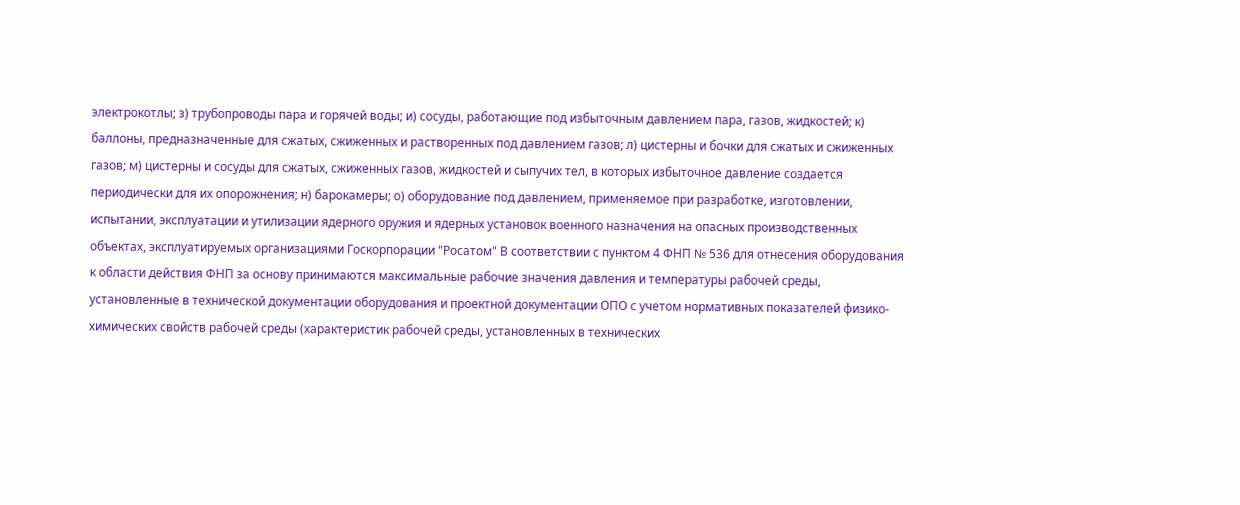электрокотлы; з) трубопроводы пара и горячей воды; и) сосуды, работающие под избыточным давлением пара, газов, жидкостей; к) баллоны, предназначенные для сжатых, сжиженных и растворенных под давлением газов; л) цистерны и бочки для сжатых и сжиженных газов; м) цистерны и сосуды для сжатых, сжиженных газов, жидкостей и сыпучих тел, в которых избыточное давление создается периодически для их опорожнения; н) барокамеры; о) оборудование под давлением, применяемое при разработке, изготовлении, испытании, эксплуатации и утилизации ядерного оружия и ядерных установок военного назначения на опасных производственных объектах, эксплуатируемых организациями Госкорпорации "Росатом" В соответствии с пунктом 4 ФНП № 536 для отнесения оборудования к области действия ФНП за основу принимаются максимальные рабочие значения давления и температуры рабочей среды, установленные в технической документации оборудования и проектной документации ОПО с учетом нормативных показателей физико-химических свойств рабочей среды (характеристик рабочей среды, установленных в технических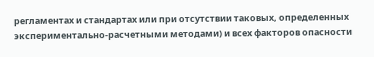регламентах и стандартах или при отсутствии таковых, определенных экспериментально-расчетными методами) и всех факторов опасности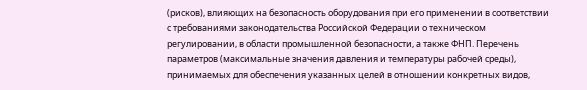(рисков), влияющих на безопасность оборудования при его применении в соответствии с требованиями законодательства Российской Федерации о техническом регулировании, в области промышленной безопасности, а также ФНП. Перечень параметров (максимальные значения давления и температуры рабочей среды), принимаемых для обеспечения указанных целей в отношении конкретных видов,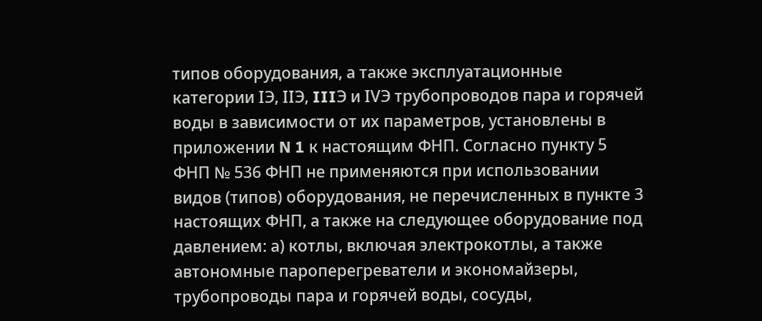типов оборудования, а также эксплуатационные категории IЭ, IIЭ, IIIЭ и IVЭ трубопроводов пара и горячей воды в зависимости от их параметров, установлены в приложении N 1 к настоящим ФНП. Согласно пункту 5 ФНП № 536 ФНП не применяются при использовании видов (типов) оборудования, не перечисленных в пункте 3 настоящих ФНП, а также на следующее оборудование под давлением: а) котлы, включая электрокотлы, а также автономные пароперегреватели и экономайзеры, трубопроводы пара и горячей воды, сосуды,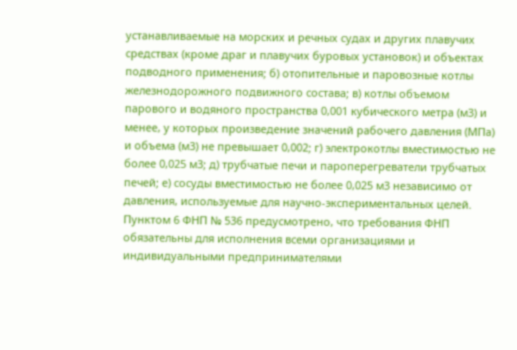устанавливаемые на морских и речных судах и других плавучих средствах (кроме драг и плавучих буровых установок) и объектах подводного применения; б) отопительные и паровозные котлы железнодорожного подвижного состава; в) котлы объемом парового и водяного пространства 0,001 кубического метра (м3) и менее, у которых произведение значений рабочего давления (МПа) и объема (м3) не превышает 0,002; г) электрокотлы вместимостью не более 0,025 м3; д) трубчатые печи и пароперегреватели трубчатых печей; е) сосуды вместимостью не более 0,025 м3 независимо от давления, используемые для научно-экспериментальных целей. Пунктом 6 ФНП № 536 предусмотрено, что требования ФНП обязательны для исполнения всеми организациями и индивидуальными предпринимателями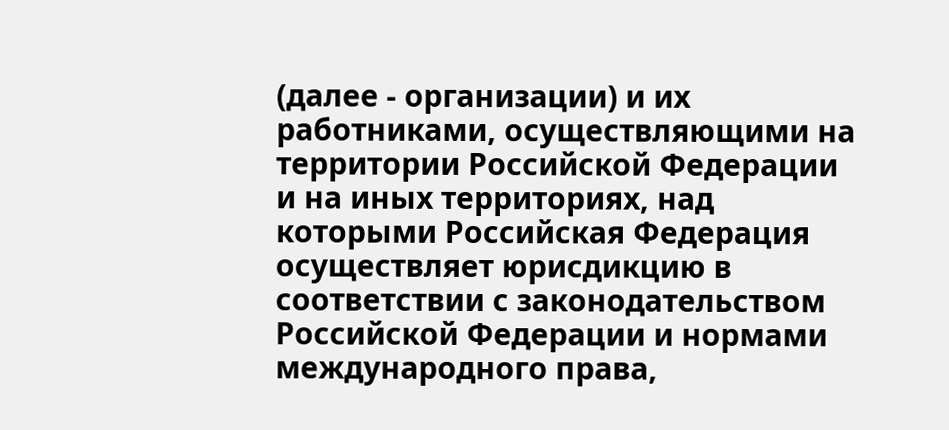(далее - организации) и их работниками, осуществляющими на территории Российской Федерации и на иных территориях, над которыми Российская Федерация осуществляет юрисдикцию в соответствии с законодательством Российской Федерации и нормами международного права,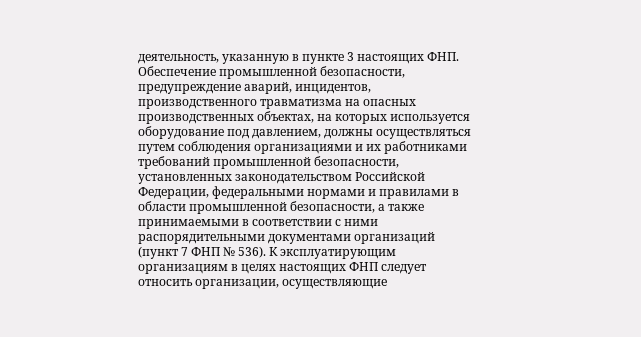деятельность, указанную в пункте 3 настоящих ФНП. Обеспечение промышленной безопасности, предупреждение аварий, инцидентов, производственного травматизма на опасных производственных объектах, на которых используется оборудование под давлением, должны осуществляться путем соблюдения организациями и их работниками требований промышленной безопасности, установленных законодательством Российской Федерации, федеральными нормами и правилами в области промышленной безопасности, а также принимаемыми в соответствии с ними распорядительными документами организаций (пункт 7 ФНП № 536). К эксплуатирующим организациям в целях настоящих ФНП следует относить организации, осуществляющие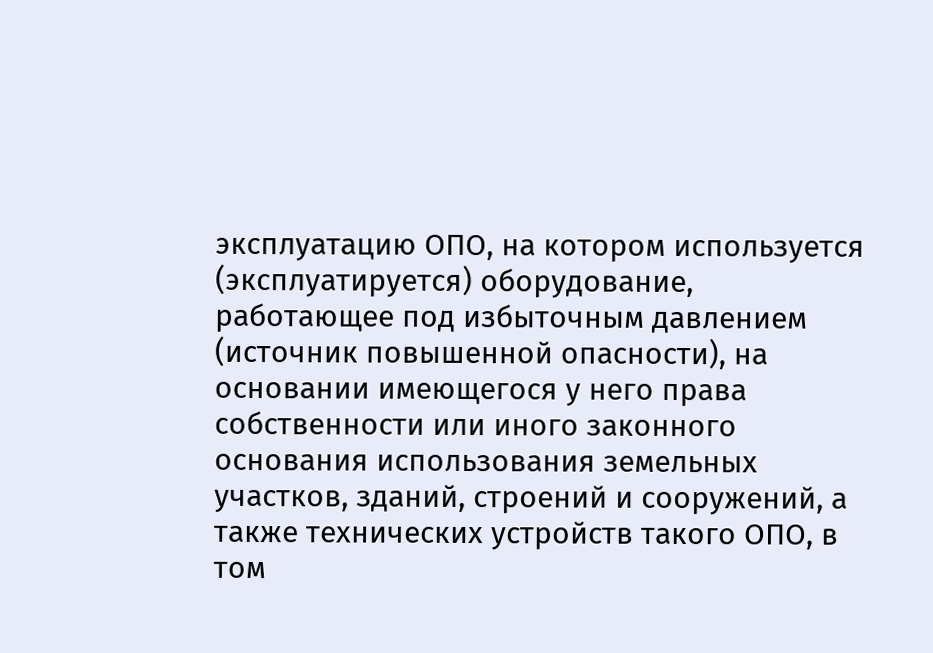эксплуатацию ОПО, на котором используется (эксплуатируется) оборудование, работающее под избыточным давлением (источник повышенной опасности), на основании имеющегося у него права собственности или иного законного основания использования земельных участков, зданий, строений и сооружений, а также технических устройств такого ОПО, в том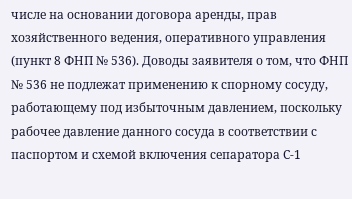числе на основании договора аренды, прав хозяйственного ведения, оперативного управления (пункт 8 ФНП № 536). Доводы заявителя о том, что ФНП № 536 не подлежат применению к спорному сосуду, работающему под избыточным давлением, поскольку рабочее давление данного сосуда в соответствии с паспортом и схемой включения сепаратора С-1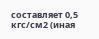составляет 0,5 кгс/см2 (иная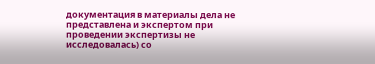документация в материалы дела не представлена и экспертом при проведении экспертизы не исследовалась) со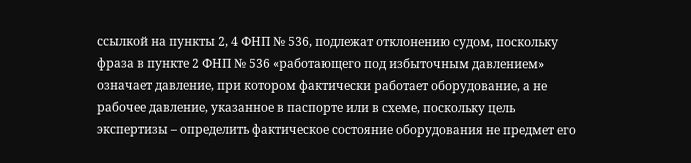ссылкой на пункты 2, 4 ФНП № 536, подлежат отклонению судом, поскольку фраза в пункте 2 ФНП № 536 «работающего под избыточным давлением» означает давление, при котором фактически работает оборудование, а не рабочее давление, указанное в паспорте или в схеме, поскольку цель экспертизы – определить фактическое состояние оборудования не предмет его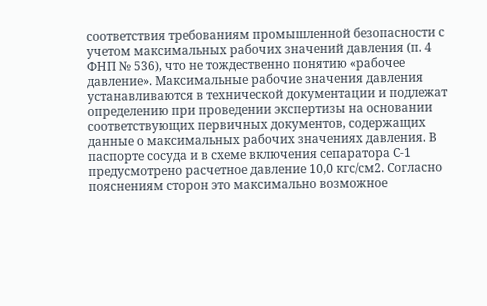соответствия требованиям промышленной безопасности с учетом максимальных рабочих значений давления (п. 4 ФНП № 536), что не тождественно понятию «рабочее давление». Максимальные рабочие значения давления устанавливаются в технической документации и подлежат определению при проведении экспертизы на основании соответствующих первичных документов, содержащих данные о максимальных рабочих значениях давления. В паспорте сосуда и в схеме включения сепаратора С-1 предусмотрено расчетное давление 10,0 кгс/см2. Согласно пояснениям сторон это максимально возможное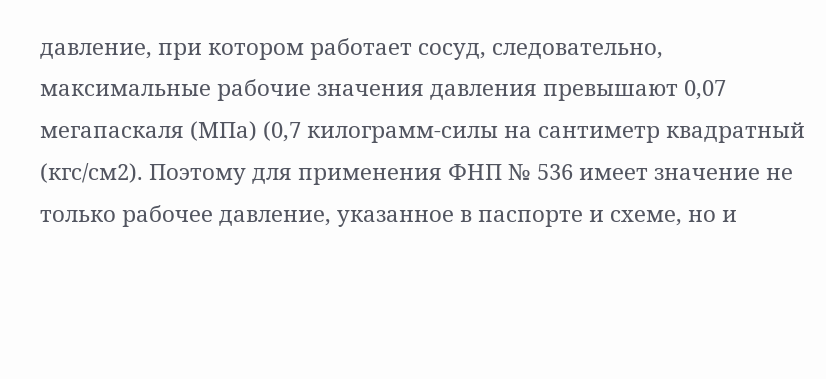давление, при котором работает сосуд, следовательно, максимальные рабочие значения давления превышают 0,07 мегапаскаля (МПа) (0,7 килограмм-силы на сантиметр квадратный (кгс/см2). Поэтому для применения ФНП № 536 имеет значение не только рабочее давление, указанное в паспорте и схеме, но и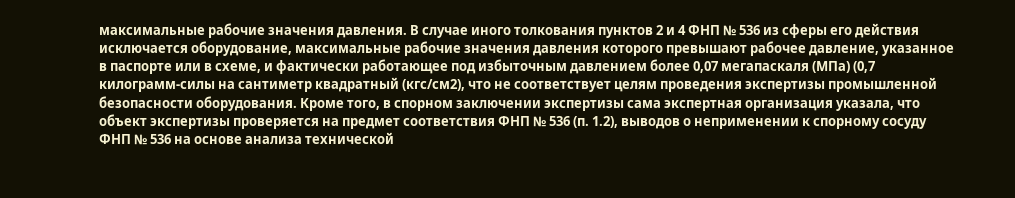максимальные рабочие значения давления. В случае иного толкования пунктов 2 и 4 ФНП № 536 из сферы его действия исключается оборудование, максимальные рабочие значения давления которого превышают рабочее давление, указанное в паспорте или в схеме, и фактически работающее под избыточным давлением более 0,07 мегапаскаля (МПа) (0,7 килограмм-силы на сантиметр квадратный (кгс/см2), что не соответствует целям проведения экспертизы промышленной безопасности оборудования. Кроме того, в спорном заключении экспертизы сама экспертная организация указала, что объект экспертизы проверяется на предмет соответствия ФНП № 536 (п. 1.2), выводов о неприменении к спорному сосуду ФНП № 536 на основе анализа технической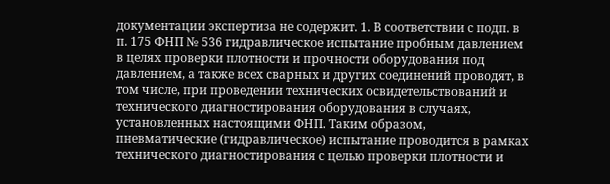документации экспертиза не содержит. 1. В соответствии с подп. в п. 175 ФНП № 536 гидравлическое испытание пробным давлением в целях проверки плотности и прочности оборудования под давлением, а также всех сварных и других соединений проводят, в том числе, при проведении технических освидетельствований и технического диагностирования оборудования в случаях, установленных настоящими ФНП. Таким образом, пневматические (гидравлическое) испытание проводится в рамках технического диагностирования с целью проверки плотности и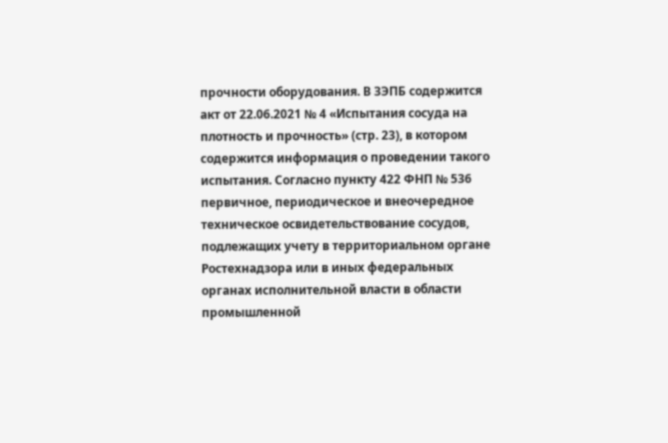прочности оборудования. В ЗЭПБ содержится акт от 22.06.2021 № 4 «Испытания сосуда на плотность и прочность» (стр. 23), в котором содержится информация о проведении такого испытания. Согласно пункту 422 ФНП № 536 первичное, периодическое и внеочередное техническое освидетельствование сосудов, подлежащих учету в территориальном органе Ростехнадзора или в иных федеральных органах исполнительной власти в области промышленной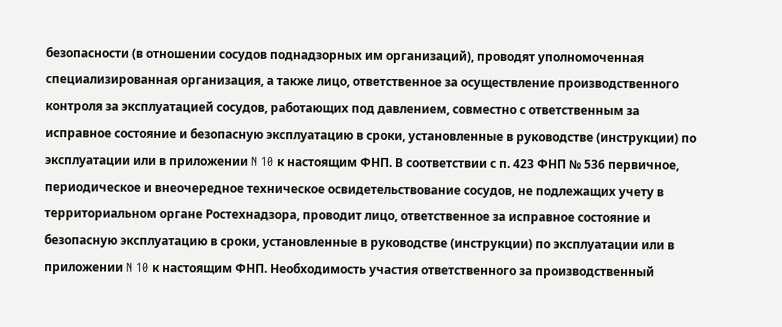безопасности (в отношении сосудов поднадзорных им организаций), проводят уполномоченная специализированная организация, а также лицо, ответственное за осуществление производственного контроля за эксплуатацией сосудов, работающих под давлением, совместно с ответственным за исправное состояние и безопасную эксплуатацию в сроки, установленные в руководстве (инструкции) по эксплуатации или в приложении N 10 к настоящим ФНП. В соответствии с п. 423 ФНП № 536 первичное, периодическое и внеочередное техническое освидетельствование сосудов, не подлежащих учету в территориальном органе Ростехнадзора, проводит лицо, ответственное за исправное состояние и безопасную эксплуатацию в сроки, установленные в руководстве (инструкции) по эксплуатации или в приложении N 10 к настоящим ФНП. Необходимость участия ответственного за производственный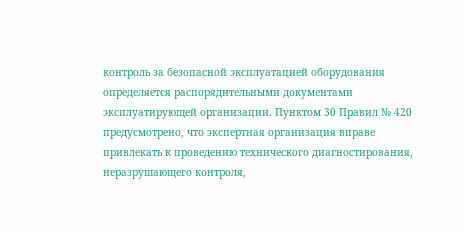контроль за безопасной эксплуатацией оборудования определяется распорядительными документами эксплуатирующей организации. Пунктом 30 Правил № 420 предусмотрено, что экспертная организация вправе привлекать к проведению технического диагностирования, неразрушающего контроля,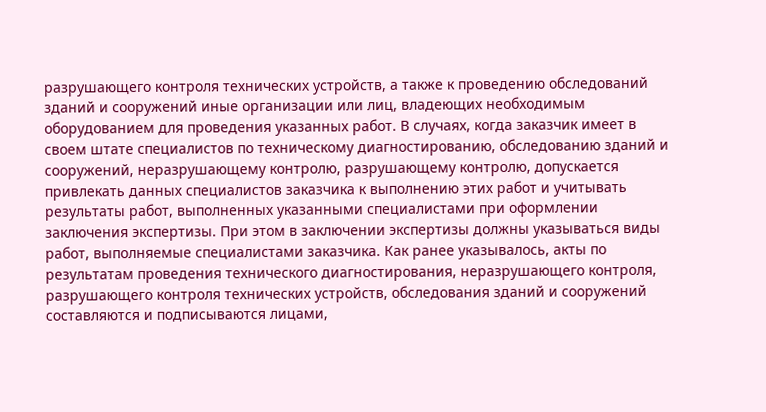разрушающего контроля технических устройств, а также к проведению обследований зданий и сооружений иные организации или лиц, владеющих необходимым оборудованием для проведения указанных работ. В случаях, когда заказчик имеет в своем штате специалистов по техническому диагностированию, обследованию зданий и сооружений, неразрушающему контролю, разрушающему контролю, допускается привлекать данных специалистов заказчика к выполнению этих работ и учитывать результаты работ, выполненных указанными специалистами при оформлении заключения экспертизы. При этом в заключении экспертизы должны указываться виды работ, выполняемые специалистами заказчика. Как ранее указывалось, акты по результатам проведения технического диагностирования, неразрушающего контроля, разрушающего контроля технических устройств, обследования зданий и сооружений составляются и подписываются лицами,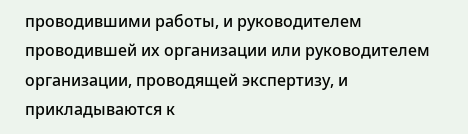проводившими работы, и руководителем проводившей их организации или руководителем организации, проводящей экспертизу, и прикладываются к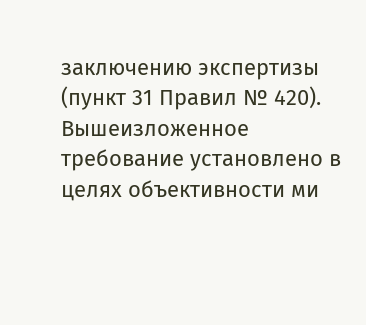заключению экспертизы (пункт 31 Правил № 420). Вышеизложенное требование установлено в целях объективности ми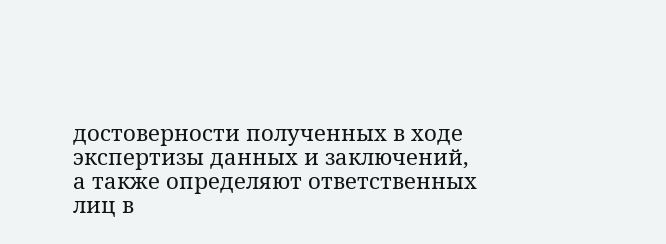достоверности полученных в ходе экспертизы данных и заключений, а также определяют ответственных лиц в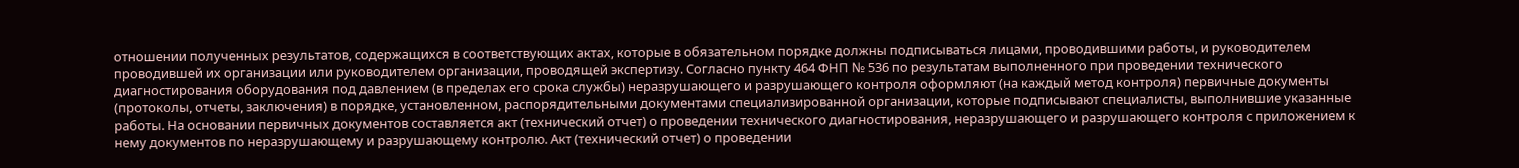отношении полученных результатов, содержащихся в соответствующих актах, которые в обязательном порядке должны подписываться лицами, проводившими работы, и руководителем проводившей их организации или руководителем организации, проводящей экспертизу. Согласно пункту 464 ФНП № 536 по результатам выполненного при проведении технического диагностирования оборудования под давлением (в пределах его срока службы) неразрушающего и разрушающего контроля оформляют (на каждый метод контроля) первичные документы (протоколы, отчеты, заключения) в порядке, установленном, распорядительными документами специализированной организации, которые подписывают специалисты, выполнившие указанные работы. На основании первичных документов составляется акт (технический отчет) о проведении технического диагностирования, неразрушающего и разрушающего контроля с приложением к нему документов по неразрушающему и разрушающему контролю. Акт (технический отчет) о проведении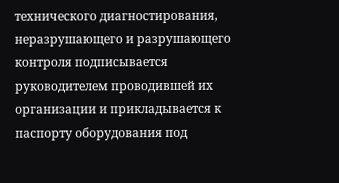технического диагностирования, неразрушающего и разрушающего контроля подписывается руководителем проводившей их организации и прикладывается к паспорту оборудования под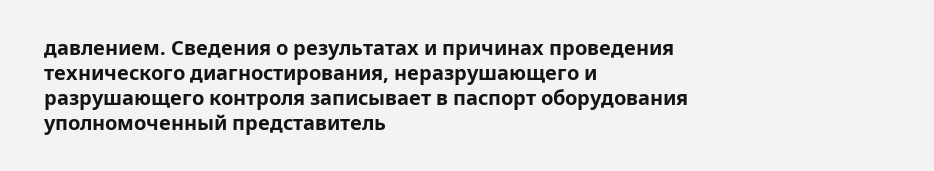давлением. Сведения о результатах и причинах проведения технического диагностирования, неразрушающего и разрушающего контроля записывает в паспорт оборудования уполномоченный представитель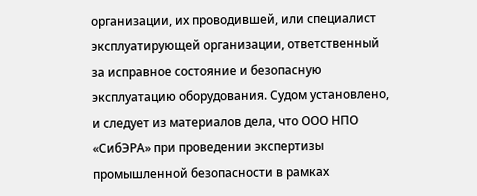организации, их проводившей, или специалист эксплуатирующей организации, ответственный за исправное состояние и безопасную эксплуатацию оборудования. Судом установлено, и следует из материалов дела, что ООО НПО «СибЭРА» при проведении экспертизы промышленной безопасности в рамках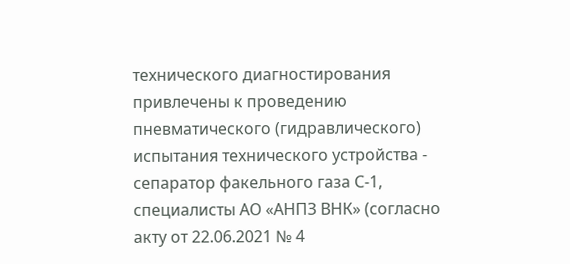технического диагностирования привлечены к проведению пневматического (гидравлического) испытания технического устройства - сепаратор факельного газа С-1, специалисты АО «АНПЗ ВНК» (согласно акту от 22.06.2021 № 4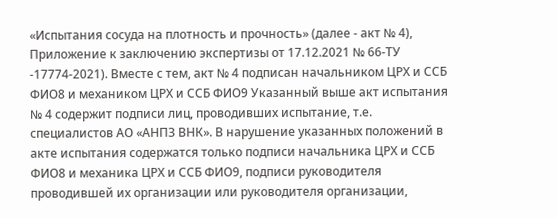«Испытания сосуда на плотность и прочность» (далее - акт № 4), Приложение к заключению экспертизы от 17.12.2021 № 66-ТУ -17774-2021). Вместе с тем, акт № 4 подписан начальником ЦРХ и ССБ ФИО8 и механиком ЦРХ и ССБ ФИО9 Указанный выше акт испытания № 4 содержит подписи лиц, проводивших испытание, т.е. специалистов АО «АНПЗ ВНК». В нарушение указанных положений в акте испытания содержатся только подписи начальника ЦРХ и ССБ ФИО8 и механика ЦРХ и ССБ ФИО9, подписи руководителя проводившей их организации или руководителя организации,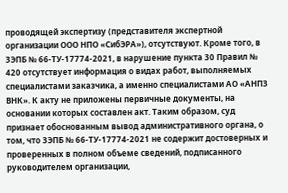проводящей экспертизу (представителя экспертной организации ООО НПО «СибЭРА»), отсутствуют. Кроме того, в ЗЭПБ № 66-ТУ-17774-2021, в нарушение пункта 30 Правил № 420 отсутствует информация о видах работ, выполняемых специалистами заказчика, а именно специалистами АО «АНПЗ ВНК». К акту не приложены первичные документы, на основании которых составлен акт. Таким образом, суд признает обоснованным вывод административного органа, о том, что ЗЭПБ № 66-ТУ-17774-2021 не содержит достоверных и проверенных в полном объеме сведений, подписанного руководителем организации,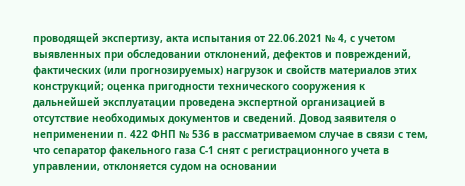проводящей экспертизу, акта испытания от 22.06.2021 № 4, с учетом выявленных при обследовании отклонений, дефектов и повреждений, фактических (или прогнозируемых) нагрузок и свойств материалов этих конструкций; оценка пригодности технического сооружения к дальнейшей эксплуатации проведена экспертной организацией в отсутствие необходимых документов и сведений. Довод заявителя о неприменении п. 422 ФНП № 536 в рассматриваемом случае в связи с тем, что сепаратор факельного газа С-1 снят с регистрационного учета в управлении, отклоняется судом на основании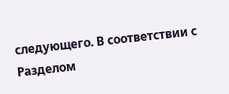следующего. В соответствии с Разделом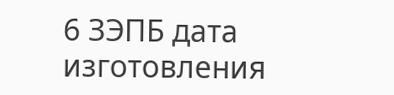6 ЗЭПБ дата изготовления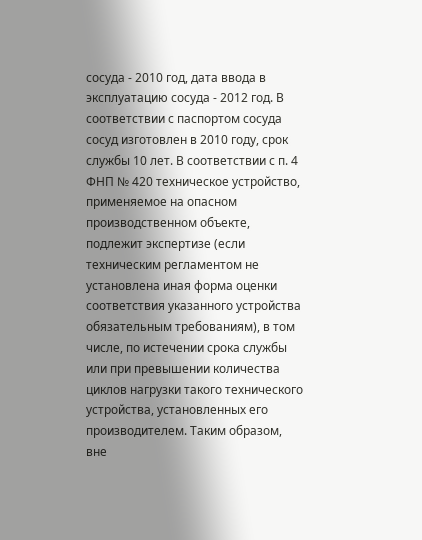сосуда - 2010 год, дата ввода в эксплуатацию сосуда - 2012 год. В соответствии с паспортом сосуда сосуд изготовлен в 2010 году, срок службы 10 лет. В соответствии с п. 4 ФНП № 420 техническое устройство, применяемое на опасном производственном объекте, подлежит экспертизе (если техническим регламентом не установлена иная форма оценки соответствия указанного устройства обязательным требованиям), в том числе, по истечении срока службы или при превышении количества циклов нагрузки такого технического устройства, установленных его производителем. Таким образом, вне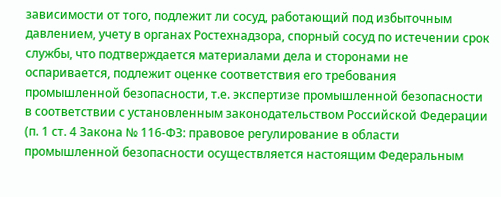зависимости от того, подлежит ли сосуд, работающий под избыточным давлением, учету в органах Ростехнадзора, спорный сосуд по истечении срок службы, что подтверждается материалами дела и сторонами не оспаривается, подлежит оценке соответствия его требования промышленной безопасности, т.е. экспертизе промышленной безопасности в соответствии с установленным законодательством Российской Федерации (п. 1 ст. 4 Закона № 116-ФЗ: правовое регулирование в области промышленной безопасности осуществляется настоящим Федеральным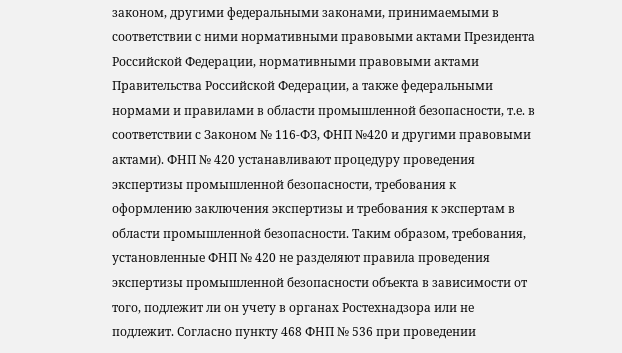законом, другими федеральными законами, принимаемыми в соответствии с ними нормативными правовыми актами Президента Российской Федерации, нормативными правовыми актами Правительства Российской Федерации, а также федеральными нормами и правилами в области промышленной безопасности, т.е. в соответствии с Законом № 116-ФЗ, ФНП №420 и другими правовыми актами). ФНП № 420 устанавливают процедуру проведения экспертизы промышленной безопасности, требования к оформлению заключения экспертизы и требования к экспертам в области промышленной безопасности. Таким образом, требования, установленные ФНП № 420 не разделяют правила проведения экспертизы промышленной безопасности объекта в зависимости от того, подлежит ли он учету в органах Ростехнадзора или не подлежит. Согласно пункту 468 ФНП № 536 при проведении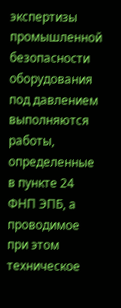экспертизы промышленной безопасности оборудования под давлением выполняются работы, определенные в пункте 24 ФНП ЭПБ, а проводимое при этом техническое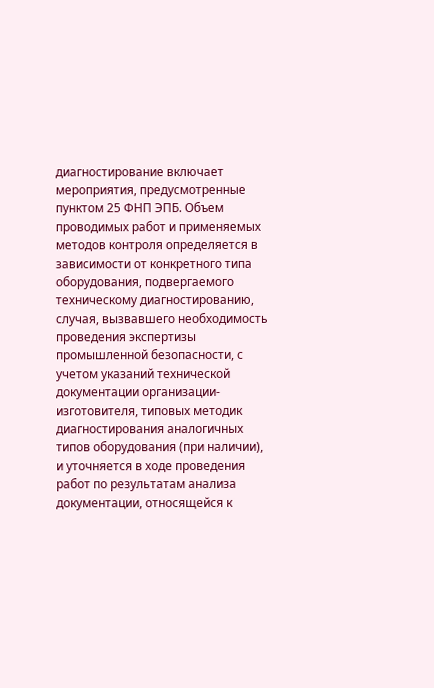диагностирование включает мероприятия, предусмотренные пунктом 25 ФНП ЭПБ. Объем проводимых работ и применяемых методов контроля определяется в зависимости от конкретного типа оборудования, подвергаемого техническому диагностированию, случая, вызвавшего необходимость проведения экспертизы промышленной безопасности, с учетом указаний технической документации организации-изготовителя, типовых методик диагностирования аналогичных типов оборудования (при наличии), и уточняется в ходе проведения работ по результатам анализа документации, относящейся к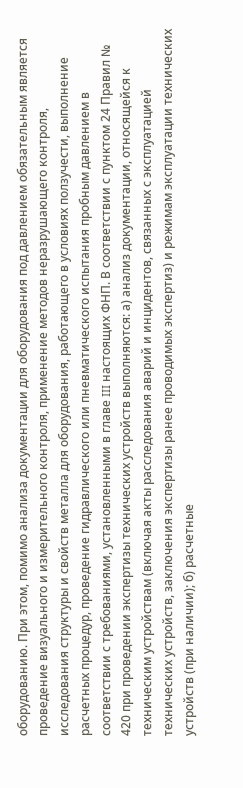оборудованию. При этом, помимо анализа документации для оборудования под давлением обязательным является проведение визуального и измерительного контроля, применение методов неразрушающего контроля, исследования структуры и свойств металла для оборудования, работающего в условиях ползучести, выполнение расчетных процедур, проведение гидравлического или пневматического испытания пробным давлением в соответствии с требованиями, установленными в главе III настоящих ФНП. В соответствии с пунктом 24 Правил № 420 при проведении экспертизы технических устройств выполняются: а) анализ документации, относящейся к техническим устройствам (включая акты расследования аварий и инцидентов, связанных с эксплуатацией технических устройств, заключения экспертизы ранее проводимых экспертиз) и режимам эксплуатации технических устройств (при наличии); б) расчетные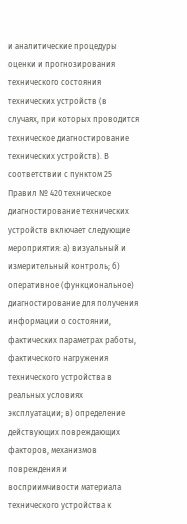и аналитические процедуры оценки и прогнозирования технического состояния технических устройств (в случаях, при которых проводится техническое диагностирование технических устройств). В соответствии с пунктом 25 Правил № 420 техническое диагностирование технических устройств включает следующие мероприятия: а) визуальный и измерительный контроль; б) оперативное (функциональное) диагностирование для получения информации о состоянии, фактических параметрах работы, фактического нагружения технического устройства в реальных условиях эксплуатации; в) определение действующих повреждающих факторов, механизмов повреждения и восприимчивости материала технического устройства к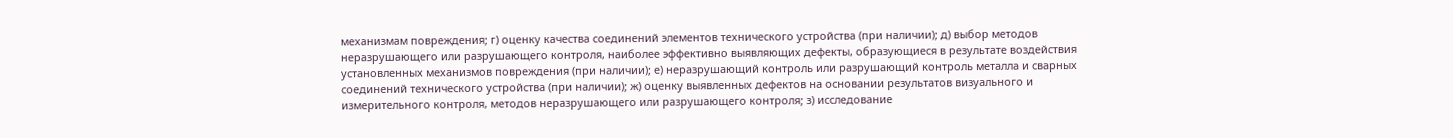механизмам повреждения; г) оценку качества соединений элементов технического устройства (при наличии); д) выбор методов неразрушающего или разрушающего контроля, наиболее эффективно выявляющих дефекты, образующиеся в результате воздействия установленных механизмов повреждения (при наличии); е) неразрушающий контроль или разрушающий контроль металла и сварных соединений технического устройства (при наличии); ж) оценку выявленных дефектов на основании результатов визуального и измерительного контроля, методов неразрушающего или разрушающего контроля; з) исследование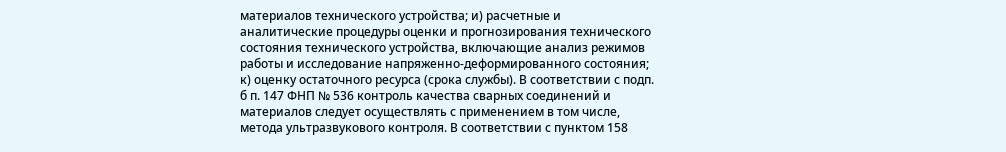материалов технического устройства; и) расчетные и аналитические процедуры оценки и прогнозирования технического состояния технического устройства, включающие анализ режимов работы и исследование напряженно-деформированного состояния; к) оценку остаточного ресурса (срока службы). В соответствии с подп. б п. 147 ФНП № 536 контроль качества сварных соединений и материалов следует осуществлять с применением в том числе, метода ультразвукового контроля. В соответствии с пунктом 158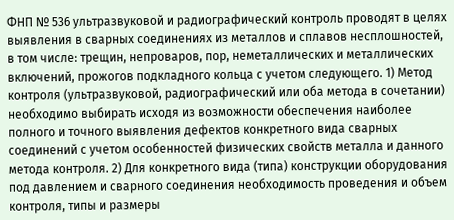ФНП № 536 ультразвуковой и радиографический контроль проводят в целях выявления в сварных соединениях из металлов и сплавов несплошностей, в том числе: трещин, непроваров, пор, неметаллических и металлических включений, прожогов подкладного кольца с учетом следующего. 1) Метод контроля (ультразвуковой, радиографический или оба метода в сочетании) необходимо выбирать исходя из возможности обеспечения наиболее полного и точного выявления дефектов конкретного вида сварных соединений с учетом особенностей физических свойств металла и данного метода контроля. 2) Для конкретного вида (типа) конструкции оборудования под давлением и сварного соединения необходимость проведения и объем контроля, типы и размеры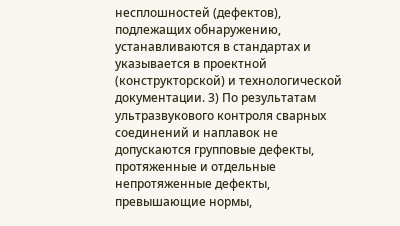несплошностей (дефектов), подлежащих обнаружению, устанавливаются в стандартах и указывается в проектной (конструкторской) и технологической документации. 3) По результатам ультразвукового контроля сварных соединений и наплавок не допускаются групповые дефекты, протяженные и отдельные непротяженные дефекты, превышающие нормы,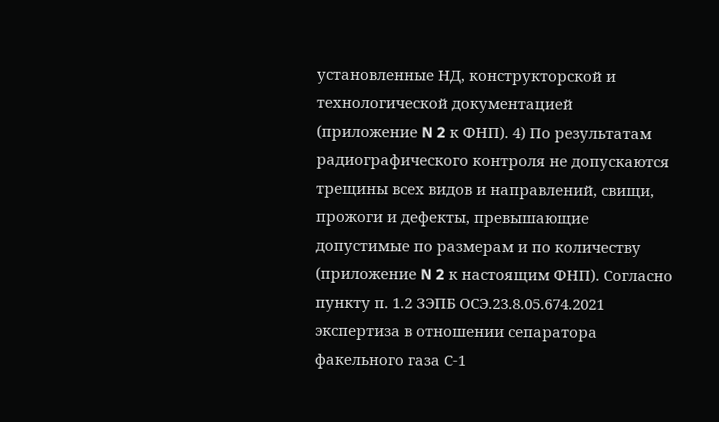установленные НД, конструкторской и технологической документацией (приложение N 2 к ФНП). 4) По результатам радиографического контроля не допускаются трещины всех видов и направлений, свищи, прожоги и дефекты, превышающие допустимые по размерам и по количеству (приложение N 2 к настоящим ФНП). Согласно пункту п. 1.2 ЗЭПБ ОСЭ.23.8.05.674.2021 экспертиза в отношении сепаратора факельного газа С-1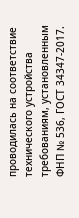проводилась на соответствие технического устройства требованиям, установленным ФНП № 536, ГОСТ 34347-2017.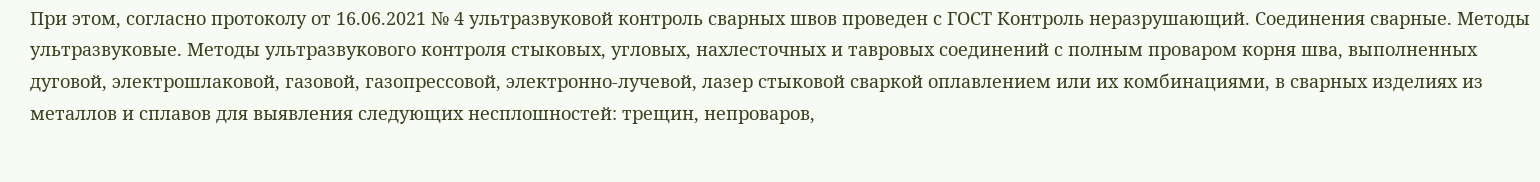При этом, согласно протоколу от 16.06.2021 № 4 ультразвуковой контроль сварных швов проведен с ГОСТ Контроль неразрушающий. Соединения сварные. Методы ультразвуковые. Методы ультразвукового контроля стыковых, угловых, нахлесточных и тавровых соединений с полным проваром корня шва, выполненных дуговой, электрошлаковой, газовой, газопрессовой, электронно-лучевой, лазер стыковой сваркой оплавлением или их комбинациями, в сварных изделиях из металлов и сплавов для выявления следующих несплошностей: трещин, непроваров,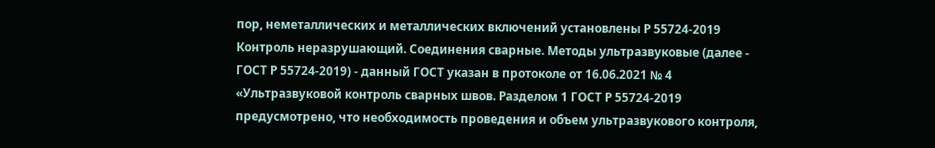пор, неметаллических и металлических включений установлены Р 55724-2019 Контроль неразрушающий. Соединения сварные. Методы ультразвуковые (далее - ГОСТ Р 55724-2019) - данный ГОСТ указан в протоколе от 16.06.2021 № 4 «Ультразвуковой контроль сварных швов. Разделом 1 ГОСТ Р 55724-2019 предусмотрено, что необходимость проведения и объем ультразвукового контроля,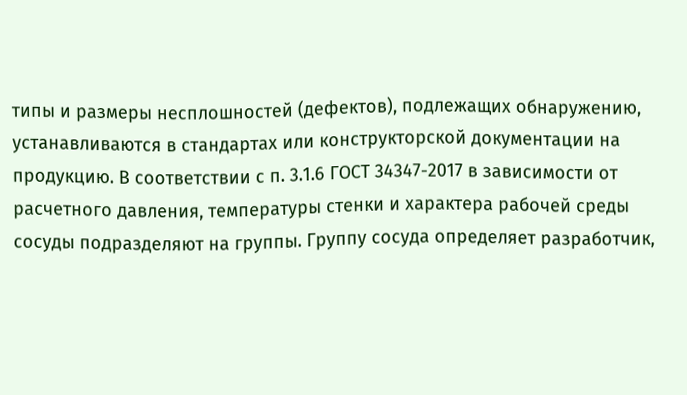типы и размеры несплошностей (дефектов), подлежащих обнаружению, устанавливаются в стандартах или конструкторской документации на продукцию. В соответствии с п. 3.1.6 ГОСТ 34347-2017 в зависимости от расчетного давления, температуры стенки и характера рабочей среды сосуды подразделяют на группы. Группу сосуда определяет разработчик,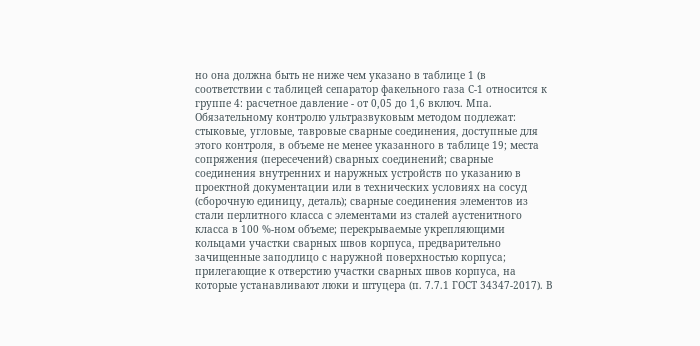но она должна быть не ниже чем указано в таблице 1 (в соответствии с таблицей сепаратор факельного газа С-1 относится к группе 4: расчетное давление - от 0,05 до 1,6 включ. Мпа. Обязательному контролю ультразвуковым методом подлежат: стыковые, угловые, тавровые сварные соединения, доступные для этого контроля, в объеме не менее указанного в таблице 19; места сопряжения (пересечений) сварных соединений; сварные соединения внутренних и наружных устройств по указанию в проектной документации или в технических условиях на сосуд (сборочную единицу, деталь); сварные соединения элементов из стали перлитного класса с элементами из сталей аустенитного класса в 100 %-ном объеме; перекрываемые укрепляющими кольцами участки сварных швов корпуса, предварительно зачищенные заподлицо с наружной поверхностью корпуса; прилегающие к отверстию участки сварных швов корпуса, на которые устанавливают люки и штуцера (п. 7.7.1 ГОСТ 34347-2017). В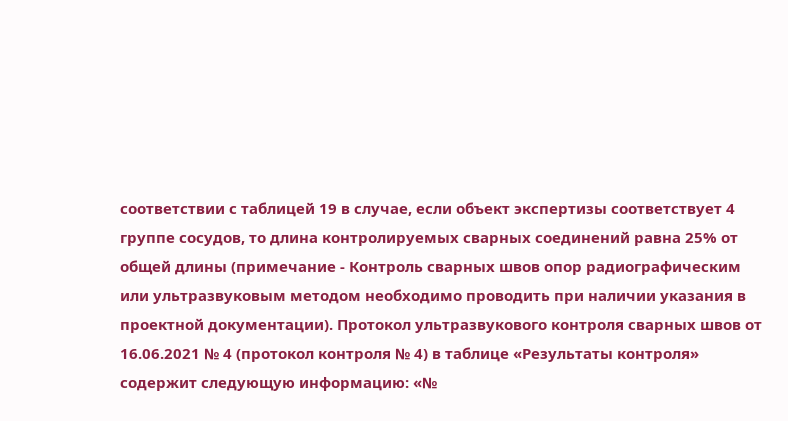соответствии с таблицей 19 в случае, если объект экспертизы соответствует 4 группе сосудов, то длина контролируемых сварных соединений равна 25% от общей длины (примечание - Контроль сварных швов опор радиографическим или ультразвуковым методом необходимо проводить при наличии указания в проектной документации). Протокол ультразвукового контроля сварных швов от 16.06.2021 № 4 (протокол контроля № 4) в таблице «Результаты контроля» содержит следующую информацию: «№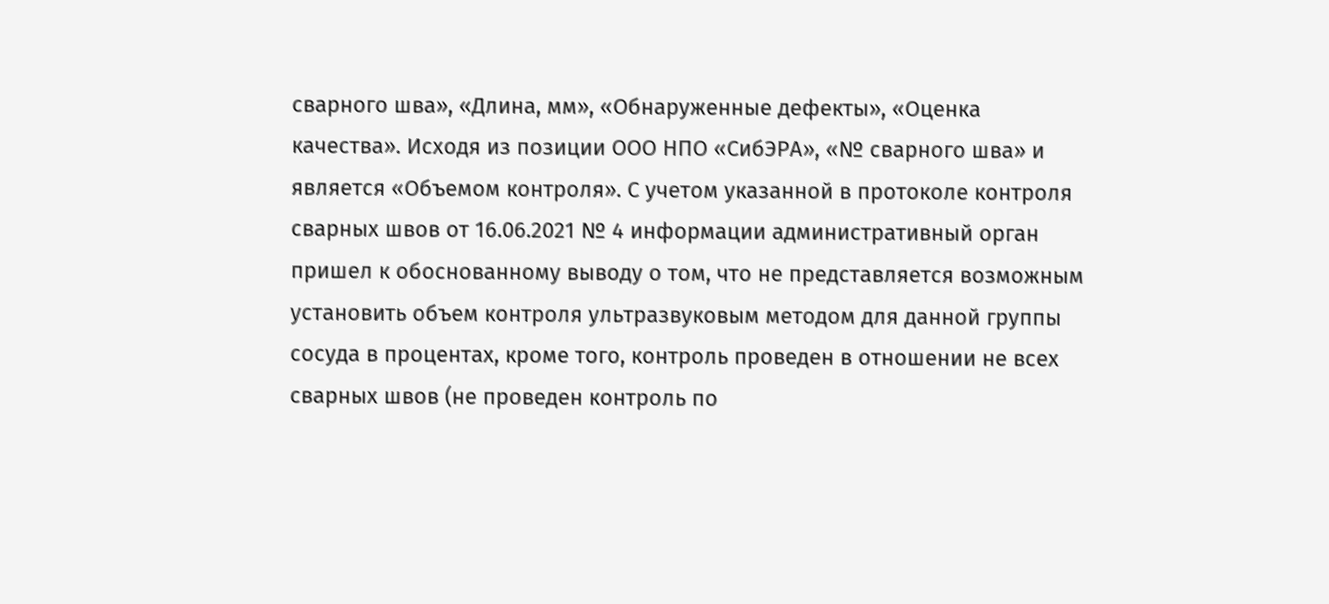сварного шва», «Длина, мм», «Обнаруженные дефекты», «Оценка качества». Исходя из позиции ООО НПО «СибЭРА», «№ сварного шва» и является «Объемом контроля». С учетом указанной в протоколе контроля сварных швов от 16.06.2021 № 4 информации административный орган пришел к обоснованному выводу о том, что не представляется возможным установить объем контроля ультразвуковым методом для данной группы сосуда в процентах, кроме того, контроль проведен в отношении не всех сварных швов (не проведен контроль по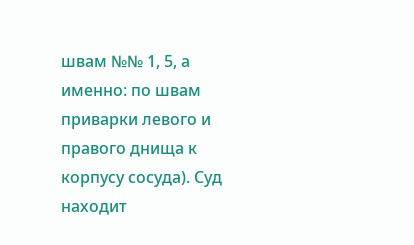швам №№ 1, 5, а именно: по швам приварки левого и правого днища к корпусу сосуда). Суд находит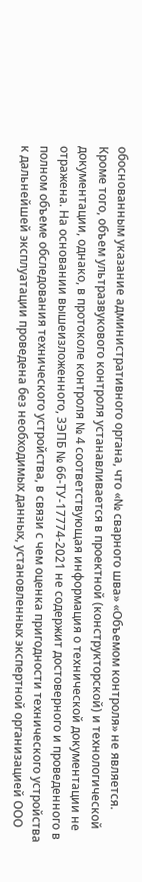обоснованным указание административного органа, что «№ сварного шва» «Объемом контроля» не является. Кроме того, объем ультразвукового контроля устанавливается в проектной (конструкторской) и технологической документации, однако, в протоколе контроля № 4 соответствующая информация о технической документации не отражена. На основании вышеизложенного, ЗЭПБ № 66-ТУ-17774-2021 не содержит достоверного и проведенного в полном объеме обследования технического устройства, в связи с чем оценка пригодности технического устройства к дальнейшей эксплуатации проведена без необходимых данных, установленных экспертной организацией ООО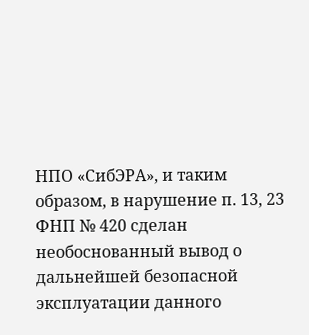НПО «СибЭРА», и таким образом, в нарушение п. 13, 23 ФНП № 420 сделан необоснованный вывод о дальнейшей безопасной эксплуатации данного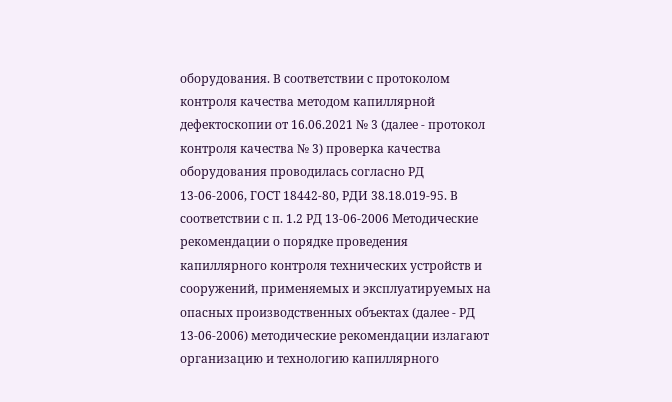оборудования. В соответствии с протоколом контроля качества методом капиллярной дефектоскопии от 16.06.2021 № 3 (далее - протокол контроля качества № 3) проверка качества оборудования проводилась согласно РД 13-06-2006, ГОСТ 18442-80, РДИ 38.18.019-95. В соответствии с п. 1.2 РД 13-06-2006 Методические рекомендации о порядке проведения капиллярного контроля технических устройств и сооружений, применяемых и эксплуатируемых на опасных производственных объектах (далее - РД 13-06-2006) методические рекомендации излагают организацию и технологию капиллярного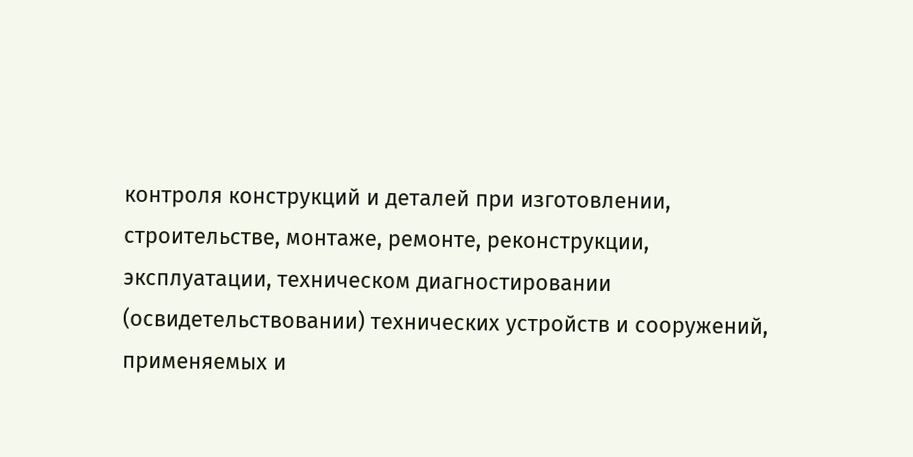контроля конструкций и деталей при изготовлении, строительстве, монтаже, ремонте, реконструкции, эксплуатации, техническом диагностировании (освидетельствовании) технических устройств и сооружений, применяемых и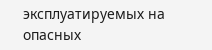эксплуатируемых на опасных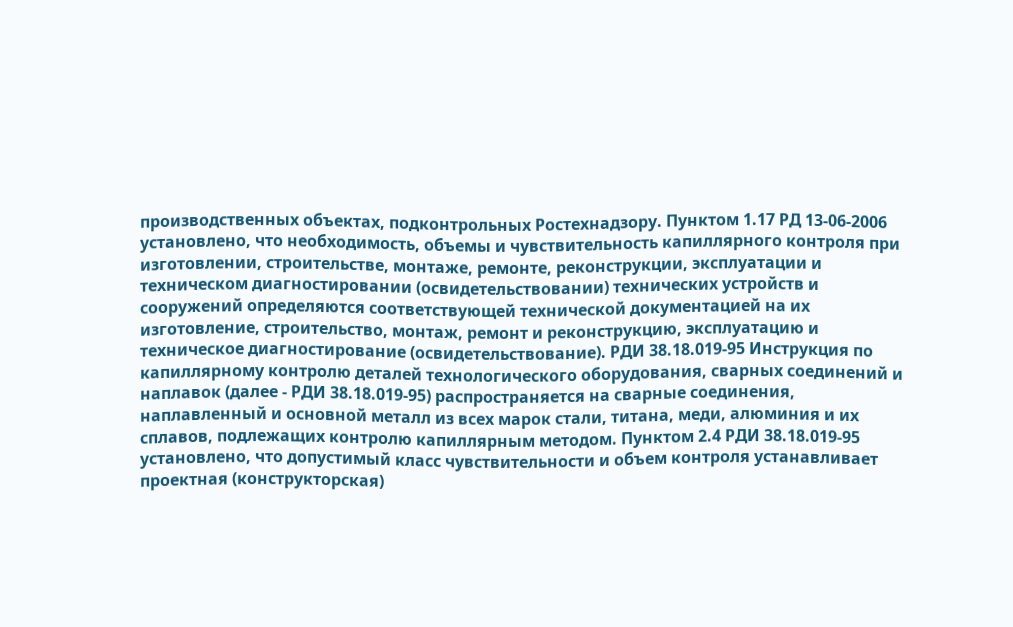производственных объектах, подконтрольных Ростехнадзору. Пунктом 1.17 РД 13-06-2006 установлено, что необходимость, объемы и чувствительность капиллярного контроля при изготовлении, строительстве, монтаже, ремонте, реконструкции, эксплуатации и техническом диагностировании (освидетельствовании) технических устройств и сооружений определяются соответствующей технической документацией на их изготовление, строительство, монтаж, ремонт и реконструкцию, эксплуатацию и техническое диагностирование (освидетельствование). РДИ 38.18.019-95 Инструкция по капиллярному контролю деталей технологического оборудования, сварных соединений и наплавок (далее - РДИ 38.18.019-95) распространяется на сварные соединения, наплавленный и основной металл из всех марок стали, титана, меди, алюминия и их сплавов, подлежащих контролю капиллярным методом. Пунктом 2.4 РДИ 38.18.019-95 установлено, что допустимый класс чувствительности и объем контроля устанавливает проектная (конструкторская)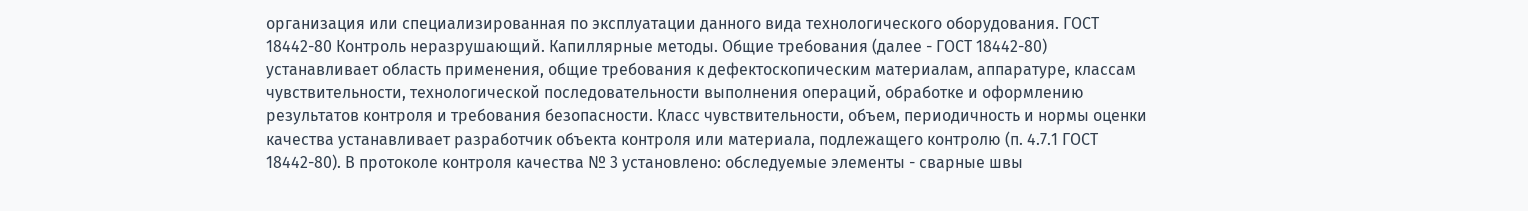организация или специализированная по эксплуатации данного вида технологического оборудования. ГОСТ 18442-80 Контроль неразрушающий. Капиллярные методы. Общие требования (далее - ГОСТ 18442-80) устанавливает область применения, общие требования к дефектоскопическим материалам, аппаратуре, классам чувствительности, технологической последовательности выполнения операций, обработке и оформлению результатов контроля и требования безопасности. Класс чувствительности, объем, периодичность и нормы оценки качества устанавливает разработчик объекта контроля или материала, подлежащего контролю (п. 4.7.1 ГОСТ 18442-80). В протоколе контроля качества № 3 установлено: обследуемые элементы - сварные швы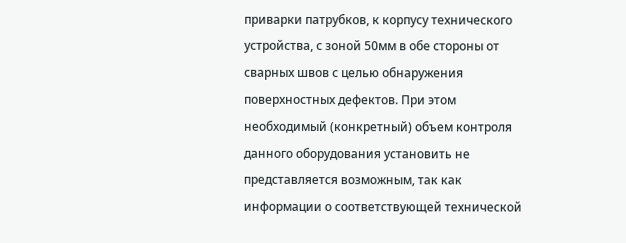приварки патрубков, к корпусу технического устройства, с зоной 50мм в обе стороны от сварных швов с целью обнаружения поверхностных дефектов. При этом необходимый (конкретный) объем контроля данного оборудования установить не представляется возможным, так как информации о соответствующей технической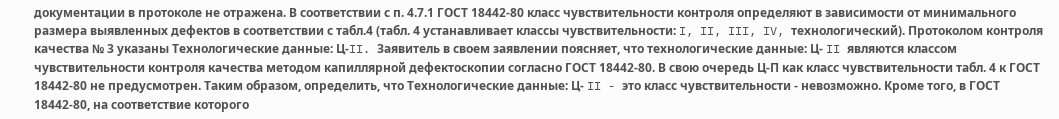документации в протоколе не отражена. В соответствии с п. 4.7.1 ГОСТ 18442-80 класс чувствительности контроля определяют в зависимости от минимального размера выявленных дефектов в соответствии с табл.4 (табл. 4 устанавливает классы чувствительности: I, II, III, IV, технологический). Протоколом контроля качества № 3 указаны Технологические данные: Ц-II. Заявитель в своем заявлении поясняет, что технологические данные: Ц- II являются классом чувствительности контроля качества методом капиллярной дефектоскопии согласно ГОСТ 18442-80. В свою очередь Ц-П как класс чувствительности табл. 4 к ГОСТ 18442-80 не предусмотрен. Таким образом, определить, что Технологические данные: Ц- II - это класс чувствительности - невозможно. Кроме того, в ГОСТ 18442-80, на соответствие которого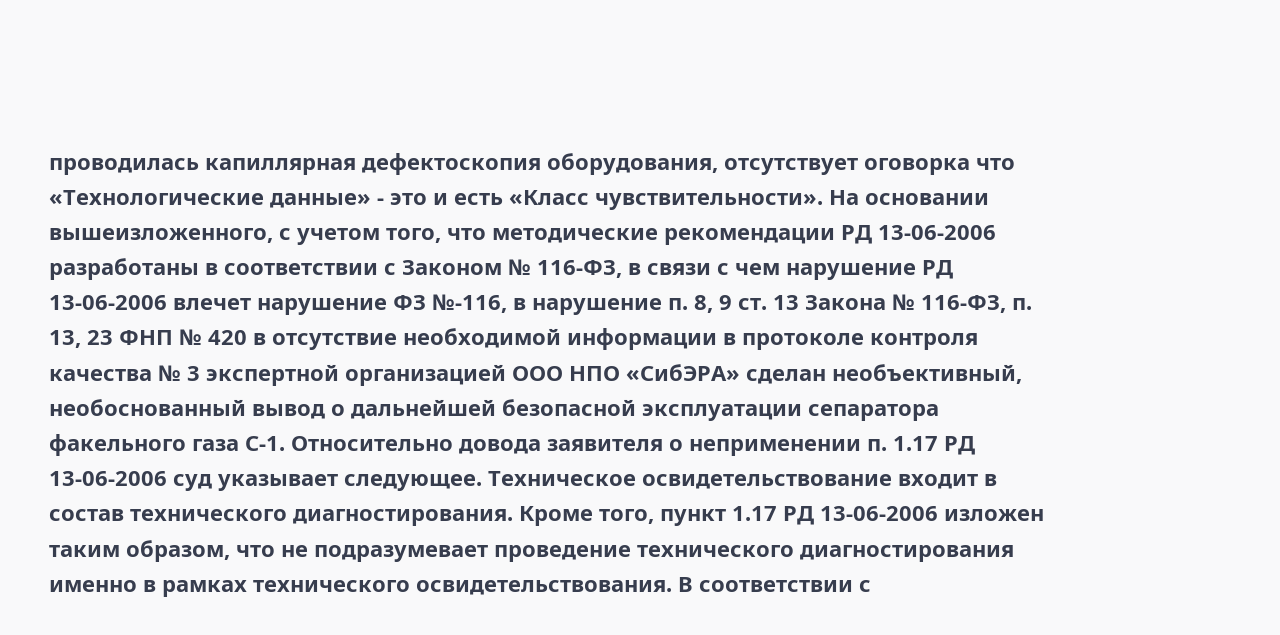проводилась капиллярная дефектоскопия оборудования, отсутствует оговорка что «Технологические данные» - это и есть «Класс чувствительности». На основании вышеизложенного, с учетом того, что методические рекомендации РД 13-06-2006 разработаны в соответствии с Законом № 116-ФЗ, в связи с чем нарушение РД 13-06-2006 влечет нарушение ФЗ №-116, в нарушение п. 8, 9 ст. 13 Закона № 116-ФЗ, п. 13, 23 ФНП № 420 в отсутствие необходимой информации в протоколе контроля качества № 3 экспертной организацией ООО НПО «СибЭРА» сделан необъективный, необоснованный вывод о дальнейшей безопасной эксплуатации сепаратора факельного газа С-1. Относительно довода заявителя о неприменении п. 1.17 РД 13-06-2006 суд указывает следующее. Техническое освидетельствование входит в состав технического диагностирования. Кроме того, пункт 1.17 РД 13-06-2006 изложен таким образом, что не подразумевает проведение технического диагностирования именно в рамках технического освидетельствования. В соответствии с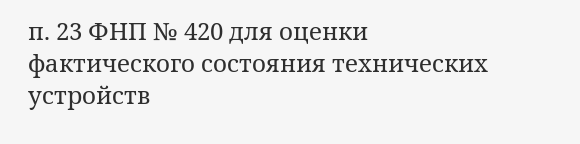п. 23 ФНП № 420 для оценки фактического состояния технических устройств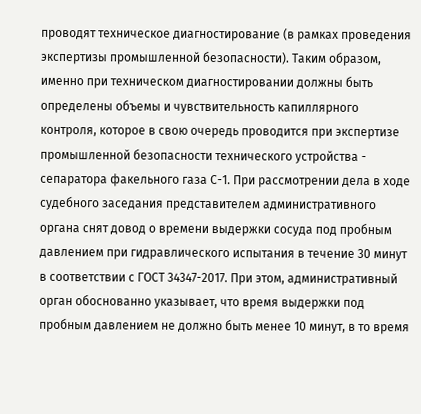проводят техническое диагностирование (в рамках проведения экспертизы промышленной безопасности). Таким образом, именно при техническом диагностировании должны быть определены объемы и чувствительность капиллярного контроля, которое в свою очередь проводится при экспертизе промышленной безопасности технического устройства - сепаратора факельного газа С-1. При рассмотрении дела в ходе судебного заседания представителем административного органа снят довод о времени выдержки сосуда под пробным давлением при гидравлического испытания в течение 30 минут в соответствии с ГОСТ 34347-2017. При этом, административный орган обоснованно указывает, что время выдержки под пробным давлением не должно быть менее 10 минут, в то время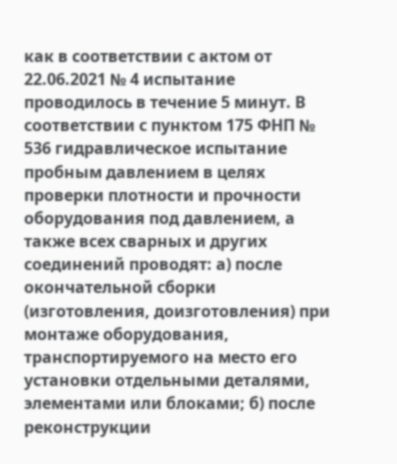как в соответствии с актом от 22.06.2021 № 4 испытание проводилось в течение 5 минут. В соответствии с пунктом 175 ФНП № 536 гидравлическое испытание пробным давлением в целях проверки плотности и прочности оборудования под давлением, а также всех сварных и других соединений проводят: а) после окончательной сборки (изготовления, доизготовления) при монтаже оборудования, транспортируемого на место его установки отдельными деталями, элементами или блоками; б) после реконструкции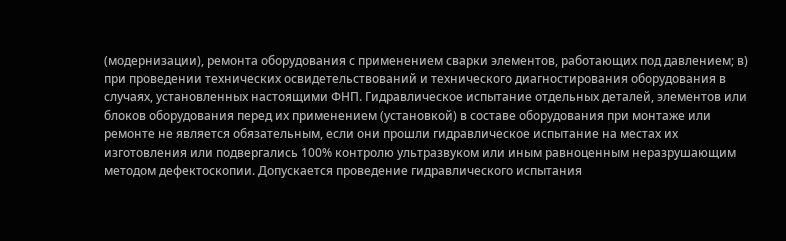(модернизации), ремонта оборудования с применением сварки элементов, работающих под давлением; в) при проведении технических освидетельствований и технического диагностирования оборудования в случаях, установленных настоящими ФНП. Гидравлическое испытание отдельных деталей, элементов или блоков оборудования перед их применением (установкой) в составе оборудования при монтаже или ремонте не является обязательным, если они прошли гидравлическое испытание на местах их изготовления или подвергались 100% контролю ультразвуком или иным равноценным неразрушающим методом дефектоскопии. Допускается проведение гидравлического испытания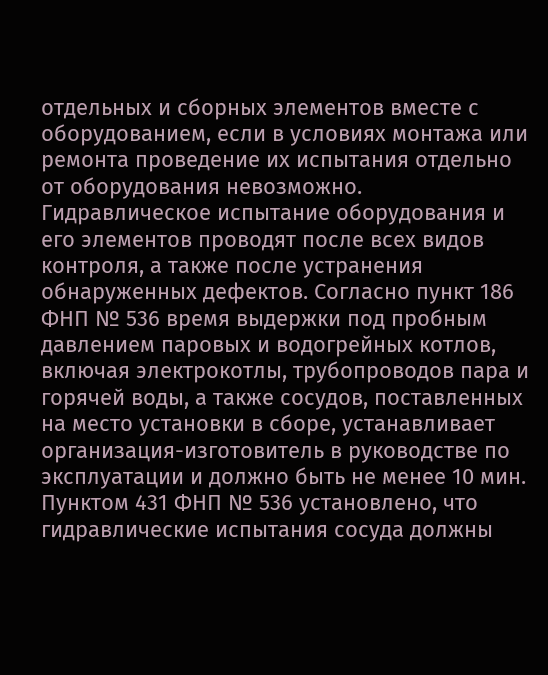отдельных и сборных элементов вместе с оборудованием, если в условиях монтажа или ремонта проведение их испытания отдельно от оборудования невозможно. Гидравлическое испытание оборудования и его элементов проводят после всех видов контроля, а также после устранения обнаруженных дефектов. Согласно пункт 186 ФНП № 536 время выдержки под пробным давлением паровых и водогрейных котлов, включая электрокотлы, трубопроводов пара и горячей воды, а также сосудов, поставленных на место установки в сборе, устанавливает организация-изготовитель в руководстве по эксплуатации и должно быть не менее 10 мин. Пунктом 431 ФНП № 536 установлено, что гидравлические испытания сосуда должны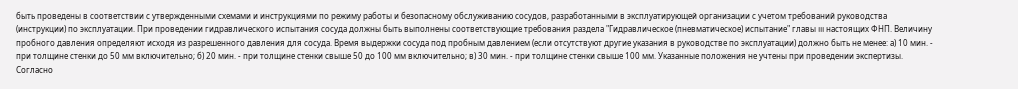быть проведены в соответствии с утвержденными схемами и инструкциями по режиму работы и безопасному обслуживанию сосудов, разработанными в эксплуатирующей организации с учетом требований руководства (инструкции) по эксплуатации. При проведении гидравлического испытания сосуда должны быть выполнены соответствующие требования раздела "Гидравлическое (пневматическое) испытание" главы III настоящих ФНП. Величину пробного давления определяют исходя из разрешенного давления для сосуда. Время выдержки сосуда под пробным давлением (если отсутствуют другие указания в руководстве по эксплуатации) должно быть не менее: а) 10 мин. - при толщине стенки до 50 мм включительно; б) 20 мин. - при толщине стенки свыше 50 до 100 мм включительно; в) 30 мин. - при толщине стенки свыше 100 мм. Указанные положения не учтены при проведении экспертизы. Согласно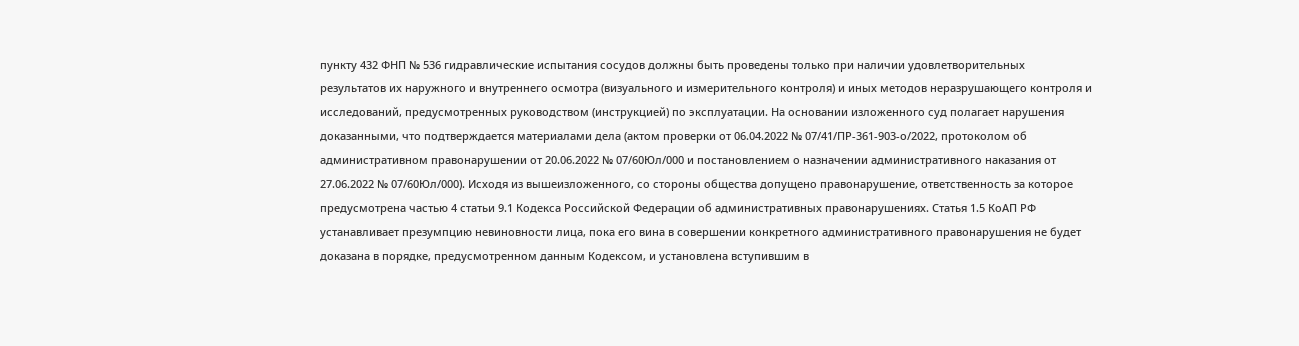пункту 432 ФНП № 536 гидравлические испытания сосудов должны быть проведены только при наличии удовлетворительных результатов их наружного и внутреннего осмотра (визуального и измерительного контроля) и иных методов неразрушающего контроля и исследований, предусмотренных руководством (инструкцией) по эксплуатации. На основании изложенного суд полагает нарушения доказанными, что подтверждается материалами дела (актом проверки от 06.04.2022 № 07/41/ПР-361-903-о/2022, протоколом об административном правонарушении от 20.06.2022 № 07/60Юл/000 и постановлением о назначении административного наказания от 27.06.2022 № 07/60Юл/000). Исходя из вышеизложенного, со стороны общества допущено правонарушение, ответственность за которое предусмотрена частью 4 статьи 9.1 Кодекса Российской Федерации об административных правонарушениях. Статья 1.5 КоАП РФ устанавливает презумпцию невиновности лица, пока его вина в совершении конкретного административного правонарушения не будет доказана в порядке, предусмотренном данным Кодексом, и установлена вступившим в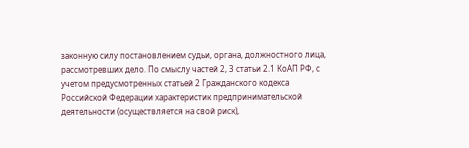законную силу постановлением судьи, органа, должностного лица, рассмотревших дело. По смыслу частей 2, 3 статьи 2.1 КоАП РФ, с учетом предусмотренных статьей 2 Гражданского кодекса Российской Федерации характеристик предпринимательской деятельности (осуществляется на свой риск),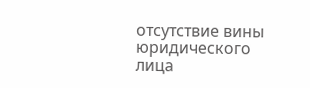отсутствие вины юридического лица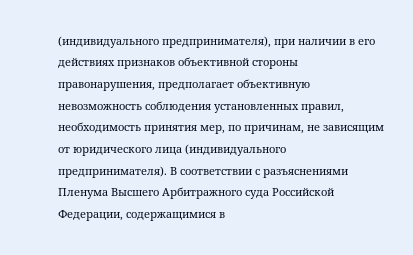(индивидуального предпринимателя), при наличии в его действиях признаков объективной стороны правонарушения, предполагает объективную невозможность соблюдения установленных правил, необходимость принятия мер, по причинам, не зависящим от юридического лица (индивидуального предпринимателя). В соответствии с разъяснениями Пленума Высшего Арбитражного суда Российской Федерации, содержащимися в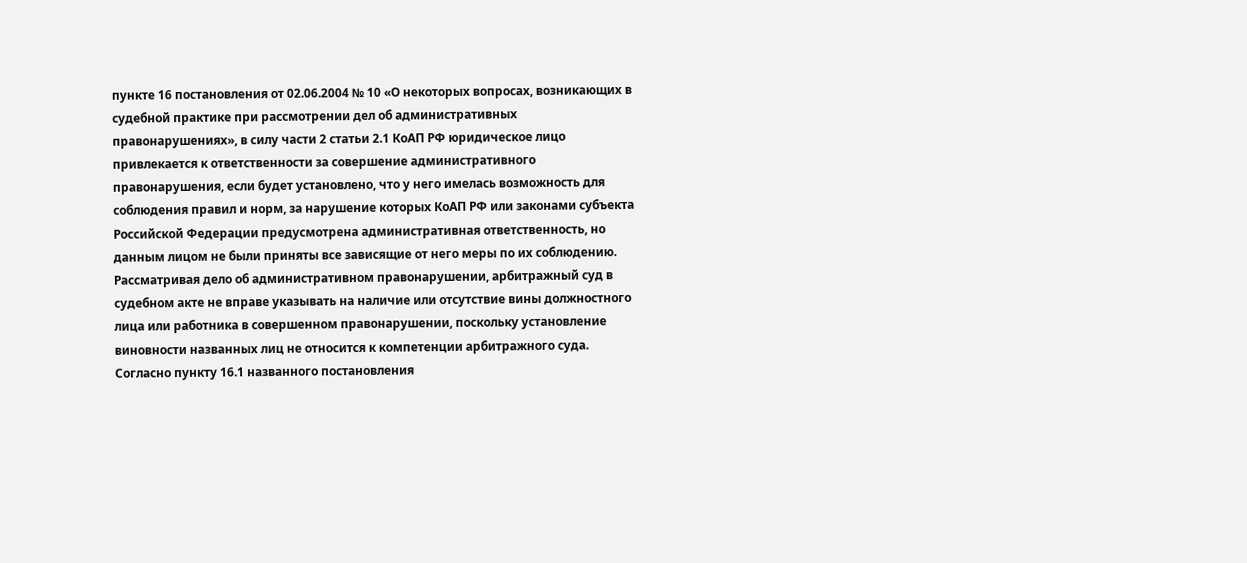пункте 16 постановления от 02.06.2004 № 10 «О некоторых вопросах, возникающих в судебной практике при рассмотрении дел об административных правонарушениях», в силу части 2 статьи 2.1 КоАП РФ юридическое лицо привлекается к ответственности за совершение административного правонарушения, если будет установлено, что у него имелась возможность для соблюдения правил и норм, за нарушение которых КоАП РФ или законами субъекта Российской Федерации предусмотрена административная ответственность, но данным лицом не были приняты все зависящие от него меры по их соблюдению. Рассматривая дело об административном правонарушении, арбитражный суд в судебном акте не вправе указывать на наличие или отсутствие вины должностного лица или работника в совершенном правонарушении, поскольку установление виновности названных лиц не относится к компетенции арбитражного суда. Согласно пункту 16.1 названного постановления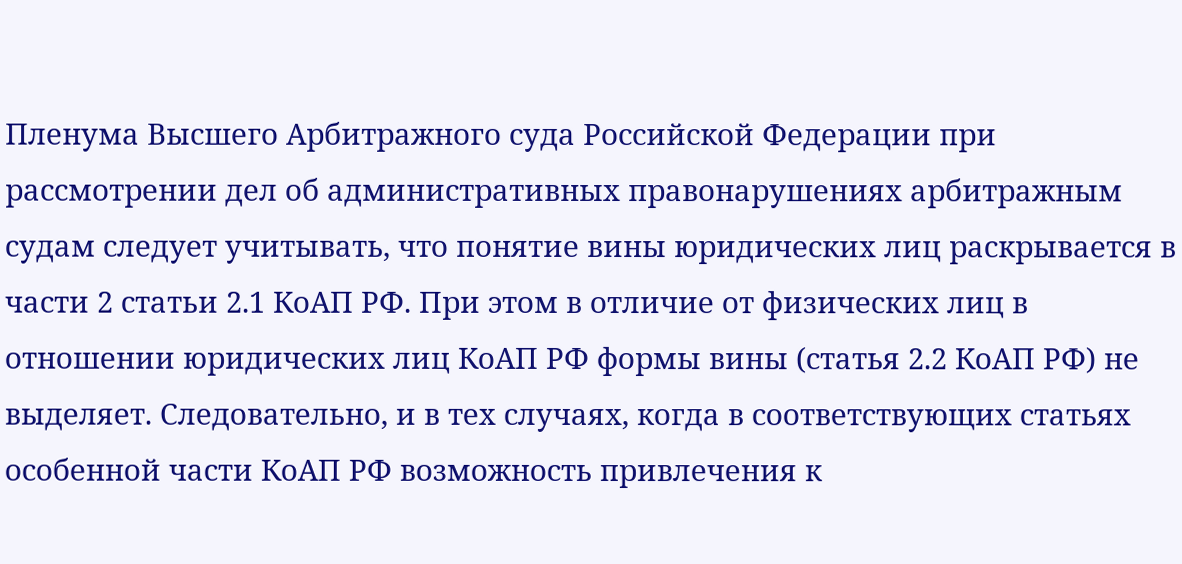Пленума Высшего Арбитражного суда Российской Федерации при рассмотрении дел об административных правонарушениях арбитражным судам следует учитывать, что понятие вины юридических лиц раскрывается в части 2 статьи 2.1 КоАП РФ. При этом в отличие от физических лиц в отношении юридических лиц КоАП РФ формы вины (статья 2.2 КоАП РФ) не выделяет. Следовательно, и в тех случаях, когда в соответствующих статьях особенной части КоАП РФ возможность привлечения к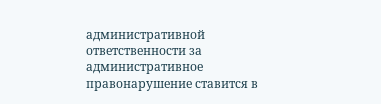административной ответственности за административное правонарушение ставится в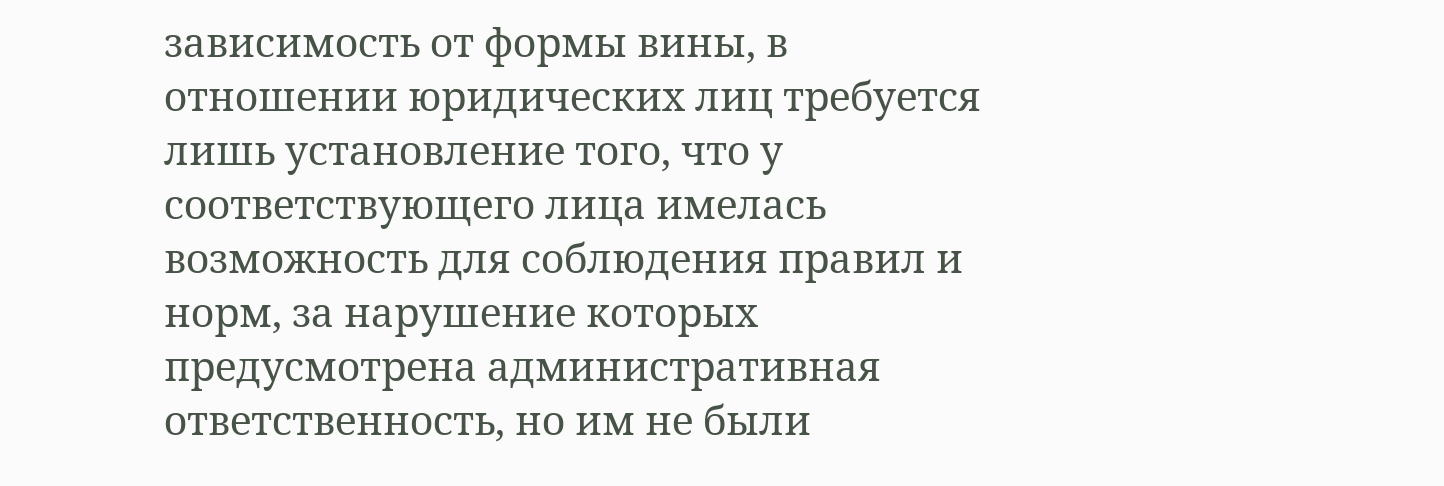зависимость от формы вины, в отношении юридических лиц требуется лишь установление того, что у соответствующего лица имелась возможность для соблюдения правил и норм, за нарушение которых предусмотрена административная ответственность, но им не были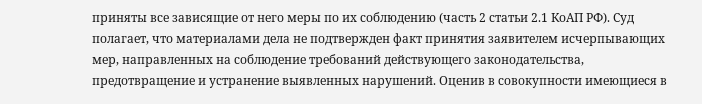приняты все зависящие от него меры по их соблюдению (часть 2 статьи 2.1 КоАП РФ). Суд полагает, что материалами дела не подтвержден факт принятия заявителем исчерпывающих мер, направленных на соблюдение требований действующего законодательства, предотвращение и устранение выявленных нарушений. Оценив в совокупности имеющиеся в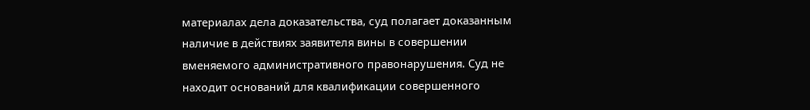материалах дела доказательства, суд полагает доказанным наличие в действиях заявителя вины в совершении вменяемого административного правонарушения. Суд не находит оснований для квалификации совершенного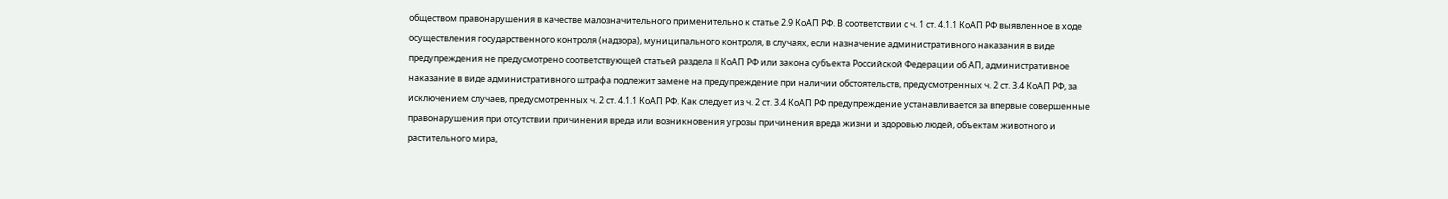обществом правонарушения в качестве малозначительного применительно к статье 2.9 КоАП РФ. В соответствии с ч. 1 ст. 4.1.1 КоАП РФ выявленное в ходе осуществления государственного контроля (надзора), муниципального контроля, в случаях, если назначение административного наказания в виде предупреждения не предусмотрено соответствующей статьей раздела II КоАП РФ или закона субъекта Российской Федерации об АП, административное наказание в виде административного штрафа подлежит замене на предупреждение при наличии обстоятельств, предусмотренных ч. 2 ст. 3.4 КоАП РФ, за исключением случаев, предусмотренных ч. 2 ст. 4.1.1 КоАП РФ. Как следует из ч. 2 ст. 3.4 КоАП РФ предупреждение устанавливается за впервые совершенные правонарушения при отсутствии причинения вреда или возникновения угрозы причинения вреда жизни и здоровью людей, объектам животного и растительного мира,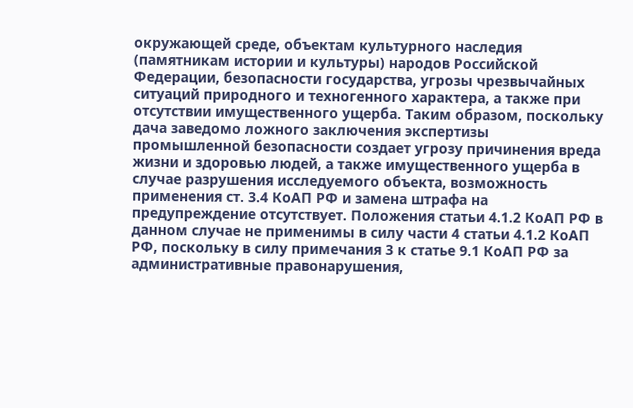окружающей среде, объектам культурного наследия (памятникам истории и культуры) народов Российской Федерации, безопасности государства, угрозы чрезвычайных ситуаций природного и техногенного характера, а также при отсутствии имущественного ущерба. Таким образом, поскольку дача заведомо ложного заключения экспертизы промышленной безопасности создает угрозу причинения вреда жизни и здоровью людей, а также имущественного ущерба в случае разрушения исследуемого объекта, возможность применения ст. 3.4 КоАП РФ и замена штрафа на предупреждение отсутствует. Положения статьи 4.1.2 КоАП РФ в данном случае не применимы в силу части 4 статьи 4.1.2 КоАП РФ, поскольку в силу примечания 3 к статье 9.1 КоАП РФ за административные правонарушения,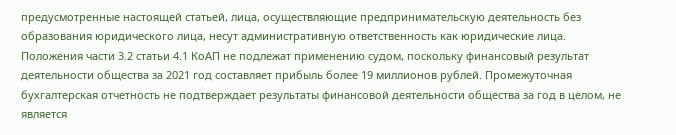предусмотренные настоящей статьей, лица, осуществляющие предпринимательскую деятельность без образования юридического лица, несут административную ответственность как юридические лица. Положения части 3.2 статьи 4.1 КоАП не подлежат применению судом, поскольку финансовый результат деятельности общества за 2021 год составляет прибыль более 19 миллионов рублей. Промежуточная бухгалтерская отчетность не подтверждает результаты финансовой деятельности общества за год в целом, не является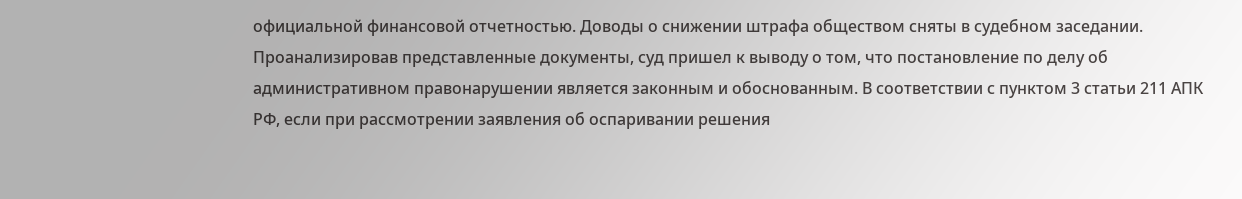официальной финансовой отчетностью. Доводы о снижении штрафа обществом сняты в судебном заседании. Проанализировав представленные документы, суд пришел к выводу о том, что постановление по делу об административном правонарушении является законным и обоснованным. В соответствии с пунктом 3 статьи 211 АПК РФ, если при рассмотрении заявления об оспаривании решения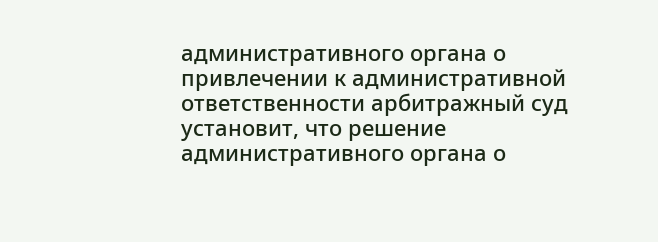административного органа о привлечении к административной ответственности арбитражный суд установит, что решение административного органа о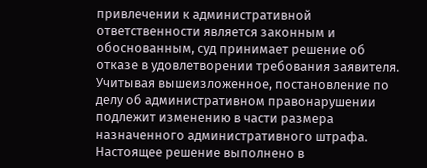привлечении к административной ответственности является законным и обоснованным, суд принимает решение об отказе в удовлетворении требования заявителя. Учитывая вышеизложенное, постановление по делу об административном правонарушении подлежит изменению в части размера назначенного административного штрафа. Настоящее решение выполнено в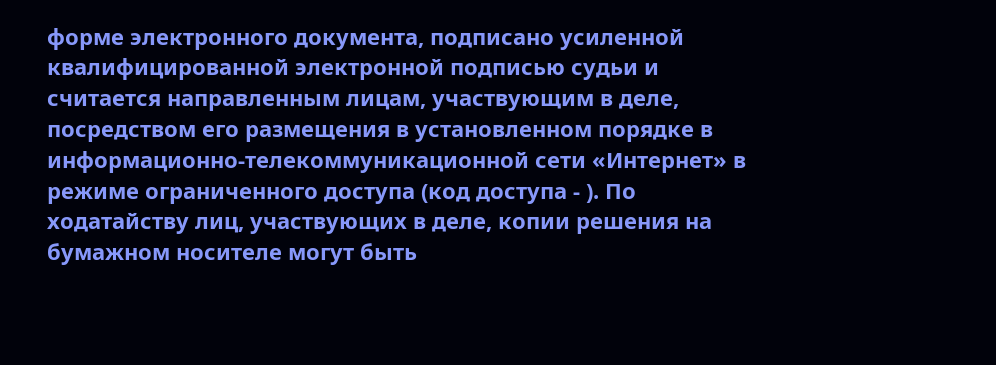форме электронного документа, подписано усиленной квалифицированной электронной подписью судьи и считается направленным лицам, участвующим в деле, посредством его размещения в установленном порядке в информационно-телекоммуникационной сети «Интернет» в режиме ограниченного доступа (код доступа - ). По ходатайству лиц, участвующих в деле, копии решения на бумажном носителе могут быть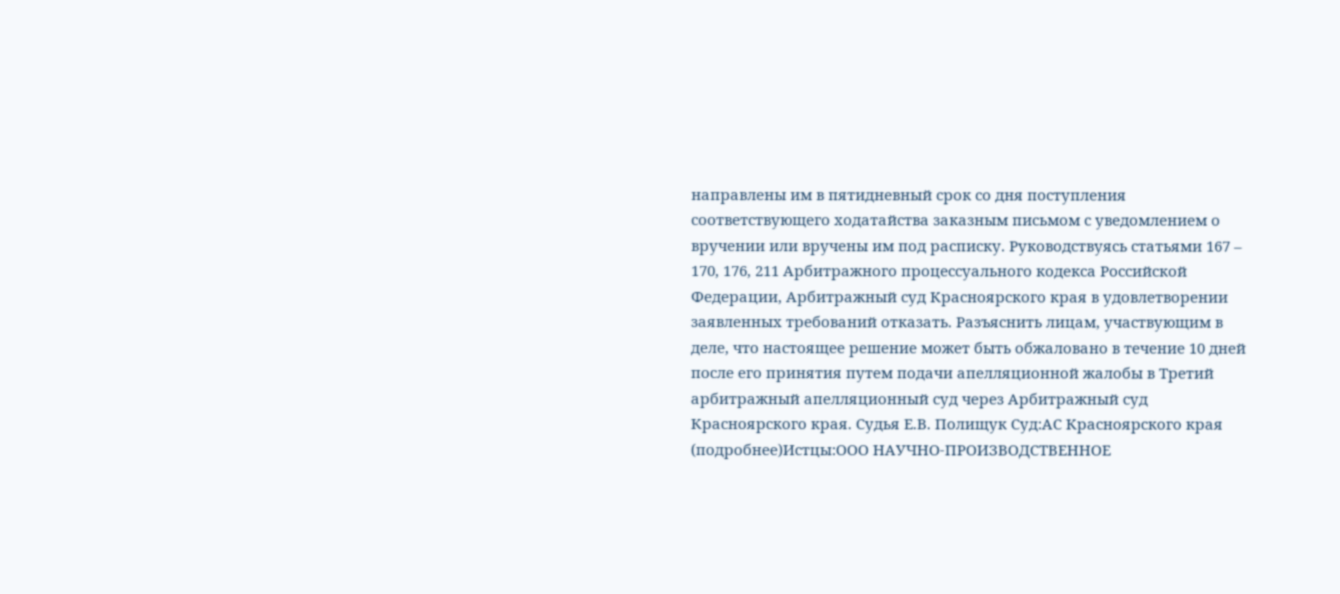направлены им в пятидневный срок со дня поступления соответствующего ходатайства заказным письмом с уведомлением о вручении или вручены им под расписку. Руководствуясь статьями 167 – 170, 176, 211 Арбитражного процессуального кодекса Российской Федерации, Арбитражный суд Красноярского края в удовлетворении заявленных требований отказать. Разъяснить лицам, участвующим в деле, что настоящее решение может быть обжаловано в течение 10 дней после его принятия путем подачи апелляционной жалобы в Третий арбитражный апелляционный суд через Арбитражный суд Красноярского края. Судья Е.В. Полищук Суд:АС Красноярского края (подробнее)Истцы:ООО НАУЧНО-ПРОИЗВОДСТВЕННОЕ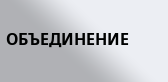ОБЪЕДИНЕНИЕ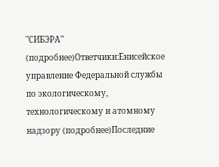"СИБЭРА" (подробнее)Ответчики:Енисейское управление Федеральной службы по экологическому, технологическому и атомному надзору (подробнее)Последние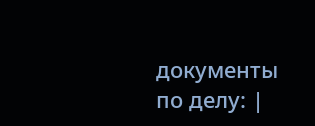документы по делу: |